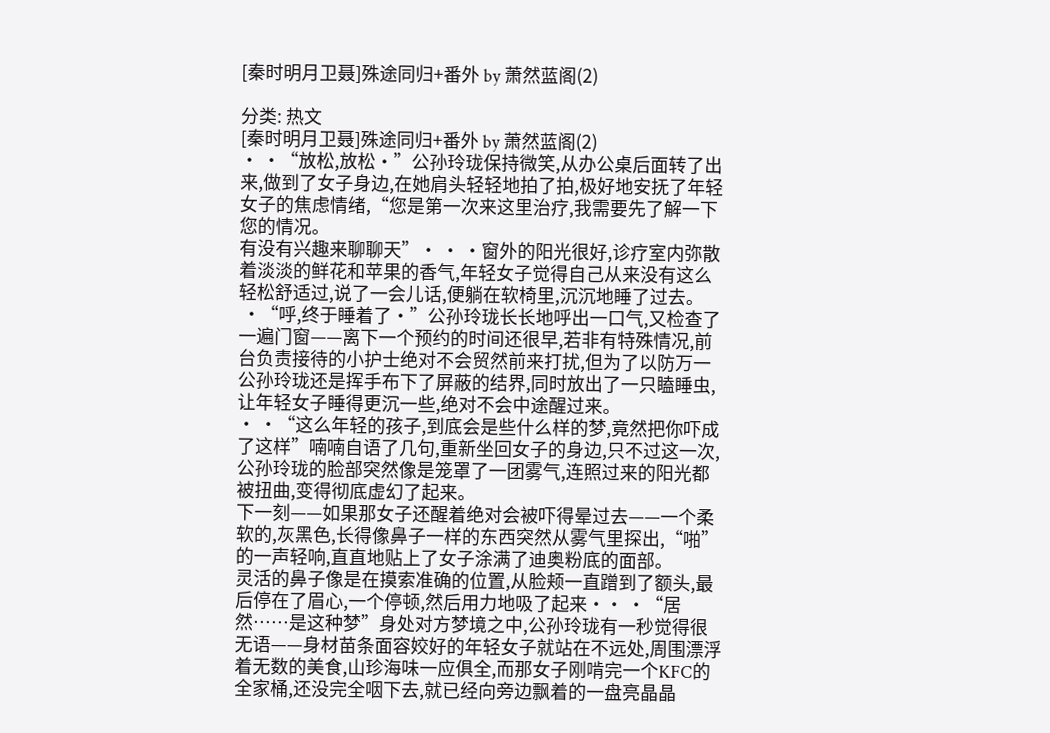[秦时明月卫聂]殊途同归+番外 by 萧然蓝阁(2)

分类: 热文
[秦时明月卫聂]殊途同归+番外 by 萧然蓝阁(2)
· ·“放松,放松·”公孙玲珑保持微笑,从办公桌后面转了出来,做到了女子身边,在她肩头轻轻地拍了拍,极好地安抚了年轻女子的焦虑情绪,“您是第一次来这里治疗,我需要先了解一下您的情况。
有没有兴趣来聊聊天”· · ·窗外的阳光很好,诊疗室内弥散着淡淡的鲜花和苹果的香气,年轻女子觉得自己从来没有这么轻松舒适过,说了一会儿话,便躺在软椅里,沉沉地睡了过去。
 ·“呼,终于睡着了·”公孙玲珑长长地呼出一口气,又检查了一遍门窗——离下一个预约的时间还很早,若非有特殊情况,前台负责接待的小护士绝对不会贸然前来打扰,但为了以防万一公孙玲珑还是挥手布下了屏蔽的结界,同时放出了一只瞌睡虫,让年轻女子睡得更沉一些,绝对不会中途醒过来。
· ·“这么年轻的孩子,到底会是些什么样的梦,竟然把你吓成了这样”喃喃自语了几句,重新坐回女子的身边,只不过这一次,公孙玲珑的脸部突然像是笼罩了一团雾气,连照过来的阳光都被扭曲,变得彻底虚幻了起来。
下一刻——如果那女子还醒着绝对会被吓得晕过去——一个柔软的,灰黑色,长得像鼻子一样的东西突然从雾气里探出,“啪”的一声轻响,直直地贴上了女子涂满了迪奥粉底的面部。
灵活的鼻子像是在摸索准确的位置,从脸颊一直蹭到了额头,最后停在了眉心,一个停顿,然后用力地吸了起来·· ·“居然……是这种梦”身处对方梦境之中,公孙玲珑有一秒觉得很无语——身材苗条面容姣好的年轻女子就站在不远处,周围漂浮着无数的美食,山珍海味一应俱全,而那女子刚啃完一个KFC的全家桶,还没完全咽下去,就已经向旁边飘着的一盘亮晶晶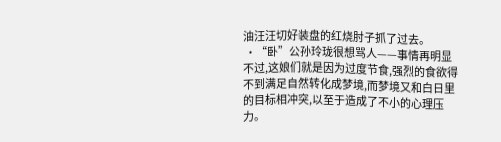油汪汪切好装盘的红烧肘子抓了过去。
 ·“卧”公孙玲珑很想骂人——事情再明显不过,这娘们就是因为过度节食,强烈的食欲得不到满足自然转化成梦境,而梦境又和白日里的目标相冲突,以至于造成了不小的心理压力。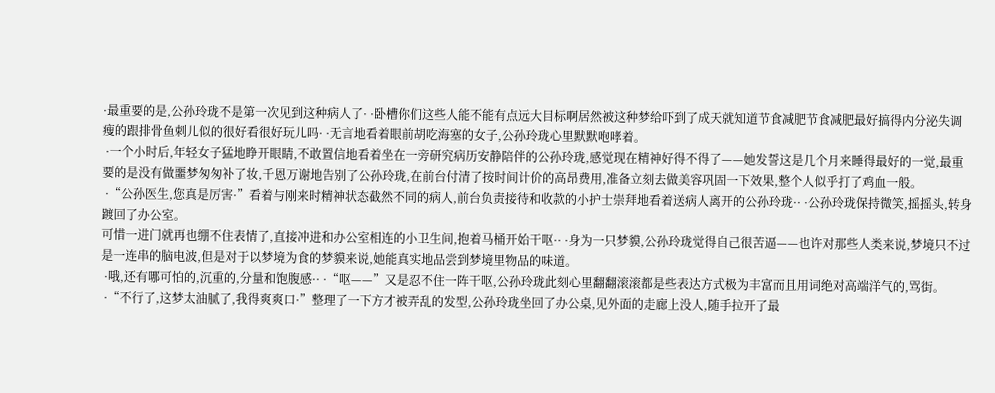·最重要的是,公孙玲珑不是第一次见到这种病人了· ·卧槽你们这些人能不能有点远大目标啊居然被这种梦给吓到了成天就知道节食减肥节食减肥最好搞得内分泌失调瘦的跟排骨鱼刺儿似的很好看很好玩儿吗· ·无言地看着眼前胡吃海塞的女子,公孙玲珑心里默默咆哮着。
 ·一个小时后,年轻女子猛地睁开眼睛,不敢置信地看着坐在一旁研究病历安静陪伴的公孙玲珑,感觉现在精神好得不得了——她发誓这是几个月来睡得最好的一觉,最重要的是没有做噩梦匆匆补了妆,千恩万谢地告别了公孙玲珑,在前台付清了按时间计价的高昂费用,准备立刻去做美容巩固一下效果,整个人似乎打了鸡血一般。
 ·“公孙医生,您真是厉害·”看着与刚来时精神状态截然不同的病人,前台负责接待和收款的小护士崇拜地看着送病人离开的公孙玲珑·· ·公孙玲珑保持微笑,摇摇头,转身踱回了办公室。
可惜一进门就再也绷不住表情了,直接冲进和办公室相连的小卫生间,抱着马桶开始干呕·· ·身为一只梦貘,公孙玲珑觉得自己很苦逼——也许对那些人类来说,梦境只不过是一连串的脑电波,但是对于以梦境为食的梦貘来说,她能真实地品尝到梦境里物品的味道。
 ·哦,还有哪可怕的,沉重的,分量和饱腹感·· ·“呕——”又是忍不住一阵干呕,公孙玲珑此刻心里翻翻滚滚都是些表达方式极为丰富而且用词绝对高端洋气的,骂街。
 ·“不行了,这梦太油腻了,我得爽爽口·”整理了一下方才被弄乱的发型,公孙玲珑坐回了办公桌,见外面的走廊上没人,随手拉开了最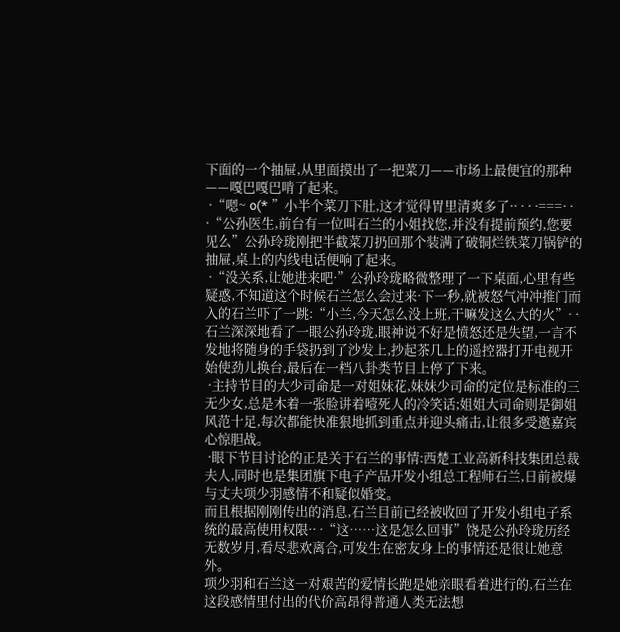下面的一个抽屉,从里面摸出了一把菜刀——市场上最便宜的那种——嘎巴嘎巴啃了起来。
 ·“嗯~ o(* ”小半个菜刀下肚,这才觉得胃里清爽多了·· · · ·===· · ·“公孙医生,前台有一位叫石兰的小姐找您,并没有提前预约,您要见么”公孙玲珑刚把半截菜刀扔回那个装满了破铜烂铁菜刀锅铲的抽屉,桌上的内线电话便响了起来。
 ·“没关系,让她进来吧·”公孙玲珑略微整理了一下桌面,心里有些疑惑,不知道这个时候石兰怎么会过来·下一秒,就被怒气冲冲推门而入的石兰吓了一跳:“小兰,今天怎么没上班,干嘛发这么大的火”· ·石兰深深地看了一眼公孙玲珑,眼神说不好是愤怒还是失望,一言不发地将随身的手袋扔到了沙发上,抄起茶几上的遥控器打开电视开始使劲儿换台,最后在一档八卦类节目上停了下来。
 ·主持节目的大少司命是一对姐妹花,妹妹少司命的定位是标准的三无少女,总是木着一张脸讲着噎死人的冷笑话;姐姐大司命则是御姐风范十足,每次都能快准狠地抓到重点并迎头痛击,让很多受邀嘉宾心惊胆战。
 ·眼下节目讨论的正是关于石兰的事情:西楚工业高新科技集团总裁夫人,同时也是集团旗下电子产品开发小组总工程师石兰,日前被爆与丈夫项少羽感情不和疑似婚变。
而且根据刚刚传出的消息,石兰目前已经被收回了开发小组电子系统的最高使用权限·· ·“这……这是怎么回事”饶是公孙玲珑历经无数岁月,看尽悲欢离合,可发生在密友身上的事情还是很让她意外。
项少羽和石兰这一对艰苦的爱情长跑是她亲眼看着进行的,石兰在这段感情里付出的代价高昂得普通人类无法想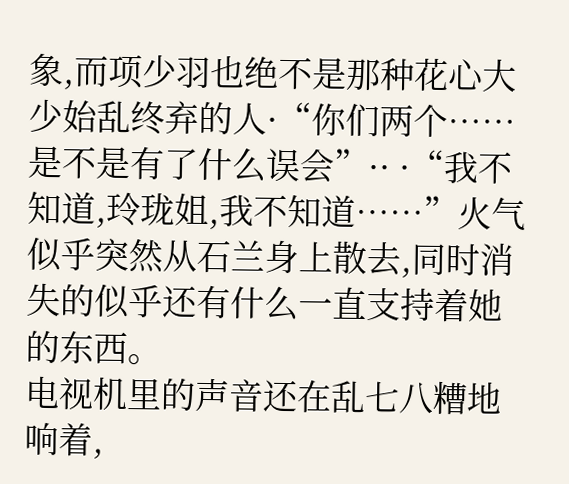象,而项少羽也绝不是那种花心大少始乱终弃的人·“你们两个……是不是有了什么误会”·· ·“我不知道,玲珑姐,我不知道……”火气似乎突然从石兰身上散去,同时消失的似乎还有什么一直支持着她的东西。
电视机里的声音还在乱七八糟地响着,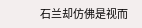石兰却仿佛是视而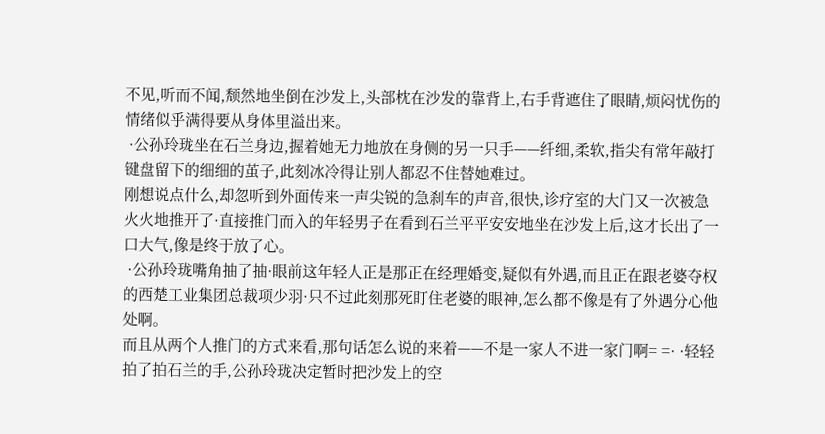不见,听而不闻,颓然地坐倒在沙发上,头部枕在沙发的靠背上,右手背遮住了眼睛,烦闷忧伤的情绪似乎满得要从身体里溢出来。
 ·公孙玲珑坐在石兰身边,握着她无力地放在身侧的另一只手——纤细,柔软,指尖有常年敲打键盘留下的细细的茧子,此刻冰冷得让别人都忍不住替她难过。
刚想说点什么,却忽听到外面传来一声尖锐的急刹车的声音,很快,诊疗室的大门又一次被急火火地推开了·直接推门而入的年轻男子在看到石兰平平安安地坐在沙发上后,这才长出了一口大气,像是终于放了心。
 ·公孙玲珑嘴角抽了抽·眼前这年轻人正是那正在经理婚变,疑似有外遇,而且正在跟老婆夺权的西楚工业集团总裁项少羽·只不过此刻那死盯住老婆的眼神,怎么都不像是有了外遇分心他处啊。
而且从两个人推门的方式来看,那句话怎么说的来着——不是一家人不进一家门啊= =· ·轻轻拍了拍石兰的手,公孙玲珑决定暂时把沙发上的空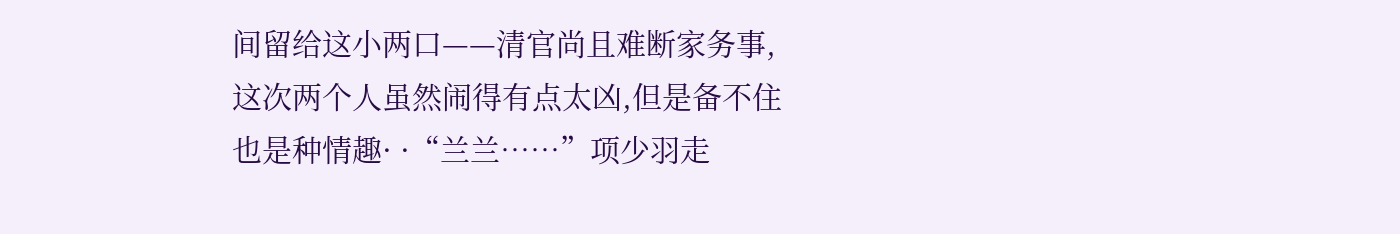间留给这小两口——清官尚且难断家务事,这次两个人虽然闹得有点太凶,但是备不住也是种情趣· ·“兰兰……”项少羽走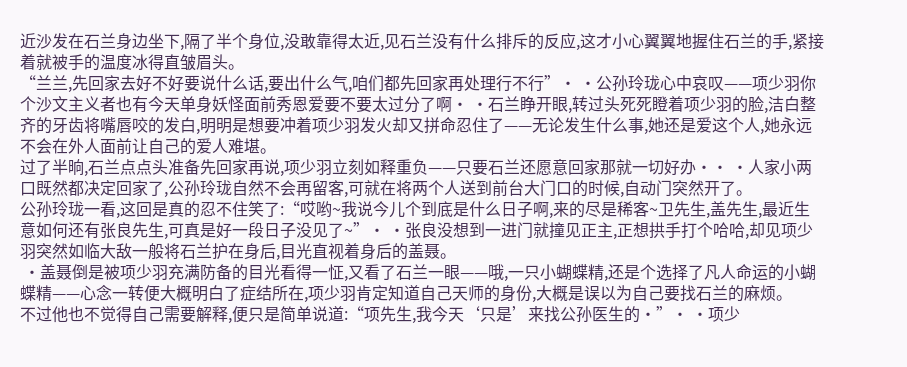近沙发在石兰身边坐下,隔了半个身位,没敢靠得太近,见石兰没有什么排斥的反应,这才小心翼翼地握住石兰的手,紧接着就被手的温度冰得直皱眉头。
“兰兰,先回家去好不好要说什么话,要出什么气,咱们都先回家再处理行不行”· ·公孙玲珑心中哀叹——项少羽你个沙文主义者也有今天单身妖怪面前秀恩爱要不要太过分了啊· ·石兰睁开眼,转过头死死瞪着项少羽的脸,洁白整齐的牙齿将嘴唇咬的发白,明明是想要冲着项少羽发火却又拼命忍住了——无论发生什么事,她还是爱这个人,她永远不会在外人面前让自己的爱人难堪。
过了半晌,石兰点点头准备先回家再说,项少羽立刻如释重负——只要石兰还愿意回家那就一切好办·· ·人家小两口既然都决定回家了,公孙玲珑自然不会再留客,可就在将两个人送到前台大门口的时候,自动门突然开了。
公孙玲珑一看,这回是真的忍不住笑了:“哎哟~我说今儿个到底是什么日子啊,来的尽是稀客~卫先生,盖先生,最近生意如何还有张良先生,可真是好一段日子没见了~”· ·张良没想到一进门就撞见正主,正想拱手打个哈哈,却见项少羽突然如临大敌一般将石兰护在身后,目光直视着身后的盖聂。
 ·盖聂倒是被项少羽充满防备的目光看得一怔,又看了石兰一眼——哦,一只小蝴蝶精,还是个选择了凡人命运的小蝴蝶精——心念一转便大概明白了症结所在,项少羽肯定知道自己天师的身份,大概是误以为自己要找石兰的麻烦。
不过他也不觉得自己需要解释,便只是简单说道:“项先生,我今天‘只是’来找公孙医生的·”· ·项少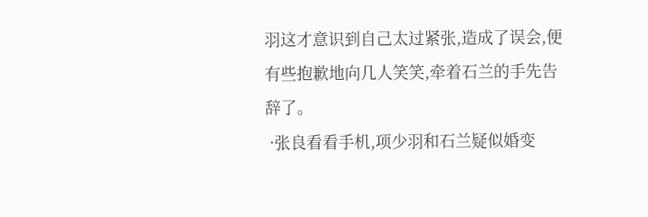羽这才意识到自己太过紧张,造成了误会,便有些抱歉地向几人笑笑,牵着石兰的手先告辞了。
 ·张良看看手机,项少羽和石兰疑似婚变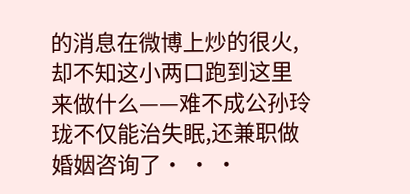的消息在微博上炒的很火,却不知这小两口跑到这里来做什么——难不成公孙玲珑不仅能治失眠,还兼职做婚姻咨询了· · ·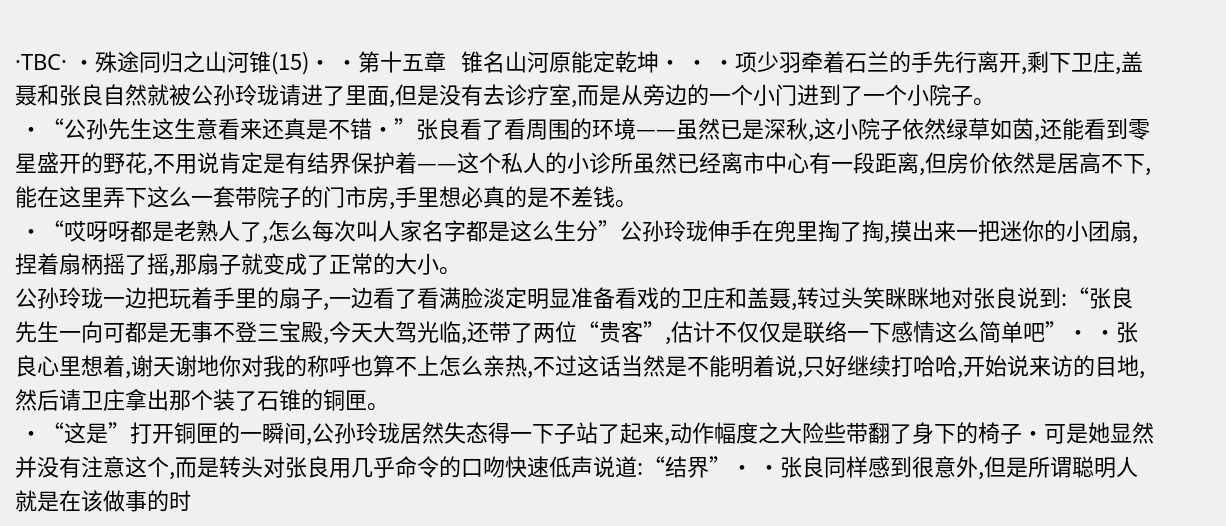·TBC· ·殊途同归之山河锥(15)· ·第十五章   锥名山河原能定乾坤· · ·项少羽牵着石兰的手先行离开,剩下卫庄,盖聂和张良自然就被公孙玲珑请进了里面,但是没有去诊疗室,而是从旁边的一个小门进到了一个小院子。
 ·“公孙先生这生意看来还真是不错·”张良看了看周围的环境——虽然已是深秋,这小院子依然绿草如茵,还能看到零星盛开的野花,不用说肯定是有结界保护着——这个私人的小诊所虽然已经离市中心有一段距离,但房价依然是居高不下,能在这里弄下这么一套带院子的门市房,手里想必真的是不差钱。
 ·“哎呀呀都是老熟人了,怎么每次叫人家名字都是这么生分”公孙玲珑伸手在兜里掏了掏,摸出来一把迷你的小团扇,捏着扇柄摇了摇,那扇子就变成了正常的大小。
公孙玲珑一边把玩着手里的扇子,一边看了看满脸淡定明显准备看戏的卫庄和盖聂,转过头笑眯眯地对张良说到:“张良先生一向可都是无事不登三宝殿,今天大驾光临,还带了两位“贵客”,估计不仅仅是联络一下感情这么简单吧”· ·张良心里想着,谢天谢地你对我的称呼也算不上怎么亲热,不过这话当然是不能明着说,只好继续打哈哈,开始说来访的目地,然后请卫庄拿出那个装了石锥的铜匣。
 ·“这是”打开铜匣的一瞬间,公孙玲珑居然失态得一下子站了起来,动作幅度之大险些带翻了身下的椅子·可是她显然并没有注意这个,而是转头对张良用几乎命令的口吻快速低声说道:“结界”· ·张良同样感到很意外,但是所谓聪明人就是在该做事的时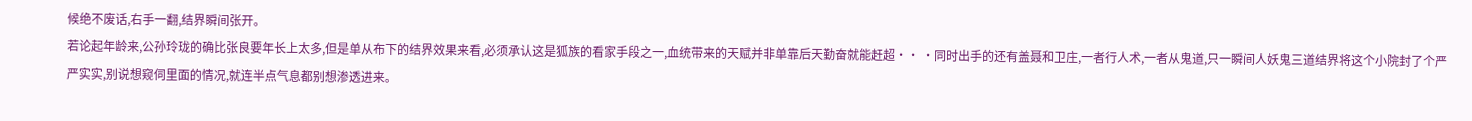候绝不废话,右手一翻,结界瞬间张开。
若论起年龄来,公孙玲珑的确比张良要年长上太多,但是单从布下的结界效果来看,必须承认这是狐族的看家手段之一,血统带来的天赋并非单靠后天勤奋就能赶超·· ·同时出手的还有盖聂和卫庄,一者行人术,一者从鬼道,只一瞬间人妖鬼三道结界将这个小院封了个严严实实,别说想窥伺里面的情况,就连半点气息都别想渗透进来。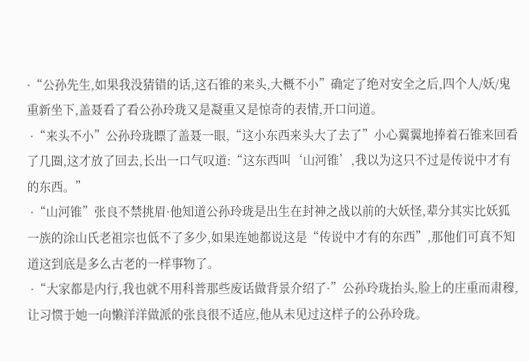·“公孙先生,如果我没猜错的话,这石锥的来头,大概不小”确定了绝对安全之后,四个人/妖/鬼重新坐下,盖聂看了看公孙玲珑又是凝重又是惊奇的表情,开口问道。
 ·“来头不小”公孙玲珑瞟了盖聂一眼,“这小东西来头大了去了”小心翼翼地捧着石锥来回看了几圈,这才放了回去,长出一口气叹道:“这东西叫‘山河锥’,我以为这只不过是传说中才有的东西。”
 ·“山河锥”张良不禁挑眉·他知道公孙玲珑是出生在封神之战以前的大妖怪,辈分其实比妖狐一族的涂山氏老祖宗也低不了多少,如果连她都说这是“传说中才有的东西”,那他们可真不知道这到底是多么古老的一样事物了。
 ·“大家都是内行,我也就不用科普那些废话做背景介绍了·”公孙玲珑抬头,脸上的庄重而肃穆,让习惯于她一向懒洋洋做派的张良很不适应,他从未见过这样子的公孙玲珑。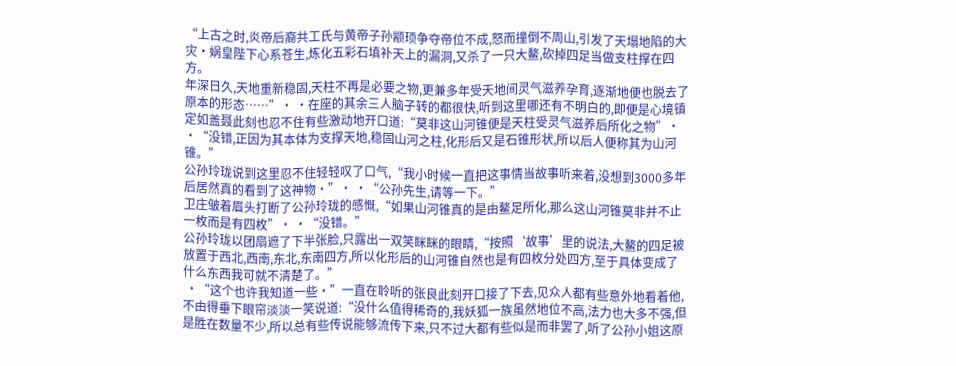“上古之时,炎帝后裔共工氏与黄帝子孙颛顼争夺帝位不成,怒而撞倒不周山,引发了天塌地陷的大灾·娲皇陛下心系苍生,炼化五彩石填补天上的漏洞,又杀了一只大鳌,砍掉四足当做支柱撑在四方。
年深日久,天地重新稳固,天柱不再是必要之物,更兼多年受天地间灵气滋养孕育,逐渐地便也脱去了原本的形态……”· ·在座的其余三人脑子转的都很快,听到这里哪还有不明白的,即便是心境镇定如盖聂此刻也忍不住有些激动地开口道:“莫非这山河锥便是天柱受灵气滋养后所化之物”· ·“没错,正因为其本体为支撑天地,稳固山河之柱,化形后又是石锥形状,所以后人便称其为山河锥。”
公孙玲珑说到这里忍不住轻轻叹了口气,“我小时候一直把这事情当故事听来着,没想到3000多年后居然真的看到了这神物·”· ·“公孙先生,请等一下。”
卫庄皱着眉头打断了公孙玲珑的感慨,“如果山河锥真的是由鳌足所化,那么这山河锥莫非并不止一枚而是有四枚”· ·“没错。”
公孙玲珑以团扇遮了下半张脸,只露出一双笑眯眯的眼睛,“按照‘故事’里的说法,大鳌的四足被放置于西北,西南,东北,东南四方,所以化形后的山河锥自然也是有四枚分处四方,至于具体变成了什么东西我可就不清楚了。”
 ·“这个也许我知道一些·”一直在聆听的张良此刻开口接了下去,见众人都有些意外地看着他,不由得垂下眼帘淡淡一笑说道:“没什么值得稀奇的,我妖狐一族虽然地位不高,法力也大多不强,但是胜在数量不少,所以总有些传说能够流传下来,只不过大都有些似是而非罢了,听了公孙小姐这原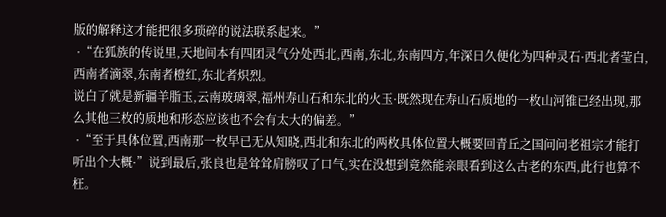版的解释这才能把很多琐碎的说法联系起来。”
 ·“在狐族的传说里,天地间本有四团灵气分处西北,西南,东北,东南四方,年深日久便化为四种灵石·西北者莹白,西南者滴翠,东南者橙红,东北者炽烈。
说白了就是新疆羊脂玉,云南玻璃翠,福州寿山石和东北的火玉·既然现在寿山石质地的一枚山河锥已经出现,那么其他三枚的质地和形态应该也不会有太大的偏差。”
 ·“至于具体位置,西南那一枚早已无从知晓,西北和东北的两枚具体位置大概要回青丘之国问问老祖宗才能打听出个大概·”说到最后,张良也是耸耸肩膀叹了口气,实在没想到竟然能亲眼看到这么古老的东西,此行也算不枉。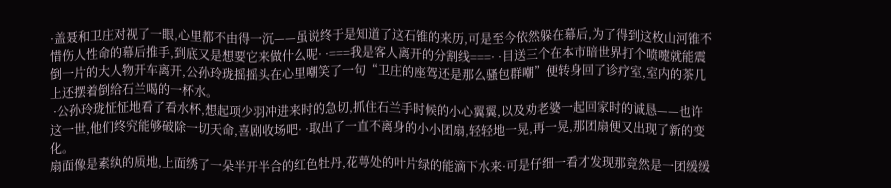·盖聂和卫庄对视了一眼,心里都不由得一沉——虽说终于是知道了这石锥的来历,可是至今依然躲在幕后,为了得到这枚山河锥不惜伤人性命的幕后推手,到底又是想要它来做什么呢· ·===我是客人离开的分割线===· ·目送三个在本市暗世界打个喷嚏就能震倒一片的大人物开车离开,公孙玲珑摇摇头在心里嘲笑了一句“卫庄的座驾还是那么骚包群嘲”便转身回了诊疗室,室内的茶几上还摆着倒给石兰喝的一杯水。
 ·公孙玲珑怔怔地看了看水杯,想起项少羽冲进来时的急切,抓住石兰手时候的小心翼翼,以及劝老婆一起回家时的诚恳——也许这一世,他们终究能够破除一切天命,喜剧收场吧· ·取出了一直不离身的小小团扇,轻轻地一晃,再一晃,那团扇便又出现了新的变化。
扇面像是素纨的质地,上面绣了一朵半开半合的红色牡丹,花萼处的叶片绿的能滴下水来·可是仔细一看才发现那竟然是一团缓缓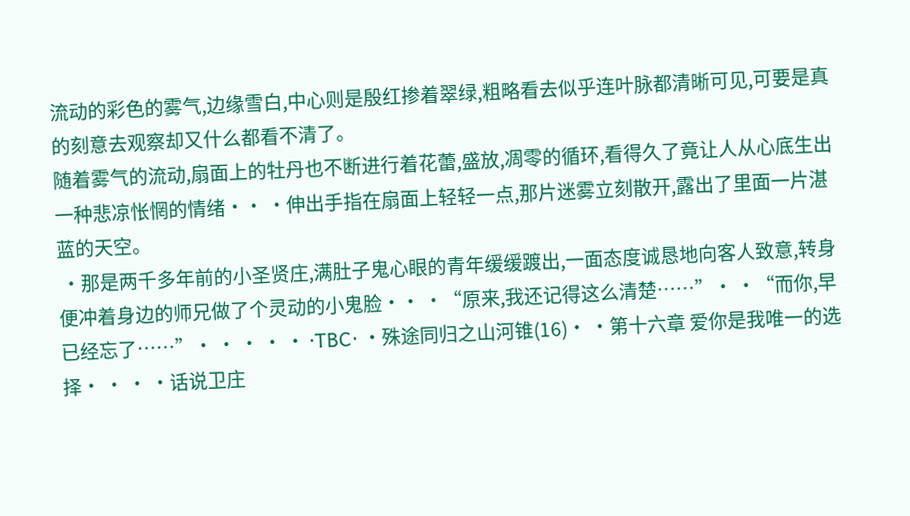流动的彩色的雾气,边缘雪白,中心则是殷红掺着翠绿,粗略看去似乎连叶脉都清晰可见,可要是真的刻意去观察却又什么都看不清了。
随着雾气的流动,扇面上的牡丹也不断进行着花蕾,盛放,凋零的循环,看得久了竟让人从心底生出一种悲凉怅惘的情绪·· ·伸出手指在扇面上轻轻一点,那片迷雾立刻散开,露出了里面一片湛蓝的天空。
 ·那是两千多年前的小圣贤庄,满肚子鬼心眼的青年缓缓踱出,一面态度诚恳地向客人致意,转身便冲着身边的师兄做了个灵动的小鬼脸·· ·“原来,我还记得这么清楚……”· ·“而你,早已经忘了……”· · · · · ·TBC· ·殊途同归之山河锥(16)· ·第十六章 爱你是我唯一的选择· · · ·话说卫庄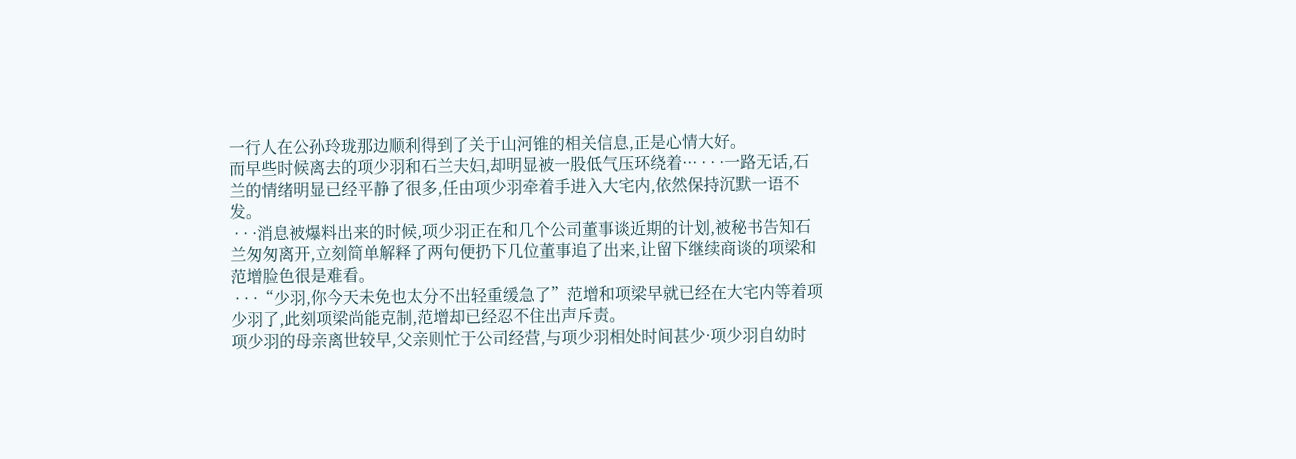一行人在公孙玲珑那边顺利得到了关于山河锥的相关信息,正是心情大好。
而早些时候离去的项少羽和石兰夫妇,却明显被一股低气压环绕着··· · · ·一路无话,石兰的情绪明显已经平静了很多,任由项少羽牵着手进入大宅内,依然保持沉默一语不发。
 · · ·消息被爆料出来的时候,项少羽正在和几个公司董事谈近期的计划,被秘书告知石兰匆匆离开,立刻简单解释了两句便扔下几位董事追了出来,让留下继续商谈的项梁和范增脸色很是难看。
 · · ·“少羽,你今天未免也太分不出轻重缓急了”范增和项梁早就已经在大宅内等着项少羽了,此刻项梁尚能克制,范增却已经忍不住出声斥责。
项少羽的母亲离世较早,父亲则忙于公司经营,与项少羽相处时间甚少·项少羽自幼时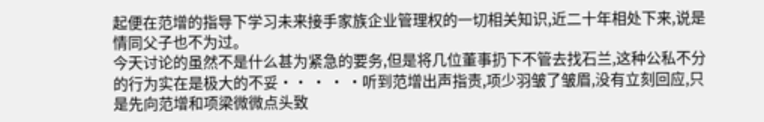起便在范增的指导下学习未来接手家族企业管理权的一切相关知识,近二十年相处下来,说是情同父子也不为过。
今天讨论的虽然不是什么甚为紧急的要务,但是将几位董事扔下不管去找石兰,这种公私不分的行为实在是极大的不妥·· · · ·听到范增出声指责,项少羽皱了皱眉,没有立刻回应,只是先向范增和项梁微微点头致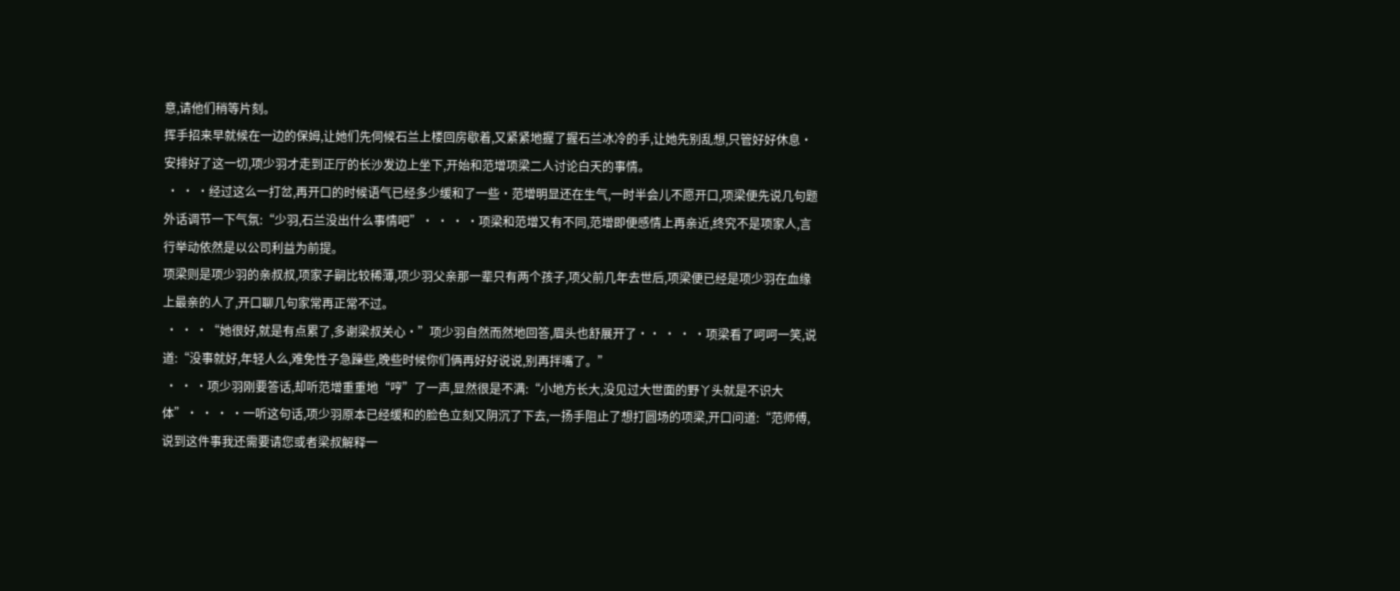意,请他们稍等片刻。
挥手招来早就候在一边的保姆,让她们先伺候石兰上楼回房歇着,又紧紧地握了握石兰冰冷的手,让她先别乱想,只管好好休息·安排好了这一切,项少羽才走到正厅的长沙发边上坐下,开始和范增项梁二人讨论白天的事情。
 · · ·经过这么一打岔,再开口的时候语气已经多少缓和了一些·范增明显还在生气,一时半会儿不愿开口,项梁便先说几句题外话调节一下气氛:“少羽,石兰没出什么事情吧”· · · ·项梁和范增又有不同,范增即便感情上再亲近,终究不是项家人,言行举动依然是以公司利益为前提。
项梁则是项少羽的亲叔叔,项家子嗣比较稀薄,项少羽父亲那一辈只有两个孩子,项父前几年去世后,项梁便已经是项少羽在血缘上最亲的人了,开口聊几句家常再正常不过。
 · · ·“她很好,就是有点累了,多谢梁叔关心·”项少羽自然而然地回答,眉头也舒展开了·· · · ·项梁看了呵呵一笑,说道:“没事就好,年轻人么,难免性子急躁些,晚些时候你们俩再好好说说,别再拌嘴了。”
 · · ·项少羽刚要答话,却听范增重重地“哼”了一声,显然很是不满:“小地方长大,没见过大世面的野丫头就是不识大体”· · · ·一听这句话,项少羽原本已经缓和的脸色立刻又阴沉了下去,一扬手阻止了想打圆场的项梁,开口问道:“范师傅,说到这件事我还需要请您或者梁叔解释一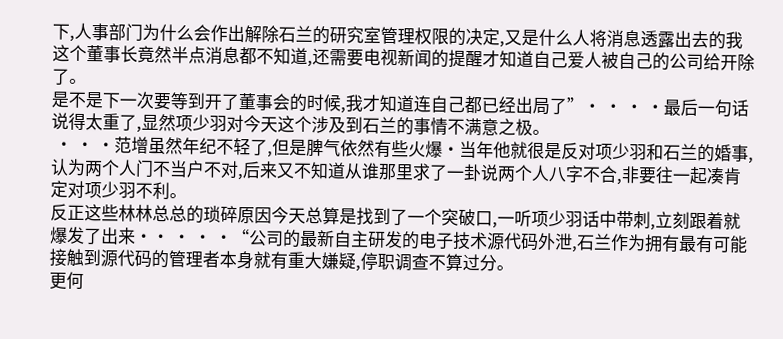下,人事部门为什么会作出解除石兰的研究室管理权限的决定,又是什么人将消息透露出去的我这个董事长竟然半点消息都不知道,还需要电视新闻的提醒才知道自己爱人被自己的公司给开除了。
是不是下一次要等到开了董事会的时候,我才知道连自己都已经出局了”· · · ·最后一句话说得太重了,显然项少羽对今天这个涉及到石兰的事情不满意之极。
 · · ·范增虽然年纪不轻了,但是脾气依然有些火爆·当年他就很是反对项少羽和石兰的婚事,认为两个人门不当户不对,后来又不知道从谁那里求了一卦说两个人八字不合,非要往一起凑肯定对项少羽不利。
反正这些林林总总的琐碎原因今天总算是找到了一个突破口,一听项少羽话中带刺,立刻跟着就爆发了出来·· · · ·“公司的最新自主研发的电子技术源代码外泄,石兰作为拥有最有可能接触到源代码的管理者本身就有重大嫌疑,停职调查不算过分。
更何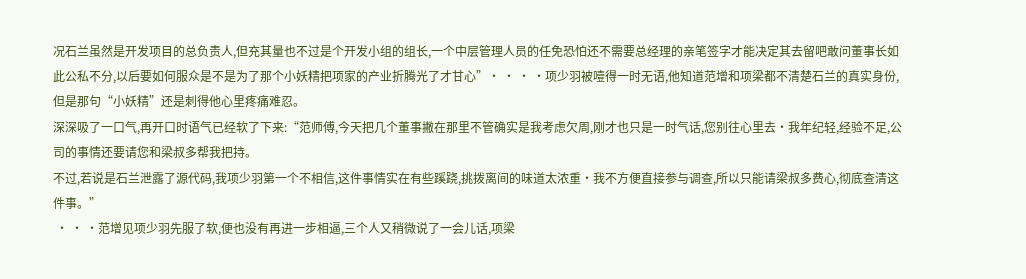况石兰虽然是开发项目的总负责人,但充其量也不过是个开发小组的组长,一个中层管理人员的任免恐怕还不需要总经理的亲笔签字才能决定其去留吧敢问董事长如此公私不分,以后要如何服众是不是为了那个小妖精把项家的产业折腾光了才甘心”· · · ·项少羽被噎得一时无语,他知道范增和项梁都不清楚石兰的真实身份,但是那句“小妖精”还是刺得他心里疼痛难忍。
深深吸了一口气,再开口时语气已经软了下来:“范师傅,今天把几个董事撇在那里不管确实是我考虑欠周,刚才也只是一时气话,您别往心里去·我年纪轻,经验不足,公司的事情还要请您和梁叔多帮我把持。
不过,若说是石兰泄露了源代码,我项少羽第一个不相信,这件事情实在有些蹊跷,挑拨离间的味道太浓重·我不方便直接参与调查,所以只能请梁叔多费心,彻底查清这件事。”
 · · ·范增见项少羽先服了软,便也没有再进一步相逼,三个人又稍微说了一会儿话,项梁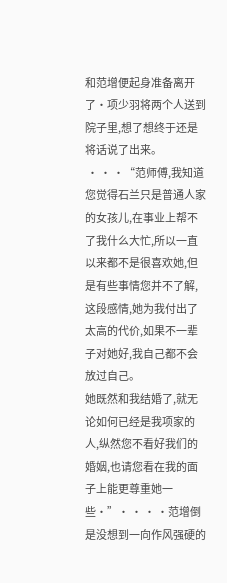和范增便起身准备离开了·项少羽将两个人送到院子里,想了想终于还是将话说了出来。
 · · ·“范师傅,我知道您觉得石兰只是普通人家的女孩儿,在事业上帮不了我什么大忙,所以一直以来都不是很喜欢她,但是有些事情您并不了解,这段感情,她为我付出了太高的代价,如果不一辈子对她好,我自己都不会放过自己。
她既然和我结婚了,就无论如何已经是我项家的人,纵然您不看好我们的婚姻,也请您看在我的面子上能更尊重她一些·”· · · ·范增倒是没想到一向作风强硬的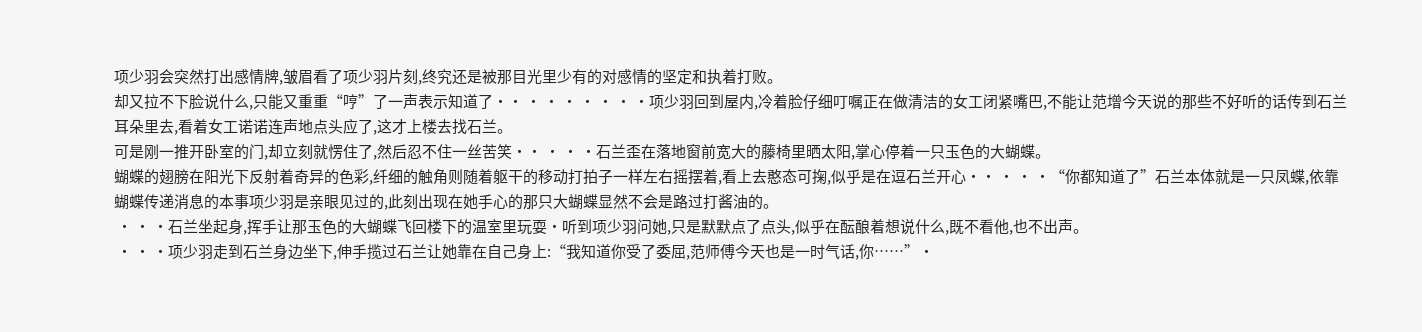项少羽会突然打出感情牌,皱眉看了项少羽片刻,终究还是被那目光里少有的对感情的坚定和执着打败。
却又拉不下脸说什么,只能又重重“哼”了一声表示知道了·· · · · · · · ·项少羽回到屋内,冷着脸仔细叮嘱正在做清洁的女工闭紧嘴巴,不能让范增今天说的那些不好听的话传到石兰耳朵里去,看着女工诺诺连声地点头应了,这才上楼去找石兰。
可是刚一推开卧室的门,却立刻就愣住了,然后忍不住一丝苦笑·· · · ·石兰歪在落地窗前宽大的藤椅里晒太阳,掌心停着一只玉色的大蝴蝶。
蝴蝶的翅膀在阳光下反射着奇异的色彩,纤细的触角则随着躯干的移动打拍子一样左右摇摆着,看上去憨态可掬,似乎是在逗石兰开心·· · · ·“你都知道了”石兰本体就是一只凤蝶,依靠蝴蝶传递消息的本事项少羽是亲眼见过的,此刻出现在她手心的那只大蝴蝶显然不会是路过打酱油的。
 · · ·石兰坐起身,挥手让那玉色的大蝴蝶飞回楼下的温室里玩耍·听到项少羽问她,只是默默点了点头,似乎在酝酿着想说什么,既不看他,也不出声。
 · · ·项少羽走到石兰身边坐下,伸手揽过石兰让她靠在自己身上:“我知道你受了委屈,范师傅今天也是一时气话,你……”·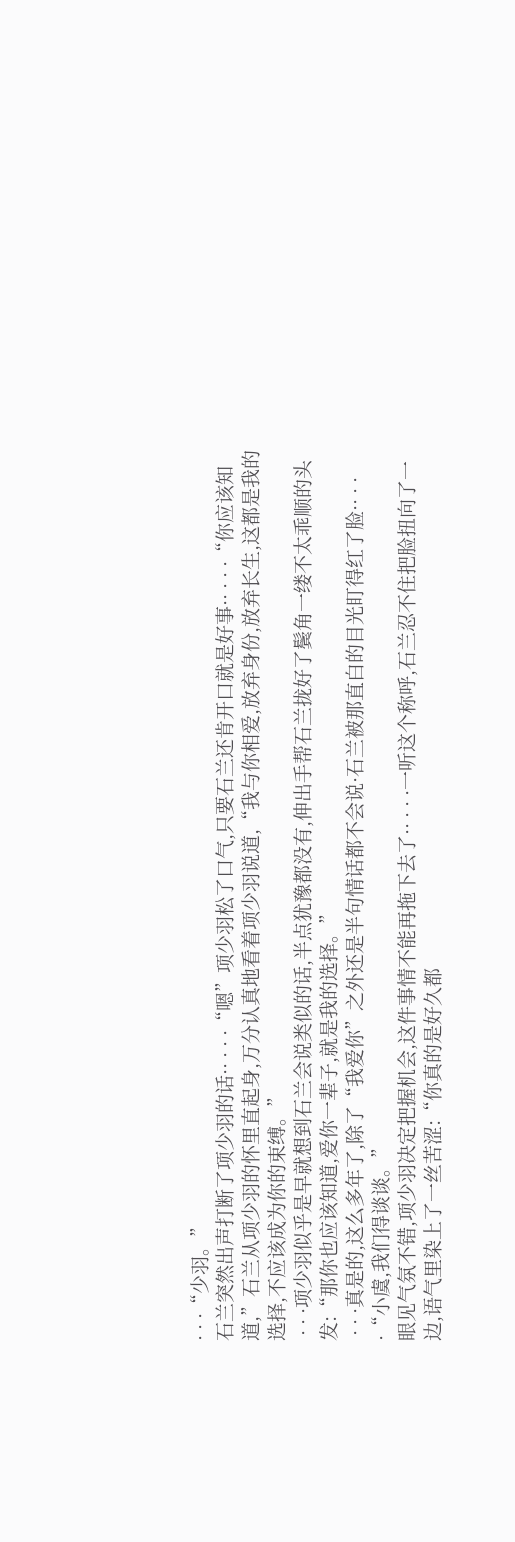· · ·“少羽。”
石兰突然出声打断了项少羽的话·· · · ·“嗯”项少羽松了口气,只要石兰还肯开口就是好事·· · · ·“你应该知道,”石兰从项少羽的怀里直起身,万分认真地看着项少羽说道,“我与你相爱,放弃身份,放弃长生,这都是我的选择,不应该成为你的束缚。”
 · · ·项少羽似乎是早就想到石兰会说类似的话,半点犹豫都没有,伸出手帮石兰拢好了鬓角一缕不太乖顺的头发:“那你也应该知道,爱你一辈子,就是我的选择。”
 · · ·真是的,这么多年了,除了“我爱你”之外还是半句情话都不会说·石兰被那直白的目光盯得红了脸·· · · ·“小虞,我们得谈谈。”
眼见气氛不错,项少羽决定把握机会,这件事情不能再拖下去了·· · · ·一听这个称呼,石兰忍不住把脸扭向了一边,语气里染上了一丝苦涩:“你真的是好久都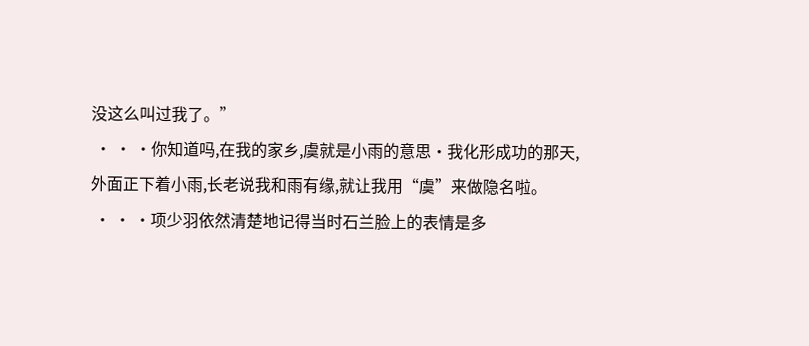没这么叫过我了。”
 · · ·你知道吗,在我的家乡,虞就是小雨的意思·我化形成功的那天,外面正下着小雨,长老说我和雨有缘,就让我用“虞”来做隐名啦。
 · · ·项少羽依然清楚地记得当时石兰脸上的表情是多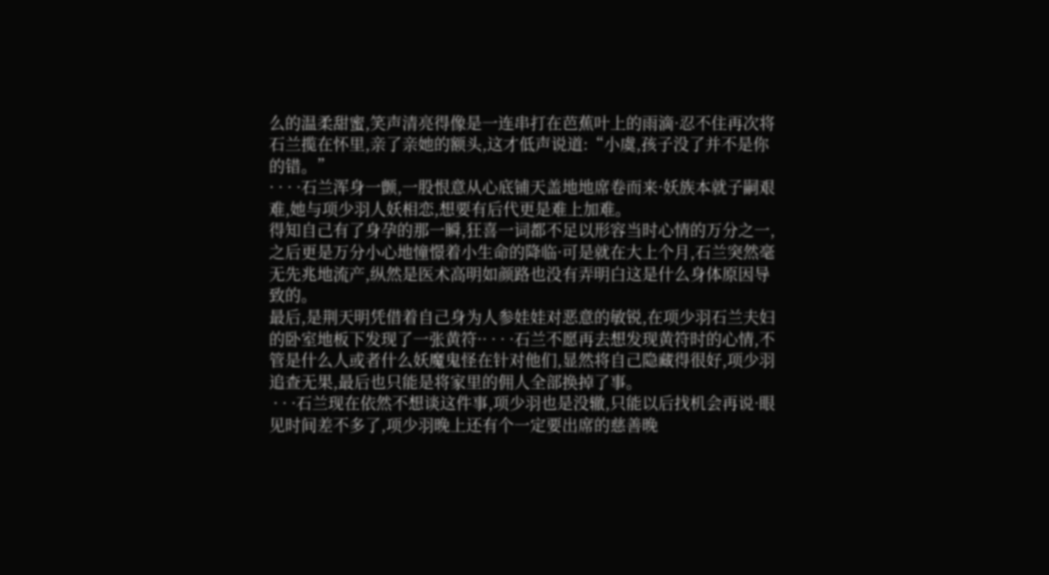么的温柔甜蜜,笑声清亮得像是一连串打在芭蕉叶上的雨滴·忍不住再次将石兰揽在怀里,亲了亲她的额头,这才低声说道:“小虞,孩子没了并不是你的错。”
· · · ·石兰浑身一颤,一股恨意从心底铺天盖地地席卷而来·妖族本就子嗣艰难,她与项少羽人妖相恋,想要有后代更是难上加难。
得知自己有了身孕的那一瞬,狂喜一词都不足以形容当时心情的万分之一,之后更是万分小心地憧憬着小生命的降临·可是就在大上个月,石兰突然毫无先兆地流产,纵然是医术高明如颜路也没有弄明白这是什么身体原因导致的。
最后,是荆天明凭借着自己身为人参娃娃对恶意的敏锐,在项少羽石兰夫妇的卧室地板下发现了一张黄符·· · · ·石兰不愿再去想发现黄符时的心情,不管是什么人或者什么妖魔鬼怪在针对他们,显然将自己隐藏得很好,项少羽追查无果,最后也只能是将家里的佣人全部换掉了事。
 · · ·石兰现在依然不想谈这件事,项少羽也是没辙,只能以后找机会再说·眼见时间差不多了,项少羽晚上还有个一定要出席的慈善晚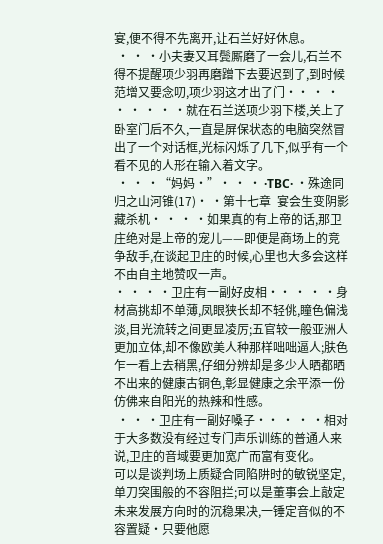宴,便不得不先离开,让石兰好好休息。
 · · ·小夫妻又耳鬓厮磨了一会儿,石兰不得不提醒项少羽再磨蹭下去要迟到了,到时候范增又要念叨,项少羽这才出了门·· · · · · · · ·就在石兰送项少羽下楼,关上了卧室门后不久,一直是屏保状态的电脑突然冒出了一个对话框,光标闪烁了几下,似乎有一个看不见的人形在输入着文字。
 · · ·“妈妈·”· · · ·TBC· ·殊途同归之山河锥(17)· ·第十七章  宴会生变阴影藏杀机· · · ·如果真的有上帝的话,那卫庄绝对是上帝的宠儿——即便是商场上的竞争敌手,在谈起卫庄的时候,心里也大多会这样不由自主地赞叹一声。
· · · ·卫庄有一副好皮相·· · · ·身材高挑却不单薄,凤眼狭长却不轻佻,瞳色偏浅淡,目光流转之间更显凌厉;五官较一般亚洲人更加立体,却不像欧美人种那样咄咄逼人;肤色乍一看上去稍黑,仔细分辨却是多少人晒都晒不出来的健康古铜色,彰显健康之余平添一份仿佛来自阳光的热辣和性感。
 · · ·卫庄有一副好嗓子·· · · ·相对于大多数没有经过专门声乐训练的普通人来说,卫庄的音域要更加宽广而富有变化。
可以是谈判场上质疑合同陷阱时的敏锐坚定,单刀突围般的不容阻拦;可以是董事会上敲定未来发展方向时的沉稳果决,一锤定音似的不容置疑·只要他愿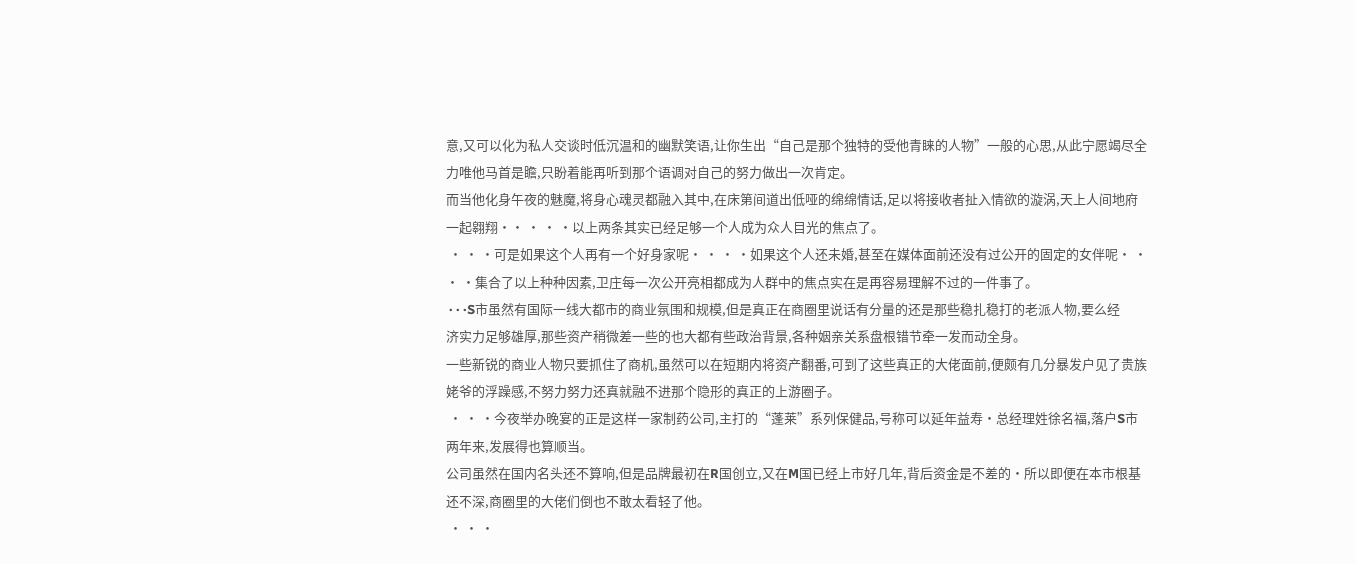意,又可以化为私人交谈时低沉温和的幽默笑语,让你生出“自己是那个独特的受他青睐的人物”一般的心思,从此宁愿竭尽全力唯他马首是瞻,只盼着能再听到那个语调对自己的努力做出一次肯定。
而当他化身午夜的魅魔,将身心魂灵都融入其中,在床第间道出低哑的绵绵情话,足以将接收者扯入情欲的漩涡,天上人间地府一起翱翔·· · · ·以上两条其实已经足够一个人成为众人目光的焦点了。
 · · ·可是如果这个人再有一个好身家呢· · · ·如果这个人还未婚,甚至在媒体面前还没有过公开的固定的女伴呢· · · ·集合了以上种种因素,卫庄每一次公开亮相都成为人群中的焦点实在是再容易理解不过的一件事了。
 · · ·S市虽然有国际一线大都市的商业氛围和规模,但是真正在商圈里说话有分量的还是那些稳扎稳打的老派人物,要么经济实力足够雄厚,那些资产稍微差一些的也大都有些政治背景,各种姻亲关系盘根错节牵一发而动全身。
一些新锐的商业人物只要抓住了商机,虽然可以在短期内将资产翻番,可到了这些真正的大佬面前,便颇有几分暴发户见了贵族姥爷的浮躁感,不努力努力还真就融不进那个隐形的真正的上游圈子。
 · · ·今夜举办晚宴的正是这样一家制药公司,主打的“蓬莱”系列保健品,号称可以延年益寿·总经理姓徐名福,落户S市两年来,发展得也算顺当。
公司虽然在国内名头还不算响,但是品牌最初在R国创立,又在M国已经上市好几年,背后资金是不差的·所以即便在本市根基还不深,商圈里的大佬们倒也不敢太看轻了他。
 · · ·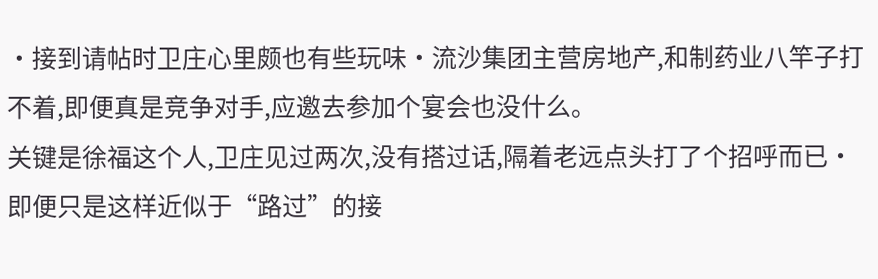·接到请帖时卫庄心里颇也有些玩味·流沙集团主营房地产,和制药业八竿子打不着,即便真是竞争对手,应邀去参加个宴会也没什么。
关键是徐福这个人,卫庄见过两次,没有搭过话,隔着老远点头打了个招呼而已·即便只是这样近似于“路过”的接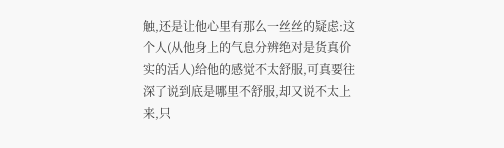触,还是让他心里有那么一丝丝的疑虑:这个人(从他身上的气息分辨绝对是货真价实的活人)给他的感觉不太舒服,可真要往深了说到底是哪里不舒服,却又说不太上来,只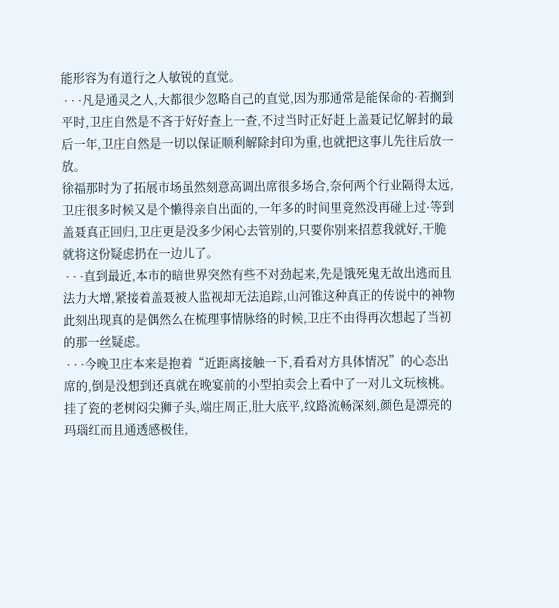能形容为有道行之人敏锐的直觉。
 · · ·凡是通灵之人,大都很少忽略自己的直觉,因为那通常是能保命的·若搁到平时,卫庄自然是不吝于好好查上一查,不过当时正好赶上盖聂记忆解封的最后一年,卫庄自然是一切以保证顺利解除封印为重,也就把这事儿先往后放一放。
徐福那时为了拓展市场虽然刻意高调出席很多场合,奈何两个行业隔得太远,卫庄很多时候又是个懒得亲自出面的,一年多的时间里竟然没再碰上过·等到盖聂真正回归,卫庄更是没多少闲心去管别的,只要你别来招惹我就好,干脆就将这份疑虑扔在一边儿了。
 · · ·直到最近,本市的暗世界突然有些不对劲起来,先是饿死鬼无故出逃而且法力大增,紧接着盖聂被人监视却无法追踪,山河锥这种真正的传说中的神物此刻出现真的是偶然么在梳理事情脉络的时候,卫庄不由得再次想起了当初的那一丝疑虑。
 · · ·今晚卫庄本来是抱着“近距离接触一下,看看对方具体情况”的心态出席的,倒是没想到还真就在晚宴前的小型拍卖会上看中了一对儿文玩核桃。
挂了瓷的老树闷尖狮子头,端庄周正,肚大底平,纹路流畅深刻,颜色是漂亮的玛瑙红而且通透感极佳,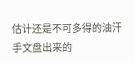估计还是不可多得的油汗手文盘出来的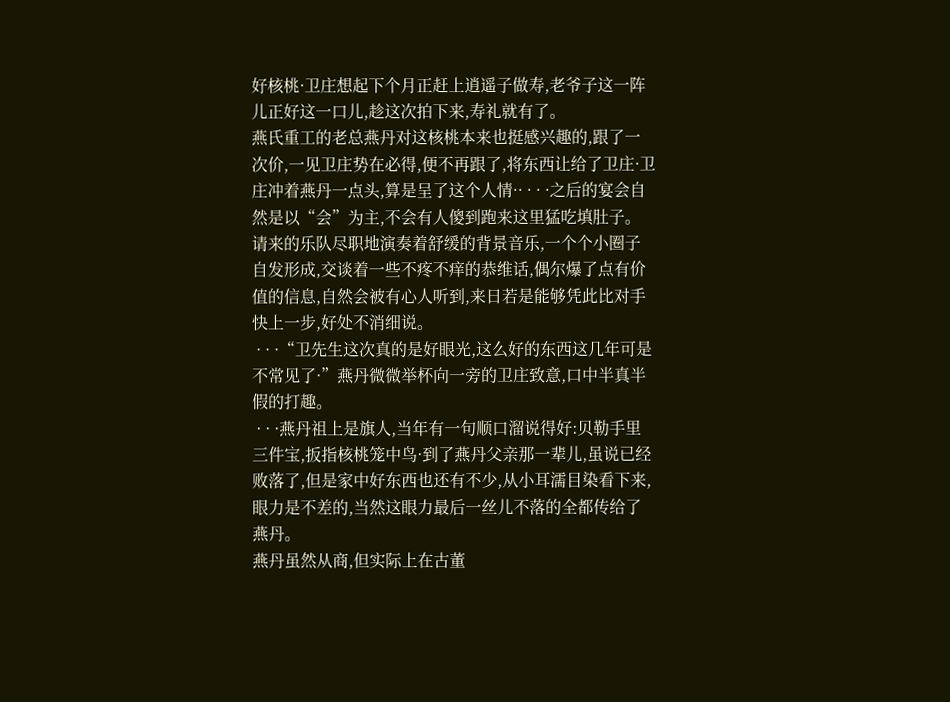好核桃·卫庄想起下个月正赶上逍遥子做寿,老爷子这一阵儿正好这一口儿,趁这次拍下来,寿礼就有了。
燕氏重工的老总燕丹对这核桃本来也挺感兴趣的,跟了一次价,一见卫庄势在必得,便不再跟了,将东西让给了卫庄·卫庄冲着燕丹一点头,算是呈了这个人情·· · · ·之后的宴会自然是以“会”为主,不会有人傻到跑来这里猛吃填肚子。
请来的乐队尽职地演奏着舒缓的背景音乐,一个个小圈子自发形成,交谈着一些不疼不痒的恭维话,偶尔爆了点有价值的信息,自然会被有心人听到,来日若是能够凭此比对手快上一步,好处不消细说。
 · · ·“卫先生这次真的是好眼光,这么好的东西这几年可是不常见了·”燕丹微微举杯向一旁的卫庄致意,口中半真半假的打趣。
 · · ·燕丹祖上是旗人,当年有一句顺口溜说得好:贝勒手里三件宝,扳指核桃笼中鸟·到了燕丹父亲那一辈儿,虽说已经败落了,但是家中好东西也还有不少,从小耳濡目染看下来,眼力是不差的,当然这眼力最后一丝儿不落的全都传给了燕丹。
燕丹虽然从商,但实际上在古董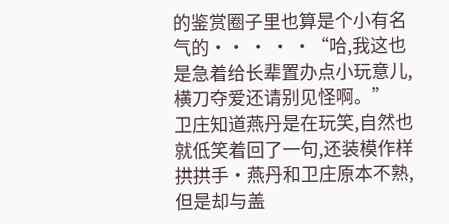的鉴赏圈子里也算是个小有名气的·· · · ·“哈,我这也是急着给长辈置办点小玩意儿,横刀夺爱还请别见怪啊。”
卫庄知道燕丹是在玩笑,自然也就低笑着回了一句,还装模作样拱拱手·燕丹和卫庄原本不熟,但是却与盖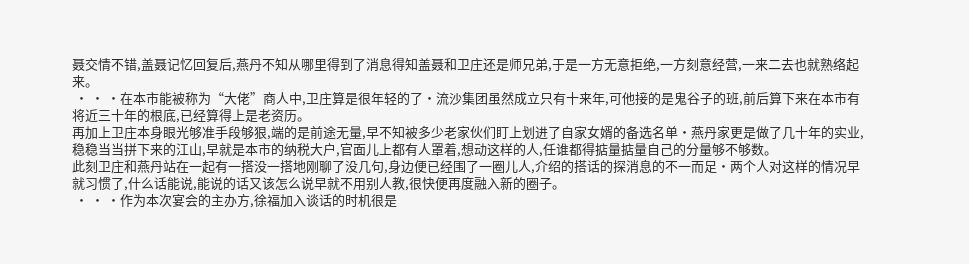聂交情不错,盖聂记忆回复后,燕丹不知从哪里得到了消息得知盖聂和卫庄还是师兄弟,于是一方无意拒绝,一方刻意经营,一来二去也就熟络起来。
 · · ·在本市能被称为“大佬”商人中,卫庄算是很年轻的了·流沙集团虽然成立只有十来年,可他接的是鬼谷子的班,前后算下来在本市有将近三十年的根底,已经算得上是老资历。
再加上卫庄本身眼光够准手段够狠,端的是前途无量,早不知被多少老家伙们盯上划进了自家女婿的备选名单·燕丹家更是做了几十年的实业,稳稳当当拼下来的江山,早就是本市的纳税大户,官面儿上都有人罩着,想动这样的人,任谁都得掂量掂量自己的分量够不够数。
此刻卫庄和燕丹站在一起有一搭没一搭地刚聊了没几句,身边便已经围了一圈儿人,介绍的搭话的探消息的不一而足·两个人对这样的情况早就习惯了,什么话能说,能说的话又该怎么说早就不用别人教,很快便再度融入新的圈子。
 · · ·作为本次宴会的主办方,徐福加入谈话的时机很是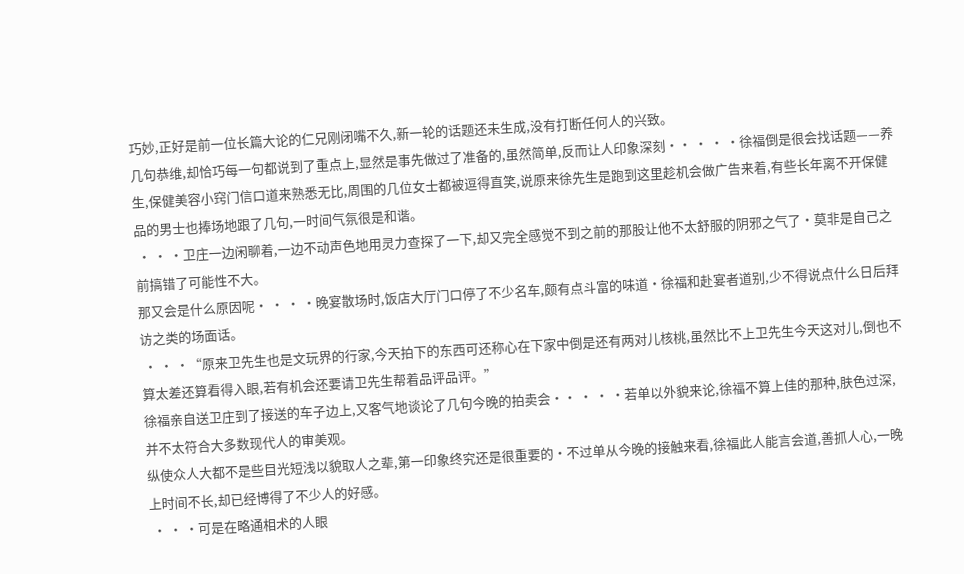巧妙,正好是前一位长篇大论的仁兄刚闭嘴不久,新一轮的话题还未生成,没有打断任何人的兴致。
几句恭维,却恰巧每一句都说到了重点上,显然是事先做过了准备的,虽然简单,反而让人印象深刻·· · · ·徐福倒是很会找话题——养生,保健美容小窍门信口道来熟悉无比,周围的几位女士都被逗得直笑,说原来徐先生是跑到这里趁机会做广告来着,有些长年离不开保健品的男士也捧场地跟了几句,一时间气氛很是和谐。
 · · ·卫庄一边闲聊着,一边不动声色地用灵力查探了一下,却又完全感觉不到之前的那股让他不太舒服的阴邪之气了·莫非是自己之前搞错了可能性不大。
那又会是什么原因呢· · · ·晚宴散场时,饭店大厅门口停了不少名车,颇有点斗富的味道·徐福和赴宴者道别,少不得说点什么日后拜访之类的场面话。
 · · ·“原来卫先生也是文玩界的行家,今天拍下的东西可还称心在下家中倒是还有两对儿核桃,虽然比不上卫先生今天这对儿,倒也不算太差还算看得入眼,若有机会还要请卫先生帮着品评品评。”
徐福亲自送卫庄到了接送的车子边上,又客气地谈论了几句今晚的拍卖会·· · · ·若单以外貌来论,徐福不算上佳的那种,肤色过深,并不太符合大多数现代人的审美观。
纵使众人大都不是些目光短浅以貌取人之辈,第一印象终究还是很重要的·不过单从今晚的接触来看,徐福此人能言会道,善抓人心,一晚上时间不长,却已经博得了不少人的好感。
 · · ·可是在略通相术的人眼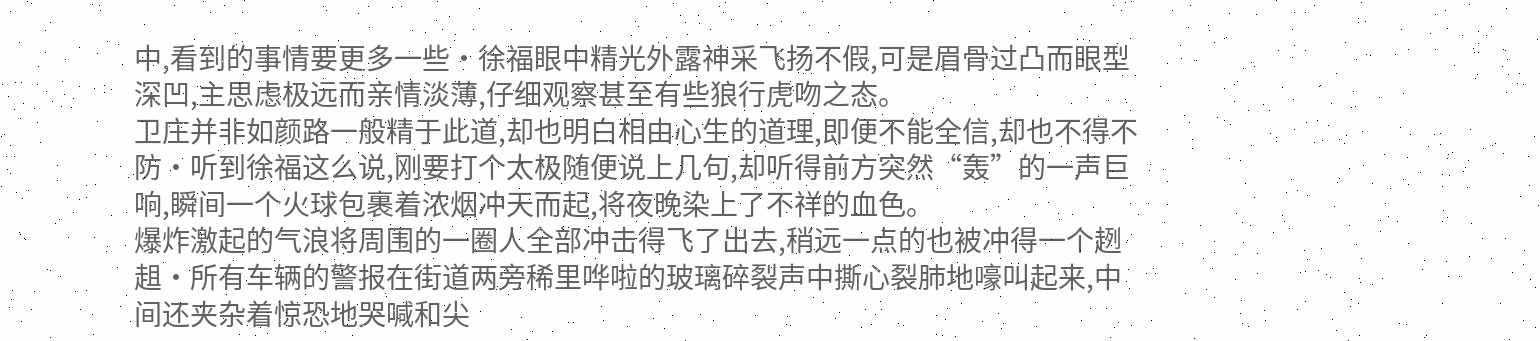中,看到的事情要更多一些·徐福眼中精光外露神采飞扬不假,可是眉骨过凸而眼型深凹,主思虑极远而亲情淡薄,仔细观察甚至有些狼行虎吻之态。
卫庄并非如颜路一般精于此道,却也明白相由心生的道理,即便不能全信,却也不得不防·听到徐福这么说,刚要打个太极随便说上几句,却听得前方突然“轰”的一声巨响,瞬间一个火球包裹着浓烟冲天而起,将夜晚染上了不祥的血色。
爆炸激起的气浪将周围的一圈人全部冲击得飞了出去,稍远一点的也被冲得一个趔趄·所有车辆的警报在街道两旁稀里哗啦的玻璃碎裂声中撕心裂肺地嚎叫起来,中间还夹杂着惊恐地哭喊和尖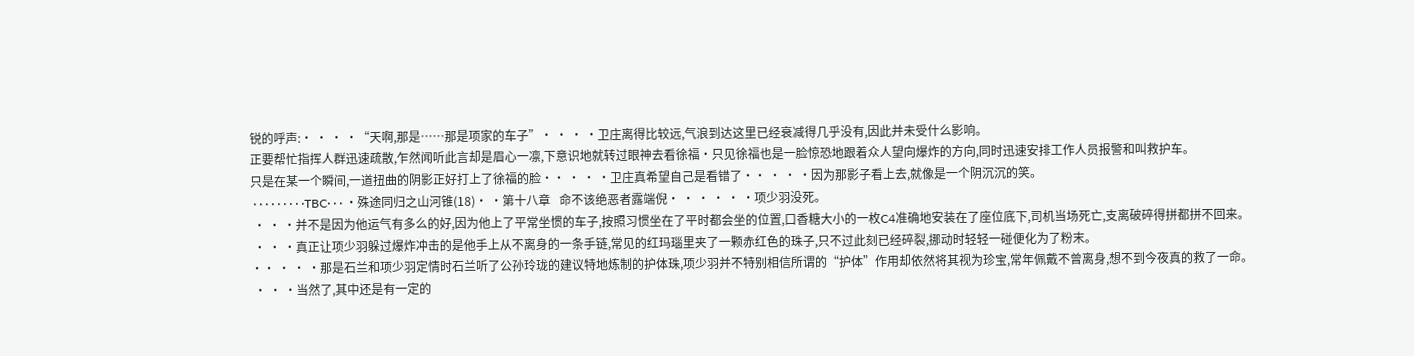锐的呼声:· · · ·“天啊,那是……那是项家的车子”· · · ·卫庄离得比较远,气浪到达这里已经衰减得几乎没有,因此并未受什么影响。
正要帮忙指挥人群迅速疏散,乍然闻听此言却是眉心一凛,下意识地就转过眼神去看徐福·只见徐福也是一脸惊恐地跟着众人望向爆炸的方向,同时迅速安排工作人员报警和叫救护车。
只是在某一个瞬间,一道扭曲的阴影正好打上了徐福的脸·· · · ·卫庄真希望自己是看错了·· · · ·因为那影子看上去,就像是一个阴沉沉的笑。
 · · · · · · · · ·TBC· · · ·殊途同归之山河锥(18)· ·第十八章   命不该绝恶者露端倪· · · · · ·项少羽没死。
 · · ·并不是因为他运气有多么的好,因为他上了平常坐惯的车子,按照习惯坐在了平时都会坐的位置,口香糖大小的一枚C4准确地安装在了座位底下,司机当场死亡,支离破碎得拼都拼不回来。
 · · ·真正让项少羽躲过爆炸冲击的是他手上从不离身的一条手链,常见的红玛瑙里夹了一颗赤红色的珠子,只不过此刻已经碎裂,挪动时轻轻一碰便化为了粉末。
·· · · ·那是石兰和项少羽定情时石兰听了公孙玲珑的建议特地炼制的护体珠,项少羽并不特别相信所谓的“护体”作用却依然将其视为珍宝,常年佩戴不曾离身,想不到今夜真的救了一命。
 · · ·当然了,其中还是有一定的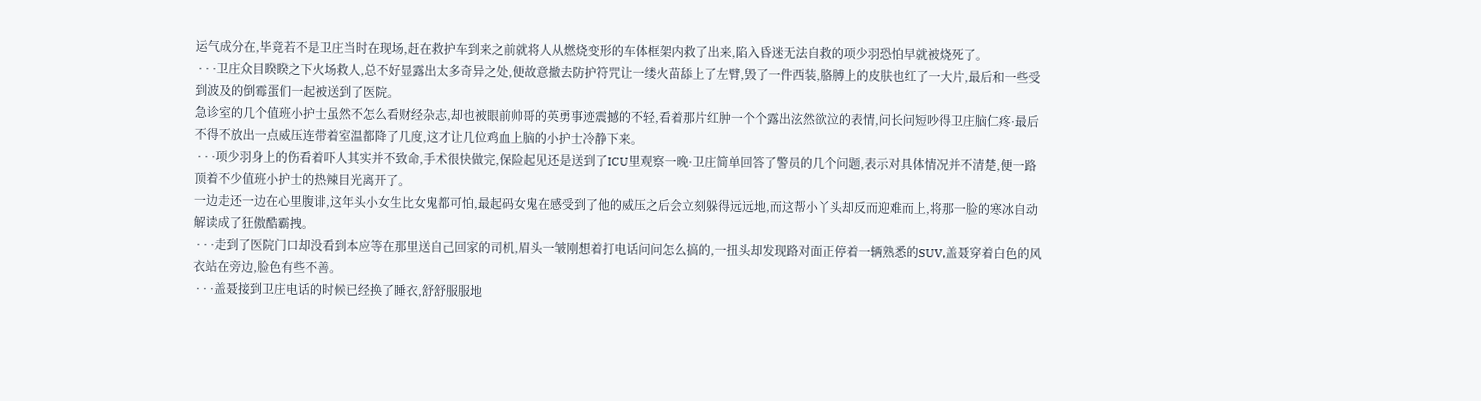运气成分在,毕竟若不是卫庄当时在现场,赶在救护车到来之前就将人从燃烧变形的车体框架内救了出来,陷入昏迷无法自救的项少羽恐怕早就被烧死了。
 · · ·卫庄众目睽睽之下火场救人,总不好显露出太多奇异之处,便故意撤去防护符咒让一缕火苗舔上了左臂,毁了一件西装,胳膊上的皮肤也红了一大片,最后和一些受到波及的倒霉蛋们一起被送到了医院。
急诊室的几个值班小护士虽然不怎么看财经杂志,却也被眼前帅哥的英勇事迹震撼的不轻,看着那片红肿一个个露出泫然欲泣的表情,问长问短吵得卫庄脑仁疼·最后不得不放出一点威压连带着室温都降了几度,这才让几位鸡血上脑的小护士冷静下来。
 · · ·项少羽身上的伤看着吓人其实并不致命,手术很快做完,保险起见还是送到了ICU里观察一晚·卫庄简单回答了警员的几个问题,表示对具体情况并不清楚,便一路顶着不少值班小护士的热辣目光离开了。
一边走还一边在心里腹诽,这年头小女生比女鬼都可怕,最起码女鬼在感受到了他的威压之后会立刻躲得远远地,而这帮小丫头却反而迎难而上,将那一脸的寒冰自动解读成了狂傲酷霸拽。
 · · ·走到了医院门口却没看到本应等在那里送自己回家的司机,眉头一皱刚想着打电话问问怎么搞的,一扭头却发现路对面正停着一辆熟悉的SUV,盖聂穿着白色的风衣站在旁边,脸色有些不善。
 · · ·盖聂接到卫庄电话的时候已经换了睡衣,舒舒服服地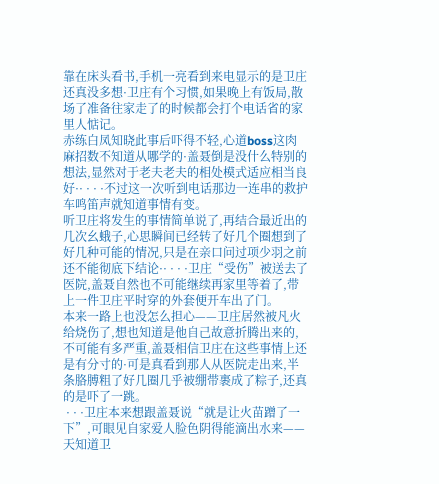靠在床头看书,手机一亮看到来电显示的是卫庄还真没多想·卫庄有个习惯,如果晚上有饭局,散场了准备往家走了的时候都会打个电话省的家里人惦记。
赤练白凤知晓此事后吓得不轻,心道boss这肉麻招数不知道从哪学的·盖聂倒是没什么特别的想法,显然对于老夫老夫的相处模式适应相当良好·· · · ·不过这一次听到电话那边一连串的救护车鸣笛声就知道事情有变。
听卫庄将发生的事情简单说了,再结合最近出的几次幺蛾子,心思瞬间已经转了好几个圈想到了好几种可能的情况,只是在亲口问过项少羽之前还不能彻底下结论·· · · ·卫庄“受伤”被送去了医院,盖聂自然也不可能继续再家里等着了,带上一件卫庄平时穿的外套便开车出了门。
本来一路上也没怎么担心——卫庄居然被凡火给烧伤了,想也知道是他自己故意折腾出来的,不可能有多严重,盖聂相信卫庄在这些事情上还是有分寸的·可是真看到那人从医院走出来,半条胳膊粗了好几圈几乎被绷带裹成了粽子,还真的是吓了一跳。
 · · ·卫庄本来想跟盖聂说“就是让火苗蹭了一下”,可眼见自家爱人脸色阴得能滴出水来——天知道卫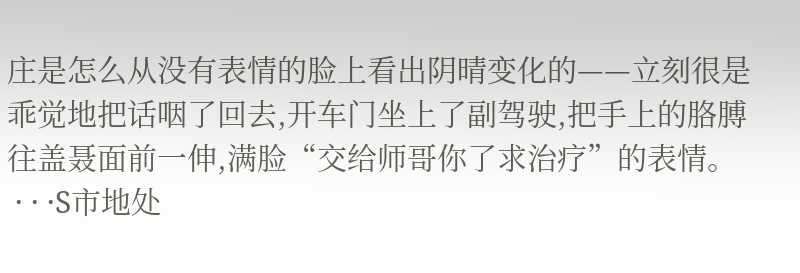庄是怎么从没有表情的脸上看出阴晴变化的——立刻很是乖觉地把话咽了回去,开车门坐上了副驾驶,把手上的胳膊往盖聂面前一伸,满脸“交给师哥你了求治疗”的表情。
 · · ·S市地处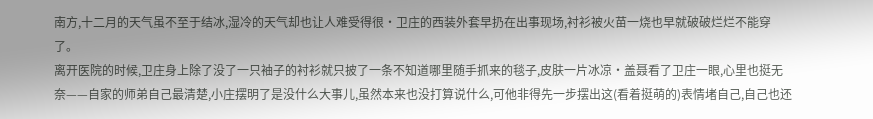南方,十二月的天气虽不至于结冰,湿冷的天气却也让人难受得很·卫庄的西装外套早扔在出事现场,衬衫被火苗一烧也早就破破烂烂不能穿了。
离开医院的时候,卫庄身上除了没了一只袖子的衬衫就只披了一条不知道哪里随手抓来的毯子,皮肤一片冰凉·盖聂看了卫庄一眼,心里也挺无奈——自家的师弟自己最清楚,小庄摆明了是没什么大事儿,虽然本来也没打算说什么,可他非得先一步摆出这(看着挺萌的)表情堵自己,自己也还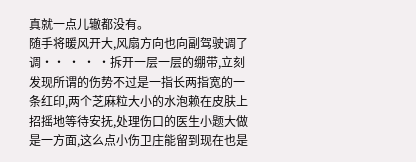真就一点儿辙都没有。
随手将暖风开大,风扇方向也向副驾驶调了调·· · · ·拆开一层一层的绷带,立刻发现所谓的伤势不过是一指长两指宽的一条红印,两个芝麻粒大小的水泡赖在皮肤上招摇地等待安抚,处理伤口的医生小题大做是一方面,这么点小伤卫庄能留到现在也是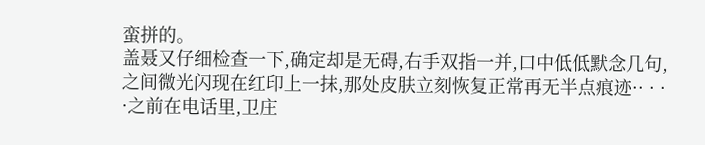蛮拼的。
盖聂又仔细检查一下,确定却是无碍,右手双指一并,口中低低默念几句,之间微光闪现在红印上一抹,那处皮肤立刻恢复正常再无半点痕迹·· · · ·之前在电话里,卫庄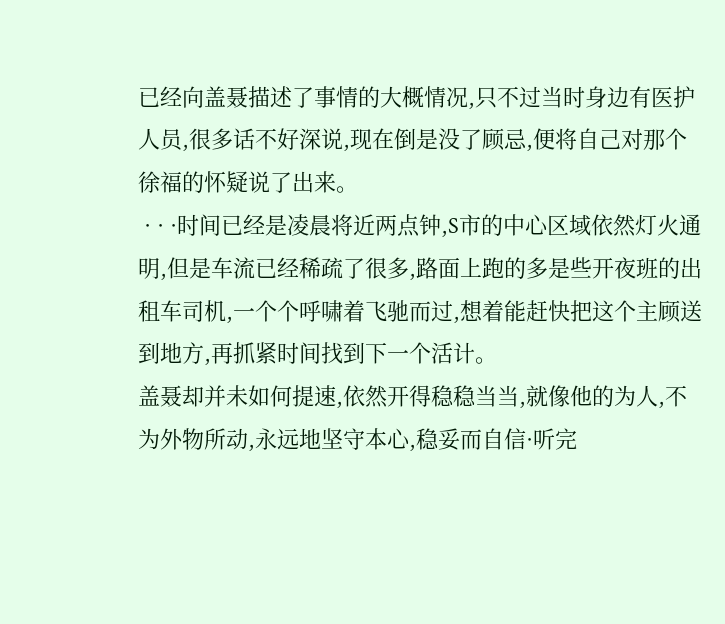已经向盖聂描述了事情的大概情况,只不过当时身边有医护人员,很多话不好深说,现在倒是没了顾忌,便将自己对那个徐福的怀疑说了出来。
 · · ·时间已经是凌晨将近两点钟,S市的中心区域依然灯火通明,但是车流已经稀疏了很多,路面上跑的多是些开夜班的出租车司机,一个个呼啸着飞驰而过,想着能赶快把这个主顾送到地方,再抓紧时间找到下一个活计。
盖聂却并未如何提速,依然开得稳稳当当,就像他的为人,不为外物所动,永远地坚守本心,稳妥而自信·听完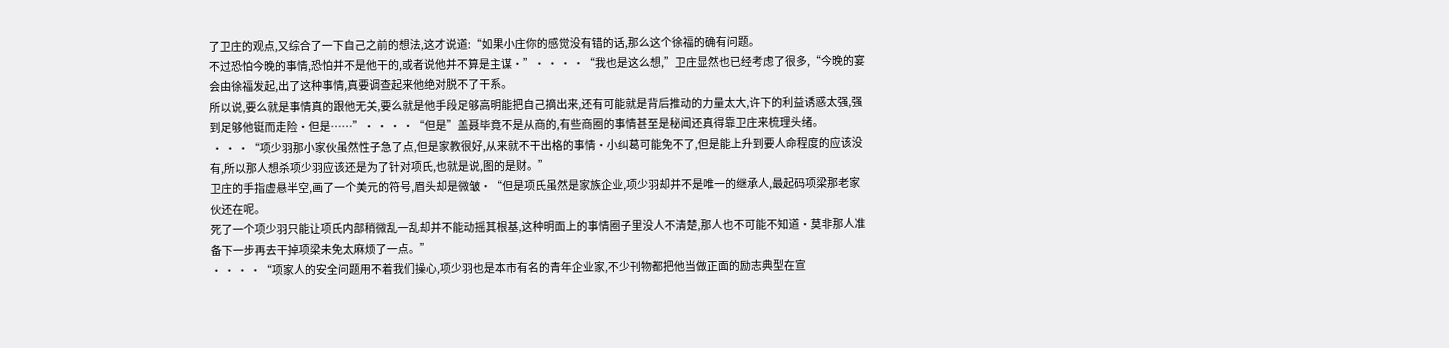了卫庄的观点,又综合了一下自己之前的想法,这才说道:“如果小庄你的感觉没有错的话,那么这个徐福的确有问题。
不过恐怕今晚的事情,恐怕并不是他干的,或者说他并不算是主谋·”· · · ·“我也是这么想,”卫庄显然也已经考虑了很多,“今晚的宴会由徐福发起,出了这种事情,真要调查起来他绝对脱不了干系。
所以说,要么就是事情真的跟他无关,要么就是他手段足够高明能把自己摘出来,还有可能就是背后推动的力量太大,许下的利益诱惑太强,强到足够他铤而走险·但是……”· · · ·“但是”盖聂毕竟不是从商的,有些商圈的事情甚至是秘闻还真得靠卫庄来梳理头绪。
 · · ·“项少羽那小家伙虽然性子急了点,但是家教很好,从来就不干出格的事情·小纠葛可能免不了,但是能上升到要人命程度的应该没有,所以那人想杀项少羽应该还是为了针对项氏,也就是说,图的是财。”
卫庄的手指虚悬半空,画了一个美元的符号,眉头却是微皱·“但是项氏虽然是家族企业,项少羽却并不是唯一的继承人,最起码项梁那老家伙还在呢。
死了一个项少羽只能让项氏内部稍微乱一乱却并不能动摇其根基,这种明面上的事情圈子里没人不清楚,那人也不可能不知道·莫非那人准备下一步再去干掉项梁未免太麻烦了一点。”
· · · ·“项家人的安全问题用不着我们操心,项少羽也是本市有名的青年企业家,不少刊物都把他当做正面的励志典型在宣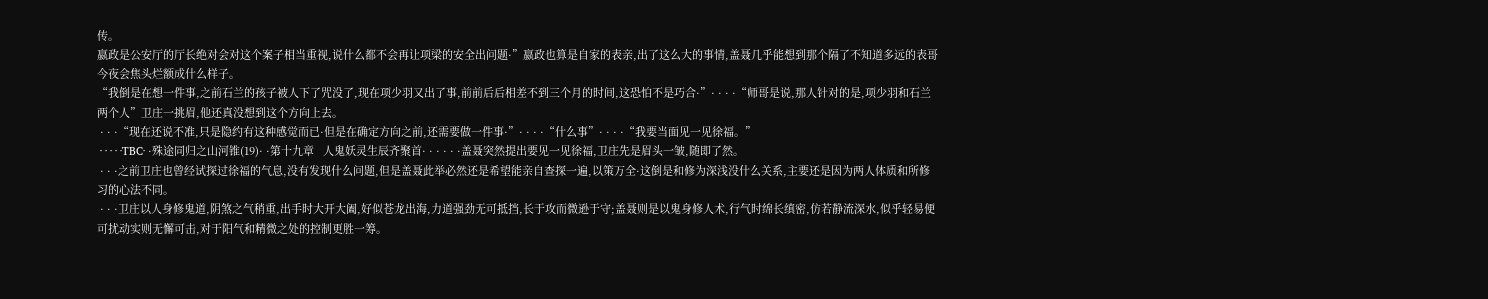传。
嬴政是公安厅的厅长绝对会对这个案子相当重视,说什么都不会再让项梁的安全出问题·”嬴政也算是自家的表亲,出了这么大的事情,盖聂几乎能想到那个隔了不知道多远的表哥今夜会焦头烂额成什么样子。
“我倒是在想一件事,之前石兰的孩子被人下了咒没了,现在项少羽又出了事,前前后后相差不到三个月的时间,这恐怕不是巧合·”· · · ·“师哥是说,那人针对的是,项少羽和石兰两个人”卫庄一挑眉,他还真没想到这个方向上去。
 · · ·“现在还说不准,只是隐约有这种感觉而已·但是在确定方向之前,还需要做一件事·”· · · ·“什么事”· · · ·“我要当面见一见徐福。”
 · · · · ·TBC· ·殊途同归之山河锥(19)· ·第十九章   人鬼妖灵生辰齐聚首· · · · · ·盖聂突然提出要见一见徐福,卫庄先是眉头一皱,随即了然。
 · · ·之前卫庄也曾经试探过徐福的气息,没有发现什么问题,但是盖聂此举必然还是希望能亲自查探一遍,以策万全·这倒是和修为深浅没什么关系,主要还是因为两人体质和所修习的心法不同。
 · · ·卫庄以人身修鬼道,阴煞之气稍重,出手时大开大阖,好似苍龙出海,力道强劲无可抵挡,长于攻而微逊于守;盖聂则是以鬼身修人术,行气时绵长缜密,仿若静流深水,似乎轻易便可扰动实则无懈可击,对于阳气和精微之处的控制更胜一筹。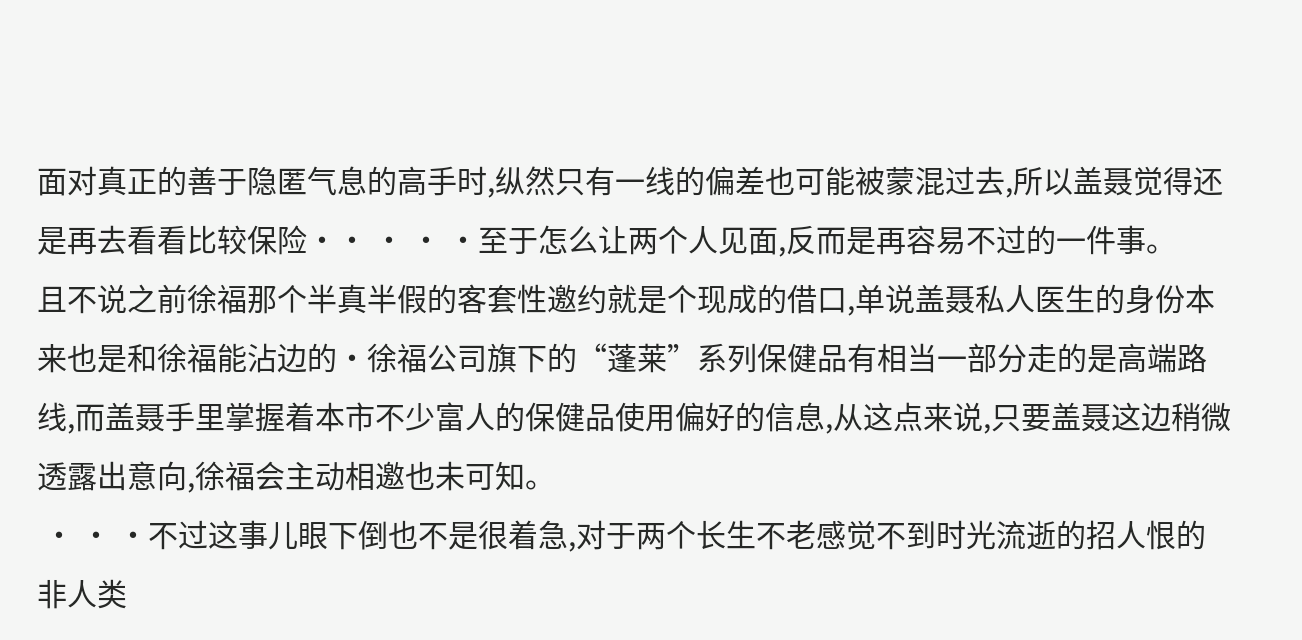面对真正的善于隐匿气息的高手时,纵然只有一线的偏差也可能被蒙混过去,所以盖聂觉得还是再去看看比较保险·· · · ·至于怎么让两个人见面,反而是再容易不过的一件事。
且不说之前徐福那个半真半假的客套性邀约就是个现成的借口,单说盖聂私人医生的身份本来也是和徐福能沾边的·徐福公司旗下的“蓬莱”系列保健品有相当一部分走的是高端路线,而盖聂手里掌握着本市不少富人的保健品使用偏好的信息,从这点来说,只要盖聂这边稍微透露出意向,徐福会主动相邀也未可知。
 · · ·不过这事儿眼下倒也不是很着急,对于两个长生不老感觉不到时光流逝的招人恨的非人类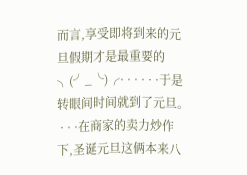而言,享受即将到来的元旦假期才是最重要的╮(╯_╰)╭· · · · · ·于是转眼间时间就到了元旦。
 · · ·在商家的卖力炒作下,圣诞元旦这俩本来八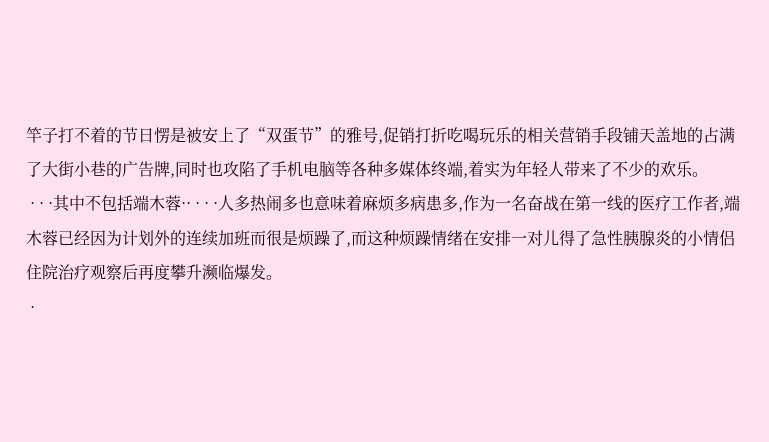竿子打不着的节日愣是被安上了“双蛋节”的雅号,促销打折吃喝玩乐的相关营销手段铺天盖地的占满了大街小巷的广告牌,同时也攻陷了手机电脑等各种多媒体终端,着实为年轻人带来了不少的欢乐。
 · · ·其中不包括端木蓉·· · · ·人多热闹多也意味着麻烦多病患多,作为一名奋战在第一线的医疗工作者,端木蓉已经因为计划外的连续加班而很是烦躁了,而这种烦躁情绪在安排一对儿得了急性胰腺炎的小情侣住院治疗观察后再度攀升濒临爆发。
 ·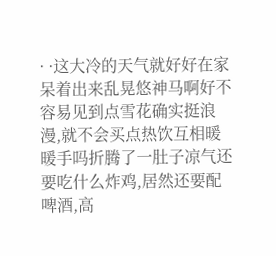· ·这大冷的天气就好好在家呆着出来乱晃悠神马啊好不容易见到点雪花确实挺浪漫,就不会买点热饮互相暖暖手吗折腾了一肚子凉气还要吃什么炸鸡,居然还要配啤酒,高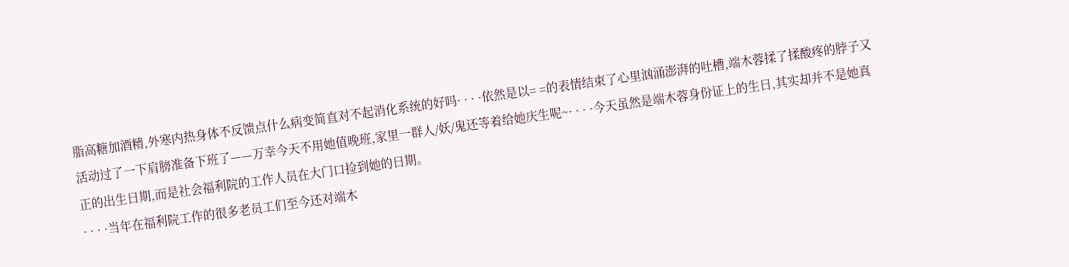脂高糖加酒精,外寒内热身体不反馈点什么病变简直对不起消化系统的好吗· · · ·依然是以= =的表情结束了心里汹涌澎湃的吐槽,端木蓉揉了揉酸疼的脖子又活动过了一下肩膀准备下班了——万幸今天不用她值晚班,家里一群人/妖/鬼还等着给她庆生呢~· · · ·今天虽然是端木蓉身份证上的生日,其实却并不是她真正的出生日期,而是社会福利院的工作人员在大门口捡到她的日期。
· · · ·当年在福利院工作的很多老员工们至今还对端木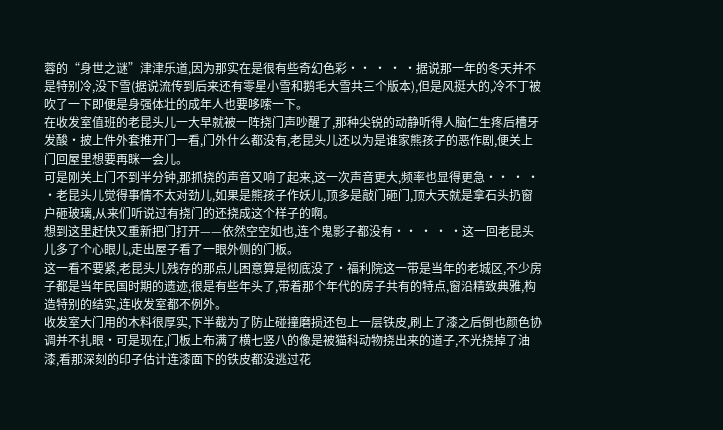蓉的“身世之谜”津津乐道,因为那实在是很有些奇幻色彩·· · · ·据说那一年的冬天并不是特别冷,没下雪(据说流传到后来还有零星小雪和鹅毛大雪共三个版本),但是风挺大的,冷不丁被吹了一下即便是身强体壮的成年人也要哆嗦一下。
在收发室值班的老昆头儿一大早就被一阵挠门声吵醒了,那种尖锐的动静听得人脑仁生疼后槽牙发酸·披上件外套推开门一看,门外什么都没有,老昆头儿还以为是谁家熊孩子的恶作剧,便关上门回屋里想要再眯一会儿。
可是刚关上门不到半分钟,那抓挠的声音又响了起来,这一次声音更大,频率也显得更急·· · · ·老昆头儿觉得事情不太对劲儿,如果是熊孩子作妖儿,顶多是敲门砸门,顶大天就是拿石头扔窗户砸玻璃,从来们听说过有挠门的还挠成这个样子的啊。
想到这里赶快又重新把门打开——依然空空如也,连个鬼影子都没有·· · · ·这一回老昆头儿多了个心眼儿,走出屋子看了一眼外侧的门板。
这一看不要紧,老昆头儿残存的那点儿困意算是彻底没了·福利院这一带是当年的老城区,不少房子都是当年民国时期的遗迹,很是有些年头了,带着那个年代的房子共有的特点,窗沿精致典雅,构造特别的结实,连收发室都不例外。
收发室大门用的木料很厚实,下半截为了防止碰撞磨损还包上一层铁皮,刷上了漆之后倒也颜色协调并不扎眼·可是现在,门板上布满了横七竖八的像是被猫科动物挠出来的道子,不光挠掉了油漆,看那深刻的印子估计连漆面下的铁皮都没逃过花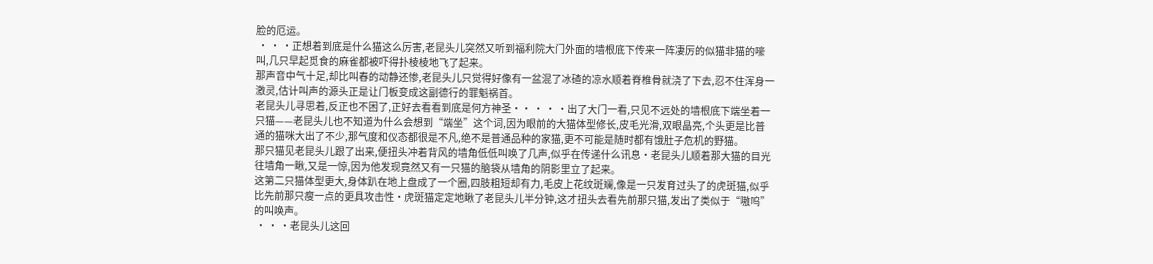脸的厄运。
 · · ·正想着到底是什么猫这么厉害,老昆头儿突然又听到福利院大门外面的墙根底下传来一阵凄厉的似猫非猫的嚎叫,几只早起觅食的麻雀都被吓得扑棱棱地飞了起来。
那声音中气十足,却比叫春的动静还惨,老昆头儿只觉得好像有一盆混了冰碴的凉水顺着脊椎骨就浇了下去,忍不住浑身一激灵,估计叫声的源头正是让门板变成这副德行的罪魁祸首。
老昆头儿寻思着,反正也不困了,正好去看看到底是何方神圣·· · · ·出了大门一看,只见不远处的墙根底下端坐着一只猫——老昆头儿也不知道为什么会想到“端坐”这个词,因为眼前的大猫体型修长,皮毛光滑,双眼晶亮,个头更是比普通的猫咪大出了不少,那气度和仪态都很是不凡,绝不是普通品种的家猫,更不可能是随时都有饿肚子危机的野猫。
那只猫见老昆头儿跟了出来,便扭头冲着背风的墙角低低叫唤了几声,似乎在传递什么讯息·老昆头儿顺着那大猫的目光往墙角一瞅,又是一惊,因为他发现竟然又有一只猫的脑袋从墙角的阴影里立了起来。
这第二只猫体型更大,身体趴在地上盘成了一个圈,四肢粗短却有力,毛皮上花纹斑斓,像是一只发育过头了的虎斑猫,似乎比先前那只瘦一点的更具攻击性·虎斑猫定定地瞅了老昆头儿半分钟,这才扭头去看先前那只猫,发出了类似于“嗷呜”的叫唤声。
 · · ·老昆头儿这回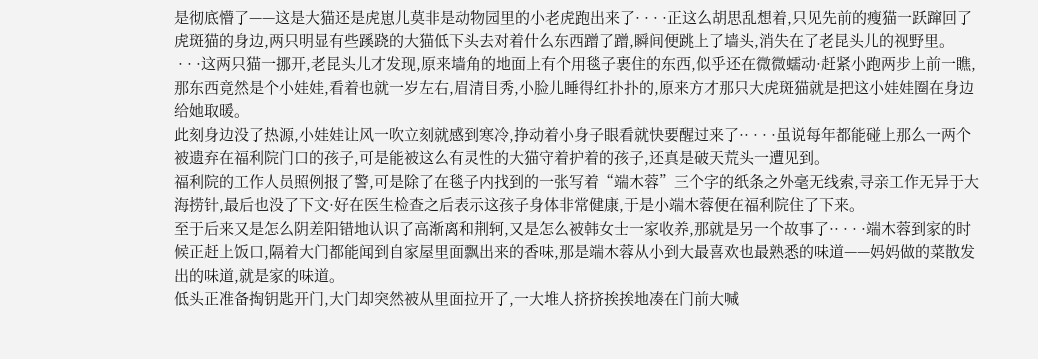是彻底懵了——这是大猫还是虎崽儿莫非是动物园里的小老虎跑出来了· · · ·正这么胡思乱想着,只见先前的瘦猫一跃蹿回了虎斑猫的身边,两只明显有些蹊跷的大猫低下头去对着什么东西蹭了蹭,瞬间便跳上了墙头,消失在了老昆头儿的视野里。
 · · ·这两只猫一挪开,老昆头儿才发现,原来墙角的地面上有个用毯子裹住的东西,似乎还在微微蠕动·赶紧小跑两步上前一瞧,那东西竟然是个小娃娃,看着也就一岁左右,眉清目秀,小脸儿睡得红扑扑的,原来方才那只大虎斑猫就是把这小娃娃圈在身边给她取暖。
此刻身边没了热源,小娃娃让风一吹立刻就感到寒冷,挣动着小身子眼看就快要醒过来了·· · · ·虽说每年都能碰上那么一两个被遗弃在福利院门口的孩子,可是能被这么有灵性的大猫守着护着的孩子,还真是破天荒头一遭见到。
福利院的工作人员照例报了警,可是除了在毯子内找到的一张写着“端木蓉”三个字的纸条之外毫无线索,寻亲工作无异于大海捞针,最后也没了下文·好在医生检查之后表示这孩子身体非常健康,于是小端木蓉便在福利院住了下来。
至于后来又是怎么阴差阳错地认识了高渐离和荆轲,又是怎么被韩女士一家收养,那就是另一个故事了·· · · ·端木蓉到家的时候正赶上饭口,隔着大门都能闻到自家屋里面飘出来的香味,那是端木蓉从小到大最喜欢也最熟悉的味道——妈妈做的菜散发出的味道,就是家的味道。
低头正准备掏钥匙开门,大门却突然被从里面拉开了,一大堆人挤挤挨挨地凑在门前大喊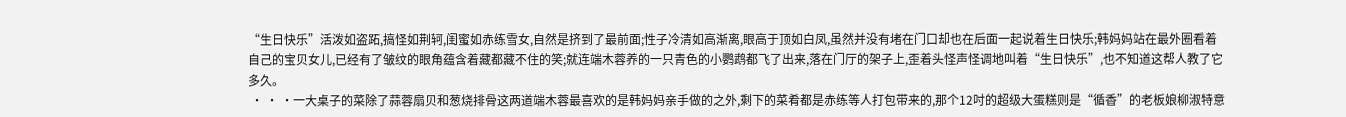“生日快乐”活泼如盗跖,搞怪如荆轲,闺蜜如赤练雪女,自然是挤到了最前面;性子冷清如高渐离,眼高于顶如白凤,虽然并没有堵在门口却也在后面一起说着生日快乐;韩妈妈站在最外圈看着自己的宝贝女儿,已经有了皱纹的眼角蕴含着藏都藏不住的笑;就连端木蓉养的一只青色的小鹦鹉都飞了出来,落在门厅的架子上,歪着头怪声怪调地叫着“生日快乐”,也不知道这帮人教了它多久。
 · · ·一大桌子的菜除了蒜蓉扇贝和葱烧排骨这两道端木蓉最喜欢的是韩妈妈亲手做的之外,剩下的菜肴都是赤练等人打包带来的,那个12吋的超级大蛋糕则是“循香”的老板娘柳淑特意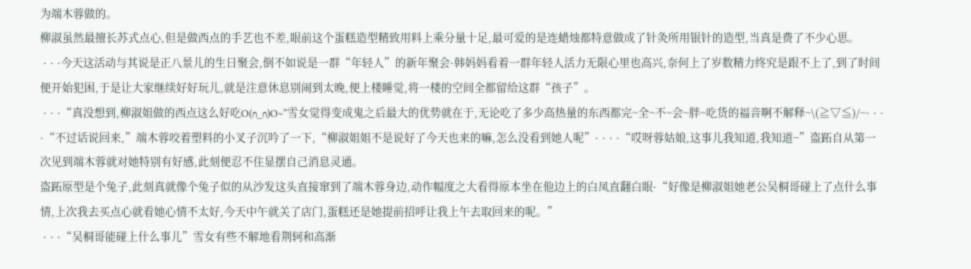为端木蓉做的。
柳淑虽然最擅长苏式点心,但是做西点的手艺也不差,眼前这个蛋糕造型精致用料上乘分量十足,最可爱的是连蜡烛都特意做成了针灸所用银针的造型,当真是费了不少心思。
 · · ·今天这活动与其说是正八景儿的生日聚会,倒不如说是一群“年轻人”的新年聚会·韩妈妈看着一群年轻人活力无限心里也高兴,奈何上了岁数精力终究是跟不上了,到了时间便开始犯困,于是让大家继续好好玩儿,就是注意休息别闹到太晚,便上楼睡觉,将一楼的空间全都留给这群“孩子”。
 · · ·“真没想到,柳淑姐做的西点这么好吃O(∩_∩)O~”雪女觉得变成鬼之后最大的优势就在于,无论吃了多少高热量的东西都完~全~不~会~胖~吃货的福音啊不解释~\(≧▽≦)/~· · · ·“不过话说回来,”端木蓉咬着塑料的小叉子沉吟了一下,“柳淑姐姐不是说好了今天也来的嘛,怎么没看到她人呢”· · · ·“哎呀蓉姑娘,这事儿我知道,我知道~”盗跖自从第一次见到端木蓉就对她特别有好感,此刻便忍不住显摆自己消息灵通。
盗跖原型是个兔子,此刻真就像个兔子似的从沙发这头直接窜到了端木蓉身边,动作幅度之大看得原本坐在他边上的白凤直翻白眼·“好像是柳淑姐她老公吴桐哥碰上了点什么事情,上次我去买点心就看她心情不太好,今天中午就关了店门,蛋糕还是她提前招呼让我上午去取回来的呢。”
 · · ·“吴桐哥能碰上什么事儿”雪女有些不解地看荆轲和高渐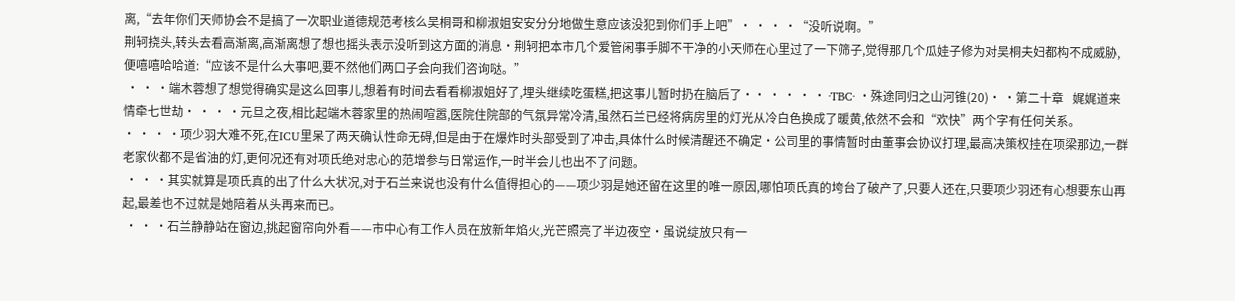离,“去年你们天师协会不是搞了一次职业道德规范考核么吴桐哥和柳淑姐安安分分地做生意应该没犯到你们手上吧”· · · ·“没听说啊。”
荆轲挠头,转头去看高渐离,高渐离想了想也摇头表示没听到这方面的消息·荆轲把本市几个爱管闲事手脚不干净的小天师在心里过了一下筛子,觉得那几个瓜娃子修为对吴桐夫妇都构不成威胁,便嘻嘻哈哈道:“应该不是什么大事吧,要不然他们两口子会向我们咨询哒。”
 · · ·端木蓉想了想觉得确实是这么回事儿,想着有时间去看看柳淑姐好了,埋头继续吃蛋糕,把这事儿暂时扔在脑后了·· · · · · ·TBC· ·殊途同归之山河锥(20)· ·第二十章   娓娓道来情牵七世劫· · · ·元旦之夜,相比起端木蓉家里的热闹喧嚣,医院住院部的气氛异常冷清,虽然石兰已经将病房里的灯光从冷白色换成了暖黄,依然不会和“欢快”两个字有任何关系。
· · · ·项少羽大难不死,在ICU里呆了两天确认性命无碍,但是由于在爆炸时头部受到了冲击,具体什么时候清醒还不确定·公司里的事情暂时由董事会协议打理,最高决策权挂在项梁那边,一群老家伙都不是省油的灯,更何况还有对项氏绝对忠心的范增参与日常运作,一时半会儿也出不了问题。
 · · ·其实就算是项氏真的出了什么大状况,对于石兰来说也没有什么值得担心的——项少羽是她还留在这里的唯一原因,哪怕项氏真的垮台了破产了,只要人还在,只要项少羽还有心想要东山再起,最差也不过就是她陪着从头再来而已。
 · · ·石兰静静站在窗边,挑起窗帘向外看——市中心有工作人员在放新年焰火,光芒照亮了半边夜空·虽说绽放只有一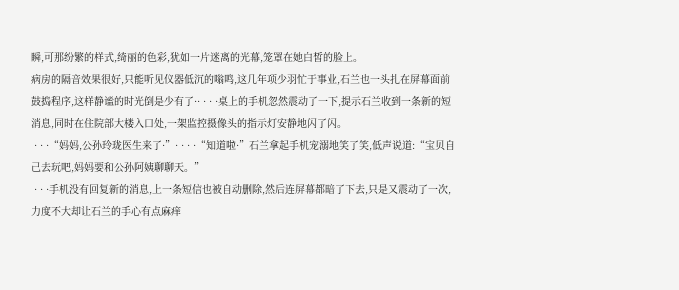瞬,可那纷繁的样式,绮丽的色彩,犹如一片迷离的光幕,笼罩在她白皙的脸上。
病房的隔音效果很好,只能听见仪器低沉的嗡鸣,这几年项少羽忙于事业,石兰也一头扎在屏幕面前鼓捣程序,这样静谧的时光倒是少有了·· · · ·桌上的手机忽然震动了一下,提示石兰收到一条新的短消息,同时在住院部大楼入口处,一架监控摄像头的指示灯安静地闪了闪。
 · · ·“妈妈,公孙玲珑医生来了·”· · · ·“知道啦·”石兰拿起手机宠溺地笑了笑,低声说道:“宝贝自己去玩吧,妈妈要和公孙阿姨聊聊天。”
 · · ·手机没有回复新的消息,上一条短信也被自动删除,然后连屏幕都暗了下去,只是又震动了一次,力度不大却让石兰的手心有点麻痒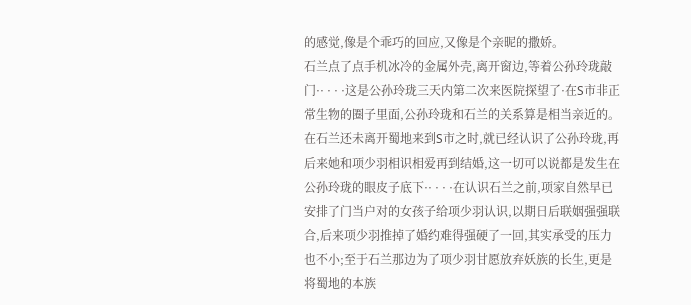的感觉,像是个乖巧的回应,又像是个亲昵的撒娇。
石兰点了点手机冰冷的金属外壳,离开窗边,等着公孙玲珑敲门·· · · ·这是公孙玲珑三天内第二次来医院探望了·在S市非正常生物的圈子里面,公孙玲珑和石兰的关系算是相当亲近的。
在石兰还未离开蜀地来到S市之时,就已经认识了公孙玲珑,再后来她和项少羽相识相爱再到结婚,这一切可以说都是发生在公孙玲珑的眼皮子底下·· · · ·在认识石兰之前,项家自然早已安排了门当户对的女孩子给项少羽认识,以期日后联姻强强联合,后来项少羽推掉了婚约难得强硬了一回,其实承受的压力也不小;至于石兰那边为了项少羽甘愿放弃妖族的长生,更是将蜀地的本族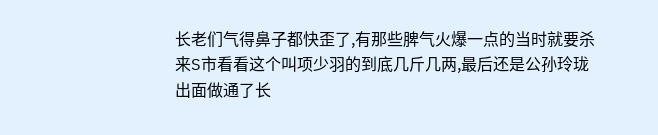长老们气得鼻子都快歪了,有那些脾气火爆一点的当时就要杀来S市看看这个叫项少羽的到底几斤几两,最后还是公孙玲珑出面做通了长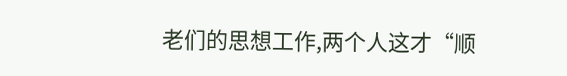老们的思想工作,两个人这才“顺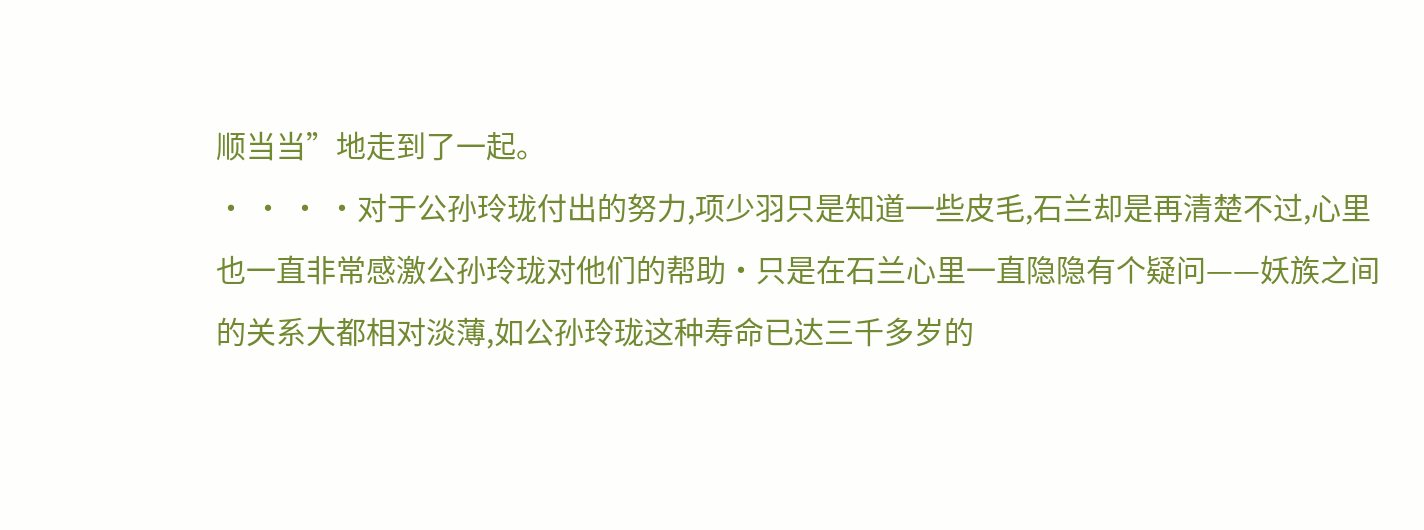顺当当”地走到了一起。
· · · ·对于公孙玲珑付出的努力,项少羽只是知道一些皮毛,石兰却是再清楚不过,心里也一直非常感激公孙玲珑对他们的帮助·只是在石兰心里一直隐隐有个疑问——妖族之间的关系大都相对淡薄,如公孙玲珑这种寿命已达三千多岁的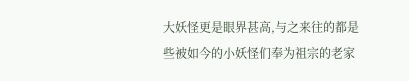大妖怪更是眼界甚高,与之来往的都是些被如今的小妖怪们奉为祖宗的老家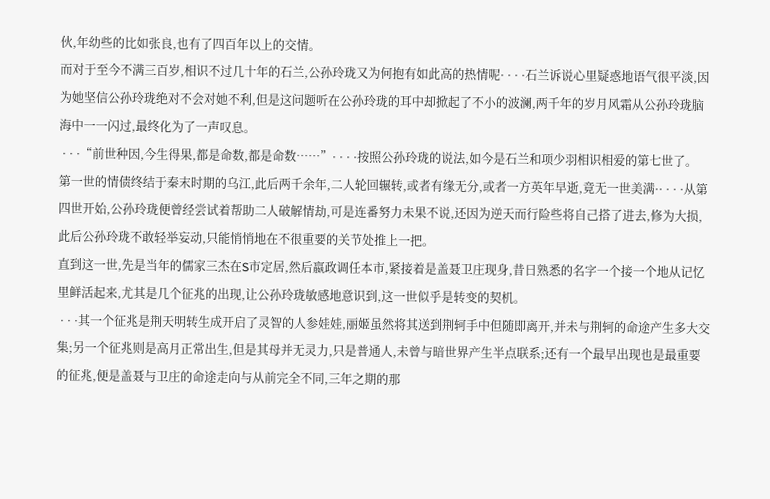伙,年幼些的比如张良,也有了四百年以上的交情。
而对于至今不满三百岁,相识不过几十年的石兰,公孙玲珑又为何抱有如此高的热情呢· · · ·石兰诉说心里疑惑地语气很平淡,因为她坚信公孙玲珑绝对不会对她不利,但是这问题听在公孙玲珑的耳中却掀起了不小的波澜,两千年的岁月风霜从公孙玲珑脑海中一一闪过,最终化为了一声叹息。
 · · ·“前世种因,今生得果,都是命数,都是命数……”· · · ·按照公孙玲珑的说法,如今是石兰和项少羽相识相爱的第七世了。
第一世的情债终结于秦末时期的乌江,此后两千余年,二人轮回辗转,或者有缘无分,或者一方英年早逝,竟无一世美满·· · · ·从第四世开始,公孙玲珑便曾经尝试着帮助二人破解情劫,可是连番努力未果不说,还因为逆天而行险些将自己搭了进去,修为大损,此后公孙玲珑不敢轻举妄动,只能悄悄地在不很重要的关节处推上一把。
直到这一世,先是当年的儒家三杰在S市定居,然后嬴政调任本市,紧接着是盖聂卫庄现身,昔日熟悉的名字一个接一个地从记忆里鲜活起来,尤其是几个征兆的出现,让公孙玲珑敏感地意识到,这一世似乎是转变的契机。
 · · ·其一个征兆是荆天明转生成开启了灵智的人参娃娃,丽姬虽然将其送到荆轲手中但随即离开,并未与荆轲的命途产生多大交集;另一个征兆则是高月正常出生,但是其母并无灵力,只是普通人,未曾与暗世界产生半点联系;还有一个最早出现也是最重要的征兆,便是盖聂与卫庄的命途走向与从前完全不同,三年之期的那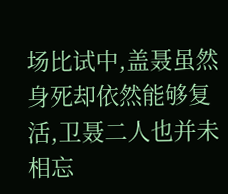场比试中,盖聂虽然身死却依然能够复活,卫聂二人也并未相忘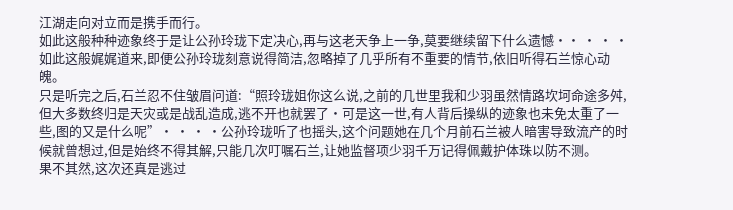江湖走向对立而是携手而行。
如此这般种种迹象终于是让公孙玲珑下定决心,再与这老天争上一争,莫要继续留下什么遗憾·· · · ·如此这般娓娓道来,即便公孙玲珑刻意说得简洁,忽略掉了几乎所有不重要的情节,依旧听得石兰惊心动魄。
只是听完之后,石兰忍不住皱眉问道:“照玲珑姐你这么说,之前的几世里我和少羽虽然情路坎坷命途多舛,但大多数终归是天灾或是战乱造成,逃不开也就罢了·可是这一世,有人背后操纵的迹象也未免太重了一些,图的又是什么呢”· · · ·公孙玲珑听了也摇头,这个问题她在几个月前石兰被人暗害导致流产的时候就曾想过,但是始终不得其解,只能几次叮嘱石兰,让她监督项少羽千万记得佩戴护体珠以防不测。
果不其然,这次还真是逃过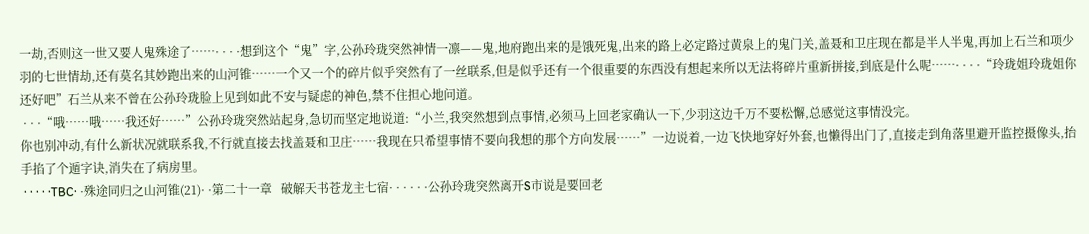一劫,否则这一世又要人鬼殊途了……· · · ·想到这个“鬼”字,公孙玲珑突然神情一凛——鬼,地府跑出来的是饿死鬼,出来的路上必定路过黄泉上的鬼门关,盖聂和卫庄现在都是半人半鬼,再加上石兰和项少羽的七世情劫,还有莫名其妙跑出来的山河锥……一个又一个的碎片似乎突然有了一丝联系,但是似乎还有一个很重要的东西没有想起来所以无法将碎片重新拼接,到底是什么呢……· · · ·“玲珑姐玲珑姐你还好吧”石兰从来不曾在公孙玲珑脸上见到如此不安与疑虑的神色,禁不住担心地问道。
 · · ·“哦……哦……我还好……”公孙玲珑突然站起身,急切而坚定地说道:“小兰,我突然想到点事情,必须马上回老家确认一下,少羽这边千万不要松懈,总感觉这事情没完。
你也别冲动,有什么新状况就联系我,不行就直接去找盖聂和卫庄……我现在只希望事情不要向我想的那个方向发展……”一边说着,一边飞快地穿好外套,也懒得出门了,直接走到角落里避开监控摄像头,抬手掐了个遁字诀,消失在了病房里。
 · · · · ·TBC· ·殊途同归之山河锥(21)· ·第二十一章   破解天书苍龙主七宿· · · · · ·公孙玲珑突然离开S市说是要回老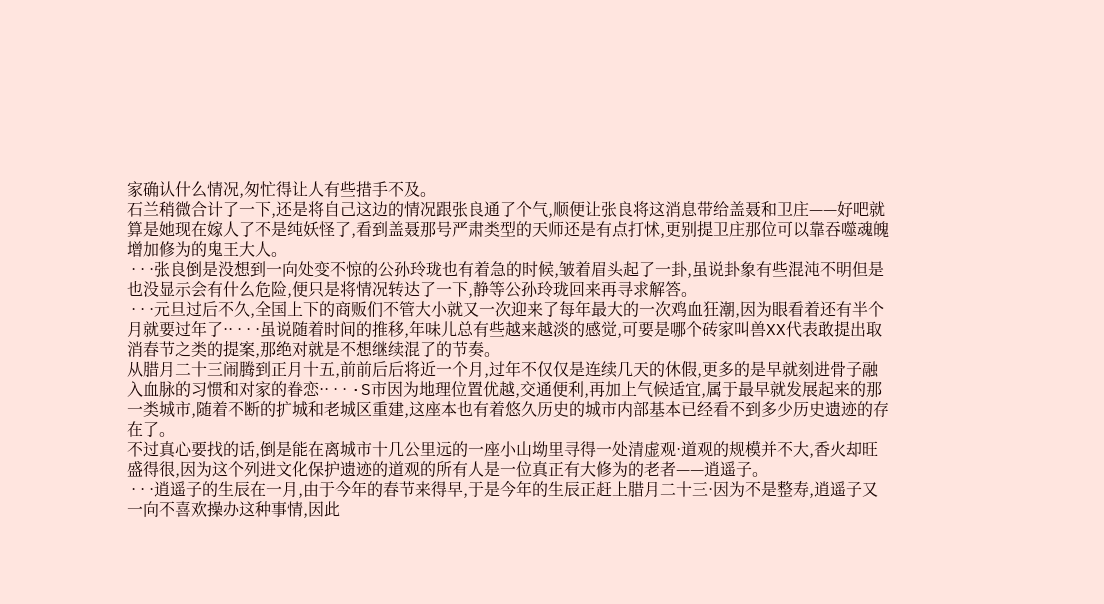家确认什么情况,匆忙得让人有些措手不及。
石兰稍微合计了一下,还是将自己这边的情况跟张良通了个气,顺便让张良将这消息带给盖聂和卫庄——好吧就算是她现在嫁人了不是纯妖怪了,看到盖聂那号严肃类型的天师还是有点打怵,更别提卫庄那位可以靠吞噬魂魄增加修为的鬼王大人。
 · · ·张良倒是没想到一向处变不惊的公孙玲珑也有着急的时候,皱着眉头起了一卦,虽说卦象有些混沌不明但是也没显示会有什么危险,便只是将情况转达了一下,静等公孙玲珑回来再寻求解答。
 · · ·元旦过后不久,全国上下的商贩们不管大小就又一次迎来了每年最大的一次鸡血狂潮,因为眼看着还有半个月就要过年了·· · · ·虽说随着时间的推移,年味儿总有些越来越淡的感觉,可要是哪个砖家叫兽XX代表敢提出取消春节之类的提案,那绝对就是不想继续混了的节奏。
从腊月二十三闹腾到正月十五,前前后后将近一个月,过年不仅仅是连续几天的休假,更多的是早就刻进骨子融入血脉的习惯和对家的眷恋·· · · ·S市因为地理位置优越,交通便利,再加上气候适宜,属于最早就发展起来的那一类城市,随着不断的扩城和老城区重建,这座本也有着悠久历史的城市内部基本已经看不到多少历史遗迹的存在了。
不过真心要找的话,倒是能在离城市十几公里远的一座小山坳里寻得一处清虚观·道观的规模并不大,香火却旺盛得很,因为这个列进文化保护遗迹的道观的所有人是一位真正有大修为的老者——逍遥子。
 · · ·逍遥子的生辰在一月,由于今年的春节来得早,于是今年的生辰正赶上腊月二十三·因为不是整寿,逍遥子又一向不喜欢操办这种事情,因此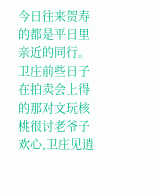今日往来贺寿的都是平日里亲近的同行。
卫庄前些日子在拍卖会上得的那对文玩核桃很讨老爷子欢心,卫庄见逍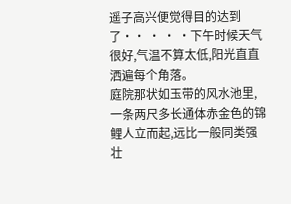遥子高兴便觉得目的达到了·· · · ·下午时候天气很好,气温不算太低,阳光直直洒遍每个角落。
庭院那状如玉带的风水池里,一条两尺多长通体赤金色的锦鲤人立而起,远比一般同类强壮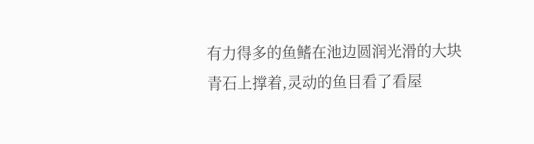有力得多的鱼鳍在池边圆润光滑的大块青石上撑着,灵动的鱼目看了看屋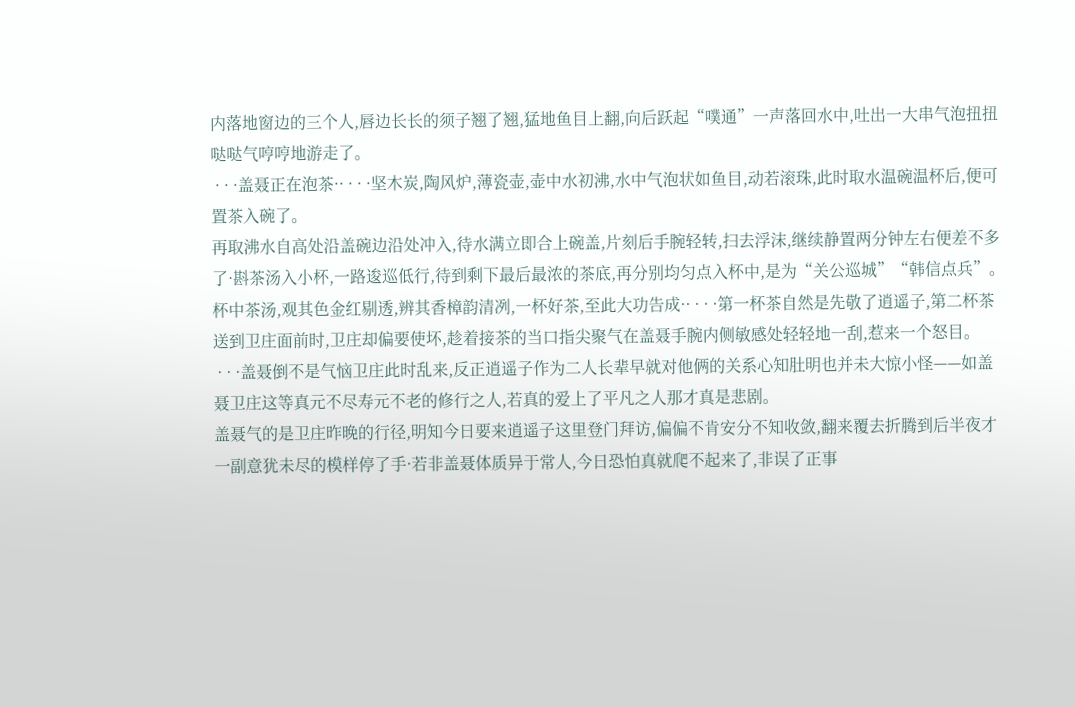内落地窗边的三个人,唇边长长的须子翘了翘,猛地鱼目上翻,向后跃起“噗通”一声落回水中,吐出一大串气泡扭扭哒哒气哼哼地游走了。
 · · ·盖聂正在泡茶·· · · ·坚木炭,陶风炉,薄瓷壶,壶中水初沸,水中气泡状如鱼目,动若滚珠,此时取水温碗温杯后,便可置茶入碗了。
再取沸水自高处沿盖碗边沿处冲入,待水满立即合上碗盖,片刻后手腕轻转,扫去浮沫,继续静置两分钟左右便差不多了·斟茶汤入小杯,一路逡巡低行,待到剩下最后最浓的茶底,再分别均匀点入杯中,是为“关公巡城”“韩信点兵”。
杯中茶汤,观其色金红剔透,辨其香樟韵清冽,一杯好茶,至此大功告成·· · · ·第一杯茶自然是先敬了逍遥子,第二杯茶送到卫庄面前时,卫庄却偏要使坏,趁着接茶的当口指尖聚气在盖聂手腕内侧敏感处轻轻地一刮,惹来一个怒目。
 · · ·盖聂倒不是气恼卫庄此时乱来,反正逍遥子作为二人长辈早就对他俩的关系心知肚明也并未大惊小怪——如盖聂卫庄这等真元不尽寿元不老的修行之人,若真的爱上了平凡之人那才真是悲剧。
盖聂气的是卫庄昨晚的行径,明知今日要来逍遥子这里登门拜访,偏偏不肯安分不知收敛,翻来覆去折腾到后半夜才一副意犹未尽的模样停了手·若非盖聂体质异于常人,今日恐怕真就爬不起来了,非误了正事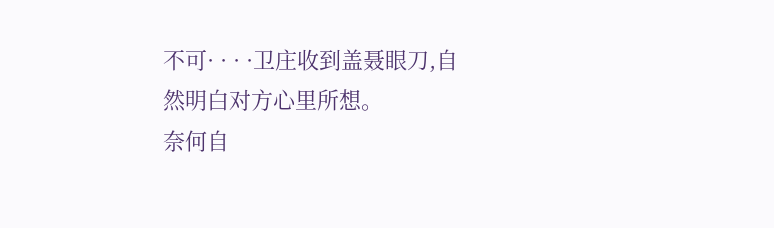不可· · · ·卫庄收到盖聂眼刀,自然明白对方心里所想。
奈何自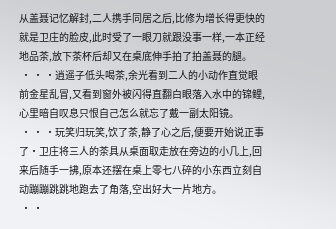从盖聂记忆解封,二人携手同居之后,比修为增长得更快的就是卫庄的脸皮,此时受了一眼刀就跟没事一样,一本正经地品茶,放下茶杯后却又在桌底伸手拍了拍盖聂的腿。
 · · ·逍遥子低头喝茶,余光看到二人的小动作直觉眼前金星乱冒,又看到窗外被闪得直翻白眼落入水中的锦鲤,心里暗自叹息只恨自己怎么就忘了戴一副太阳镜。
 · · ·玩笑归玩笑,饮了茶,静了心之后,便要开始说正事了·卫庄将三人的茶具从桌面取走放在旁边的小几上,回来后随手一拂,原本还摆在桌上零七八碎的小东西立刻自动蹦蹦跳跳地跑去了角落,空出好大一片地方。
 · ·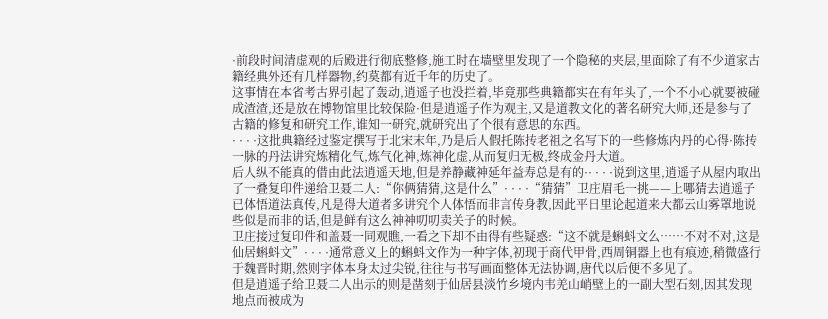·前段时间清虚观的后殿进行彻底整修,施工时在墙壁里发现了一个隐秘的夹层,里面除了有不少道家古籍经典外还有几样器物,约莫都有近千年的历史了。
这事情在本省考古界引起了轰动,逍遥子也没拦着,毕竟那些典籍都实在有年头了,一个不小心就要被碰成渣渣,还是放在博物馆里比较保险·但是逍遥子作为观主,又是道教文化的著名研究大师,还是参与了古籍的修复和研究工作,谁知一研究,就研究出了个很有意思的东西。
· · · ·这批典籍经过鉴定撰写于北宋末年,乃是后人假托陈抟老祖之名写下的一些修炼内丹的心得·陈抟一脉的丹法讲究炼精化气,炼气化神,炼神化虚,从而复归无极,终成金丹大道。
后人纵不能真的借由此法逍遥天地,但是养静藏神延年益寿总是有的·· · · ·说到这里,逍遥子从屋内取出了一叠复印件递给卫聂二人:“你俩猜猜,这是什么”· · · ·“猜猜”卫庄眉毛一挑——上哪猜去逍遥子已体悟道法真传,凡是得大道者多讲究个人体悟而非言传身教,因此平日里论起道来大都云山雾罩地说些似是而非的话,但是鲜有这么神神叨叨卖关子的时候。
卫庄接过复印件和盖聂一同观瞧,一看之下却不由得有些疑惑:“这不就是蝌蚪文么……不对不对,这是仙居蝌蚪文”· · · ·通常意义上的蝌蚪文作为一种字体,初现于商代甲骨,西周铜器上也有痕迹,稍微盛行于魏晋时期,然则字体本身太过尖锐,往往与书写画面整体无法协调,唐代以后便不多见了。
但是逍遥子给卫聂二人出示的则是凿刻于仙居县淡竹乡境内韦羌山峭壁上的一副大型石刻,因其发现地点而被成为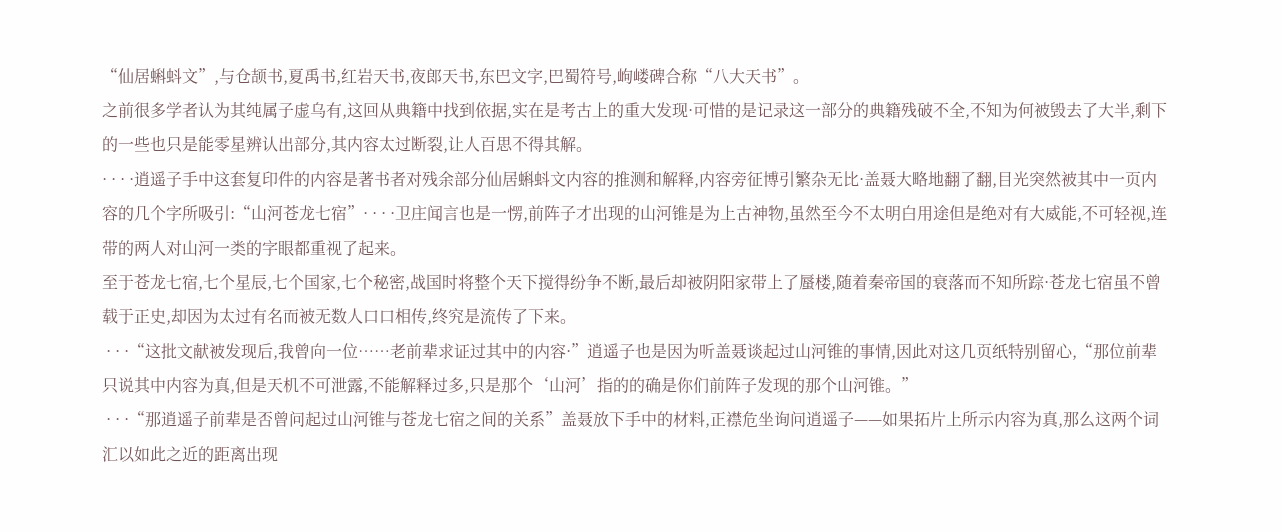“仙居蝌蚪文”,与仓颉书,夏禹书,红岩天书,夜郎天书,东巴文字,巴蜀符号,岣嵝碑合称“八大天书”。
之前很多学者认为其纯属子虚乌有,这回从典籍中找到依据,实在是考古上的重大发现·可惜的是记录这一部分的典籍残破不全,不知为何被毁去了大半,剩下的一些也只是能零星辨认出部分,其内容太过断裂,让人百思不得其解。
· · · ·逍遥子手中这套复印件的内容是著书者对残余部分仙居蝌蚪文内容的推测和解释,内容旁征博引繁杂无比·盖聂大略地翻了翻,目光突然被其中一页内容的几个字所吸引:“山河苍龙七宿”· · · ·卫庄闻言也是一愣,前阵子才出现的山河锥是为上古神物,虽然至今不太明白用途但是绝对有大威能,不可轻视,连带的两人对山河一类的字眼都重视了起来。
至于苍龙七宿,七个星辰,七个国家,七个秘密,战国时将整个天下搅得纷争不断,最后却被阴阳家带上了蜃楼,随着秦帝国的衰落而不知所踪·苍龙七宿虽不曾载于正史,却因为太过有名而被无数人口口相传,终究是流传了下来。
 · · ·“这批文献被发现后,我曾向一位……老前辈求证过其中的内容·”逍遥子也是因为听盖聂谈起过山河锥的事情,因此对这几页纸特别留心,“那位前辈只说其中内容为真,但是天机不可泄露,不能解释过多,只是那个‘山河’指的的确是你们前阵子发现的那个山河锥。”
 · · ·“那逍遥子前辈是否曾问起过山河锥与苍龙七宿之间的关系”盖聂放下手中的材料,正襟危坐询问逍遥子——如果拓片上所示内容为真,那么这两个词汇以如此之近的距离出现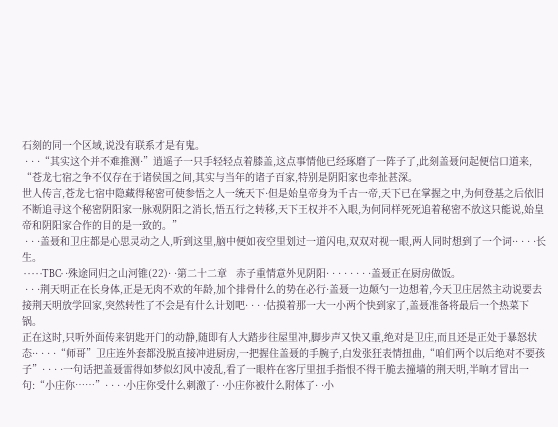石刻的同一个区域,说没有联系才是有鬼。
 · · ·“其实这个并不难推测·”逍遥子一只手轻轻点着膝盖,这点事情他已经琢磨了一阵子了,此刻盖聂问起便信口道来, “苍龙七宿之争不仅存在于诸侯国之间,其实与当年的诸子百家,特别是阴阳家也牵扯甚深。
世人传言,苍龙七宿中隐藏得秘密可使参悟之人一统天下·但是始皇帝身为千古一帝,天下已在掌握之中,为何登基之后依旧不断追寻这个秘密阴阳家一脉观阴阳之消长,悟五行之转移,天下王权并不入眼,为何同样死死追着秘密不放这只能说,始皇帝和阴阳家合作的目的是一致的。”
 · · ·盖聂和卫庄都是心思灵动之人,听到这里,脑中便如夜空里划过一道闪电,双双对视一眼,两人同时想到了一个词·· · · ·长生。
 · · · · ·TBC· ·殊途同归之山河锥(22)· ·第二十二章   赤子重情意外见阴阳· · · · · · · ·盖聂正在厨房做饭。
 · · ·荆天明正在长身体,正是无肉不欢的年龄,加个排骨什么的势在必行·盖聂一边颠勺一边想着,今天卫庄居然主动说要去接荆天明放学回家,突然转性了不会是有什么计划吧· · · ·估摸着那一大一小两个快到家了,盖聂准备将最后一个热菜下锅。
正在这时,只听外面传来钥匙开门的动静,随即有人大踏步往屋里冲,脚步声又快又重,绝对是卫庄,而且还是正处于暴怒状态·· · · ·“师哥”卫庄连外套都没脱直接冲进厨房,一把握住盖聂的手腕子,白发张狂表情扭曲,“咱们两个以后绝对不要孩子”· · · ·一句话把盖聂雷得如梦似幻风中凌乱,看了一眼杵在客厅里扭手指恨不得干脆去撞墙的荆天明,半晌才冒出一句:“小庄你……”· · · ·小庄你受什么刺激了· ·小庄你被什么附体了· ·小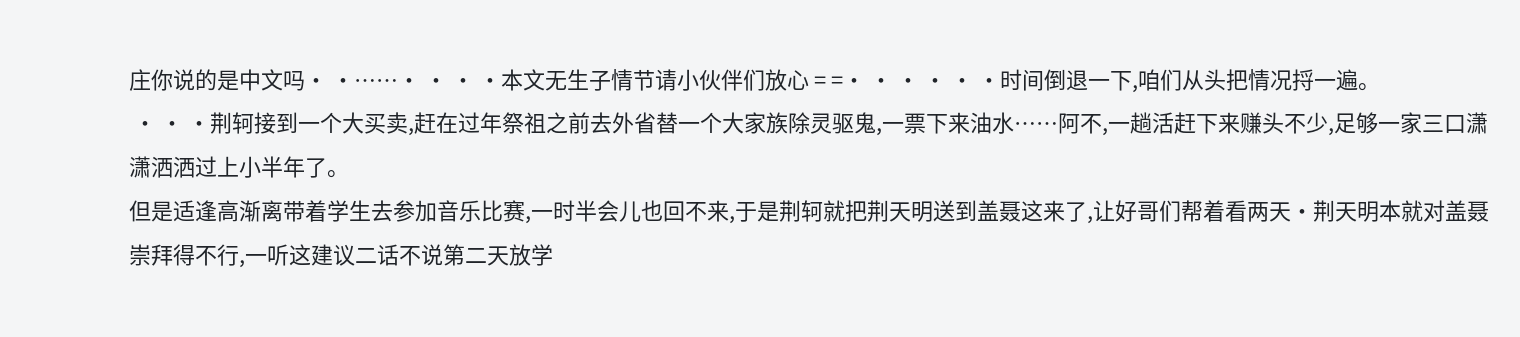庄你说的是中文吗· ·……· · · ·本文无生子情节请小伙伴们放心 = =· · · · · ·时间倒退一下,咱们从头把情况捋一遍。
 · · ·荆轲接到一个大买卖,赶在过年祭祖之前去外省替一个大家族除灵驱鬼,一票下来油水……阿不,一趟活赶下来赚头不少,足够一家三口潇潇洒洒过上小半年了。
但是适逢高渐离带着学生去参加音乐比赛,一时半会儿也回不来,于是荆轲就把荆天明送到盖聂这来了,让好哥们帮着看两天·荆天明本就对盖聂崇拜得不行,一听这建议二话不说第二天放学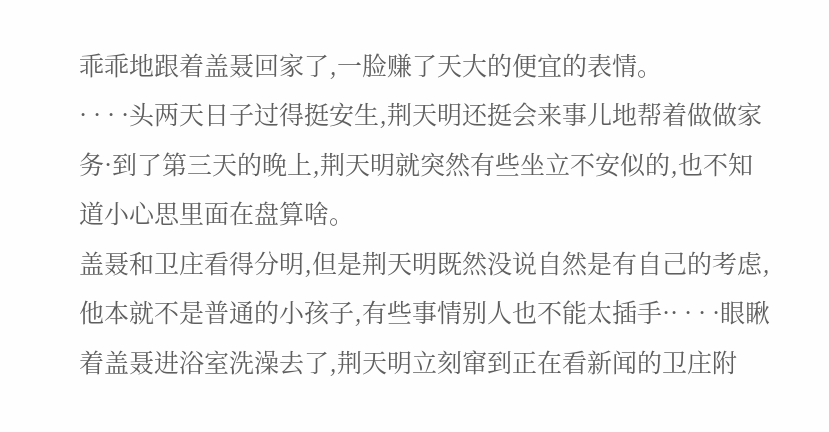乖乖地跟着盖聂回家了,一脸赚了天大的便宜的表情。
· · · ·头两天日子过得挺安生,荆天明还挺会来事儿地帮着做做家务·到了第三天的晚上,荆天明就突然有些坐立不安似的,也不知道小心思里面在盘算啥。
盖聂和卫庄看得分明,但是荆天明既然没说自然是有自己的考虑,他本就不是普通的小孩子,有些事情别人也不能太插手·· · · ·眼瞅着盖聂进浴室洗澡去了,荆天明立刻窜到正在看新闻的卫庄附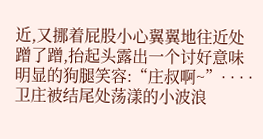近,又挪着屁股小心翼翼地往近处蹭了蹭,抬起头露出一个讨好意味明显的狗腿笑容:“庄叔啊~”· · · ·卫庄被结尾处荡漾的小波浪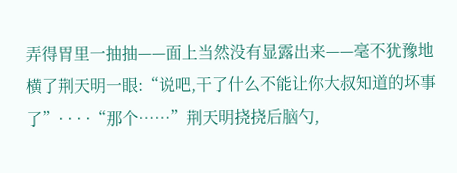弄得胃里一抽抽——面上当然没有显露出来——毫不犹豫地横了荆天明一眼:“说吧,干了什么不能让你大叔知道的坏事了”· · · ·“那个……”荆天明挠挠后脑勺,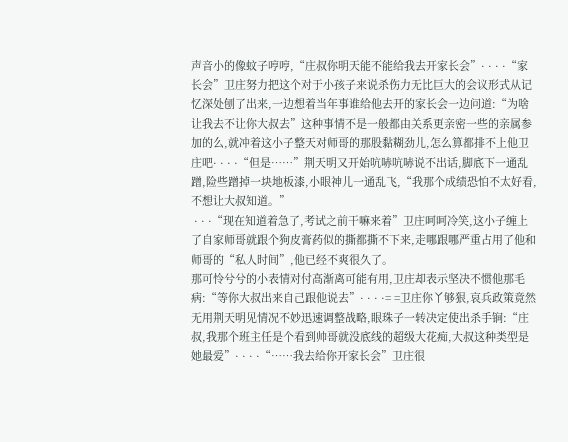声音小的像蚊子哼哼,“庄叔你明天能不能给我去开家长会”· · · ·“家长会”卫庄努力把这个对于小孩子来说杀伤力无比巨大的会议形式从记忆深处刨了出来,一边想着当年事谁给他去开的家长会一边问道:“为啥让我去不让你大叔去”这种事情不是一般都由关系更亲密一些的亲属参加的么,就冲着这小子整天对师哥的那股黏糊劲儿,怎么算都排不上他卫庄吧· · · ·“但是……”荆天明又开始吭哧吭哧说不出话,脚底下一通乱蹭,险些蹭掉一块地板漆,小眼神儿一通乱飞,“我那个成绩恐怕不太好看,不想让大叔知道。”
 · · ·“现在知道着急了,考试之前干嘛来着”卫庄呵呵冷笑,这小子缠上了自家师哥就跟个狗皮膏药似的撕都撕不下来,走哪跟哪严重占用了他和师哥的“私人时间”,他已经不爽很久了。
那可怜兮兮的小表情对付高渐离可能有用,卫庄却表示坚决不惯他那毛病:“等你大叔出来自己跟他说去”· · · ·= =卫庄你丫够狠,哀兵政策竟然无用荆天明见情况不妙迅速调整战略,眼珠子一转决定使出杀手锏:“庄叔,我那个班主任是个看到帅哥就没底线的超级大花痴,大叔这种类型是她最爱”· · · ·“……我去给你开家长会”卫庄很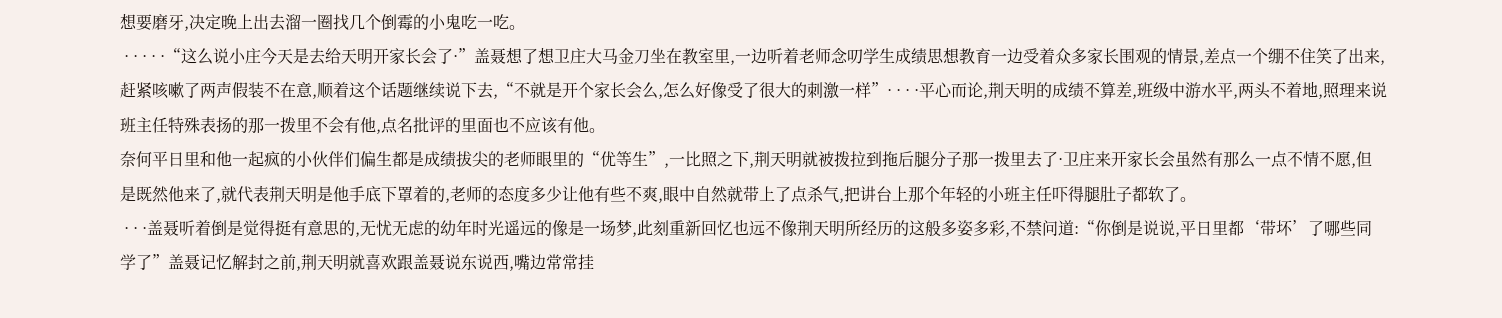想要磨牙,决定晚上出去溜一圈找几个倒霉的小鬼吃一吃。
 · · · · ·“这么说小庄今天是去给天明开家长会了·”盖聂想了想卫庄大马金刀坐在教室里,一边听着老师念叨学生成绩思想教育一边受着众多家长围观的情景,差点一个绷不住笑了出来,赶紧咳嗽了两声假装不在意,顺着这个话题继续说下去,“不就是开个家长会么,怎么好像受了很大的刺激一样”· · · ·平心而论,荆天明的成绩不算差,班级中游水平,两头不着地,照理来说班主任特殊表扬的那一拨里不会有他,点名批评的里面也不应该有他。
奈何平日里和他一起疯的小伙伴们偏生都是成绩拔尖的老师眼里的“优等生”,一比照之下,荆天明就被拨拉到拖后腿分子那一拨里去了·卫庄来开家长会虽然有那么一点不情不愿,但是既然他来了,就代表荆天明是他手底下罩着的,老师的态度多少让他有些不爽,眼中自然就带上了点杀气,把讲台上那个年轻的小班主任吓得腿肚子都软了。
 · · ·盖聂听着倒是觉得挺有意思的,无忧无虑的幼年时光遥远的像是一场梦,此刻重新回忆也远不像荆天明所经历的这般多姿多彩,不禁问道:“你倒是说说,平日里都‘带坏’了哪些同学了”盖聂记忆解封之前,荆天明就喜欢跟盖聂说东说西,嘴边常常挂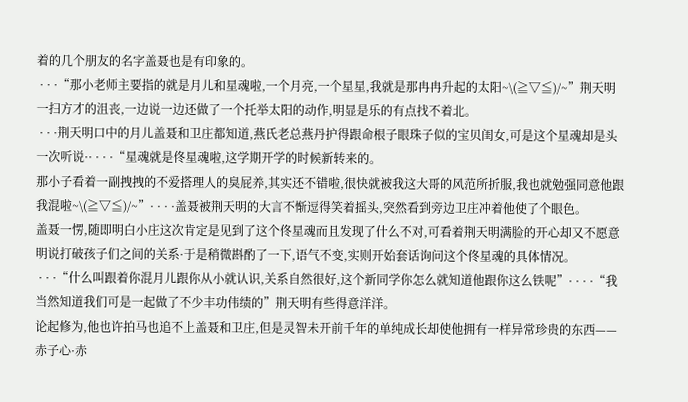着的几个朋友的名字盖聂也是有印象的。
 · · ·“那小老师主要指的就是月儿和星魂啦,一个月亮,一个星星,我就是那冉冉升起的太阳~\(≧▽≦)/~”荆天明一扫方才的沮丧,一边说一边还做了一个托举太阳的动作,明显是乐的有点找不着北。
 · · ·荆天明口中的月儿盖聂和卫庄都知道,燕氏老总燕丹护得跟命根子眼珠子似的宝贝闺女,可是这个星魂却是头一次听说·· · · ·“星魂就是佟星魂啦,这学期开学的时候新转来的。
那小子看着一副拽拽的不爱搭理人的臭屁养,其实还不错啦,很快就被我这大哥的风范所折服,我也就勉强同意他跟我混啦~\(≧▽≦)/~”· · · ·盖聂被荆天明的大言不惭逗得笑着摇头,突然看到旁边卫庄冲着他使了个眼色。
盖聂一愣,随即明白小庄这次肯定是见到了这个佟星魂而且发现了什么不对,可看着荆天明满脸的开心却又不愿意明说打破孩子们之间的关系·于是稍微斟酌了一下,语气不变,实则开始套话询问这个佟星魂的具体情况。
 · · ·“什么叫跟着你混月儿跟你从小就认识,关系自然很好,这个新同学你怎么就知道他跟你这么铁呢”· · · ·“我当然知道我们可是一起做了不少丰功伟绩的”荆天明有些得意洋洋。
论起修为,他也许拍马也追不上盖聂和卫庄,但是灵智未开前千年的单纯成长却使他拥有一样异常珍贵的东西——赤子心·赤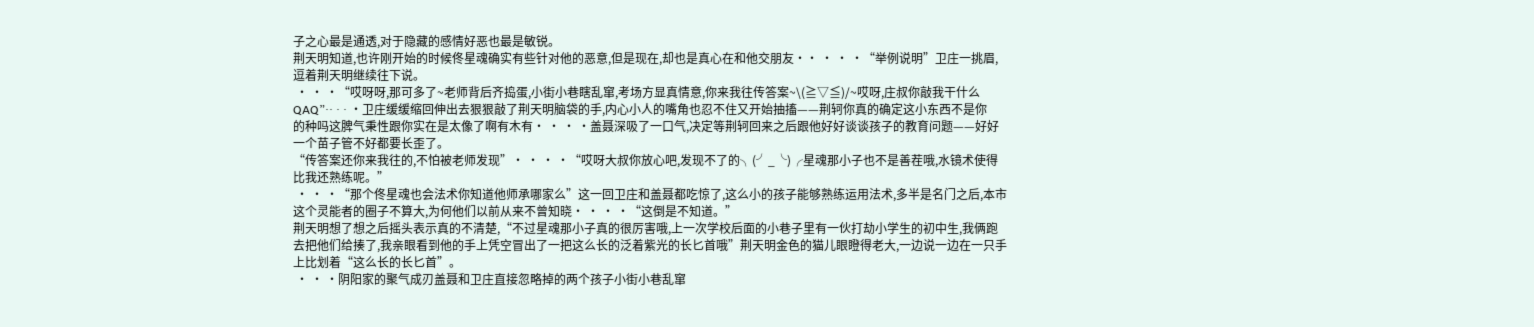子之心最是通透,对于隐藏的感情好恶也最是敏锐。
荆天明知道,也许刚开始的时候佟星魂确实有些针对他的恶意,但是现在,却也是真心在和他交朋友·· · · ·“举例说明”卫庄一挑眉,逗着荆天明继续往下说。
 · · ·“哎呀呀,那可多了~老师背后齐捣蛋,小街小巷瞎乱窜,考场方显真情意,你来我往传答案~\(≧▽≦)/~哎呀,庄叔你敲我干什么QAQ”·· · · ·卫庄缓缓缩回伸出去狠狠敲了荆天明脑袋的手,内心小人的嘴角也忍不住又开始抽搐——荆轲你真的确定这小东西不是你的种吗这脾气秉性跟你实在是太像了啊有木有· · · ·盖聂深吸了一口气,决定等荆轲回来之后跟他好好谈谈孩子的教育问题——好好一个苗子管不好都要长歪了。
“传答案还你来我往的,不怕被老师发现”· · · ·“哎呀大叔你放心吧,发现不了的╮(╯_╰)╭星魂那小子也不是善茬哦,水镜术使得比我还熟练呢。”
 · · ·“那个佟星魂也会法术你知道他师承哪家么”这一回卫庄和盖聂都吃惊了,这么小的孩子能够熟练运用法术,多半是名门之后,本市这个灵能者的圈子不算大,为何他们以前从来不曾知晓· · · ·“这倒是不知道。”
荆天明想了想之后摇头表示真的不清楚,“不过星魂那小子真的很厉害哦,上一次学校后面的小巷子里有一伙打劫小学生的初中生,我俩跑去把他们给揍了,我亲眼看到他的手上凭空冒出了一把这么长的泛着紫光的长匕首哦”荆天明金色的猫儿眼瞪得老大,一边说一边在一只手上比划着“这么长的长匕首”。
 · · ·阴阳家的聚气成刃盖聂和卫庄直接忽略掉的两个孩子小街小巷乱窜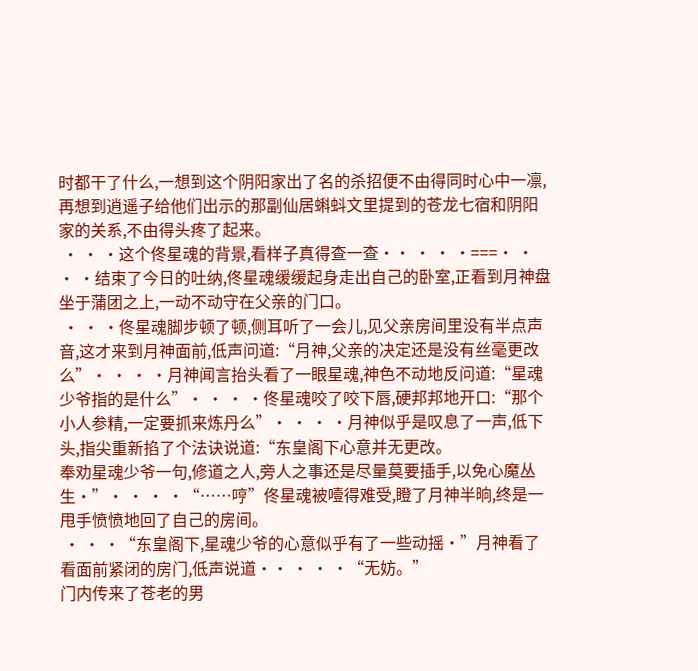时都干了什么,一想到这个阴阳家出了名的杀招便不由得同时心中一凛,再想到逍遥子给他们出示的那副仙居蝌蚪文里提到的苍龙七宿和阴阳家的关系,不由得头疼了起来。
 · · ·这个佟星魂的背景,看样子真得查一查·· · · ·===· · · ·结束了今日的吐纳,佟星魂缓缓起身走出自己的卧室,正看到月神盘坐于蒲团之上,一动不动守在父亲的门口。
 · · ·佟星魂脚步顿了顿,侧耳听了一会儿,见父亲房间里没有半点声音,这才来到月神面前,低声问道:“月神,父亲的决定还是没有丝毫更改么”· · · ·月神闻言抬头看了一眼星魂,神色不动地反问道:“星魂少爷指的是什么”· · · ·佟星魂咬了咬下唇,硬邦邦地开口:“那个小人参精,一定要抓来炼丹么”· · · ·月神似乎是叹息了一声,低下头,指尖重新掐了个法诀说道:“东皇阁下心意并无更改。
奉劝星魂少爷一句,修道之人,旁人之事还是尽量莫要插手,以免心魔丛生·”· · · ·“……哼”佟星魂被噎得难受,瞪了月神半晌,终是一甩手愤愤地回了自己的房间。
 · · ·“东皇阁下,星魂少爷的心意似乎有了一些动摇·”月神看了看面前紧闭的房门,低声说道·· · · ·“无妨。”
门内传来了苍老的男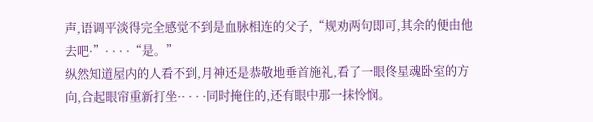声,语调平淡得完全感觉不到是血脉相连的父子,“规劝两句即可,其余的便由他去吧·”· · · ·“是。”
纵然知道屋内的人看不到,月神还是恭敬地垂首施礼,看了一眼佟星魂卧室的方向,合起眼帘重新打坐·· · · ·同时掩住的,还有眼中那一抹怜悯。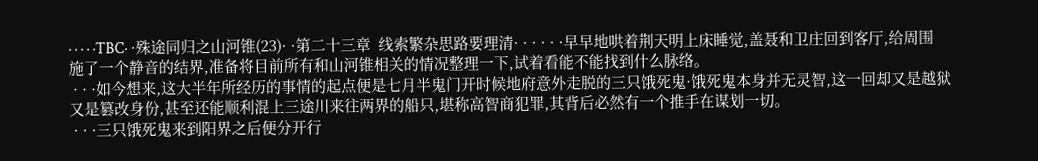· · · · ·TBC· ·殊途同归之山河锥(23)· ·第二十三章  线索繁杂思路要理清· · · · · ·早早地哄着荆天明上床睡觉,盖聂和卫庄回到客厅,给周围施了一个静音的结界,准备将目前所有和山河锥相关的情况整理一下,试着看能不能找到什么脉络。
 · · ·如今想来,这大半年所经历的事情的起点便是七月半鬼门开时候地府意外走脱的三只饿死鬼·饿死鬼本身并无灵智,这一回却又是越狱又是篡改身份,甚至还能顺利混上三途川来往两界的船只,堪称高智商犯罪,其背后必然有一个推手在谋划一切。
 · · ·三只饿死鬼来到阳界之后便分开行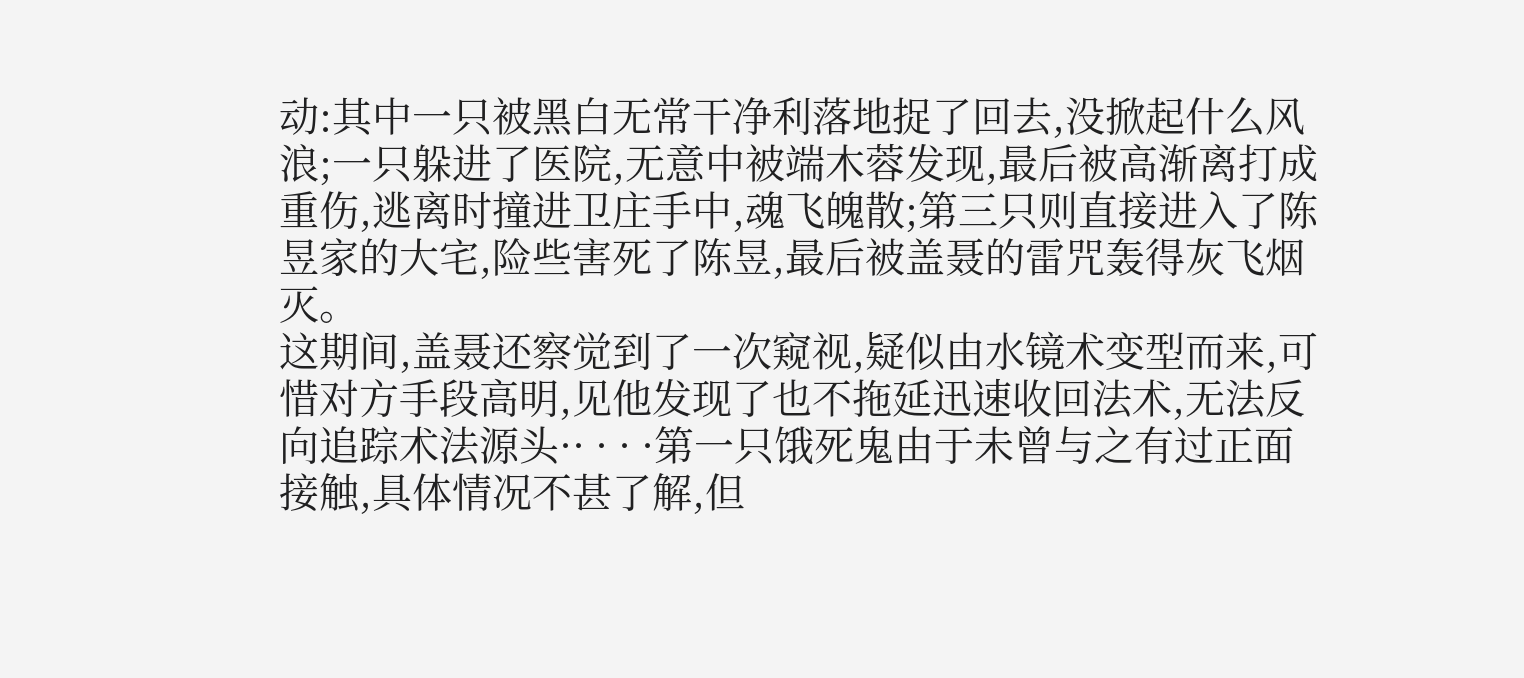动:其中一只被黑白无常干净利落地捉了回去,没掀起什么风浪;一只躲进了医院,无意中被端木蓉发现,最后被高渐离打成重伤,逃离时撞进卫庄手中,魂飞魄散;第三只则直接进入了陈昱家的大宅,险些害死了陈昱,最后被盖聂的雷咒轰得灰飞烟灭。
这期间,盖聂还察觉到了一次窥视,疑似由水镜术变型而来,可惜对方手段高明,见他发现了也不拖延迅速收回法术,无法反向追踪术法源头·· · · ·第一只饿死鬼由于未曾与之有过正面接触,具体情况不甚了解,但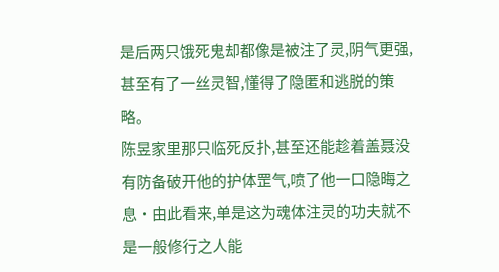是后两只饿死鬼却都像是被注了灵,阴气更强,甚至有了一丝灵智,懂得了隐匿和逃脱的策略。
陈昱家里那只临死反扑,甚至还能趁着盖聂没有防备破开他的护体罡气,喷了他一口隐晦之息·由此看来,单是这为魂体注灵的功夫就不是一般修行之人能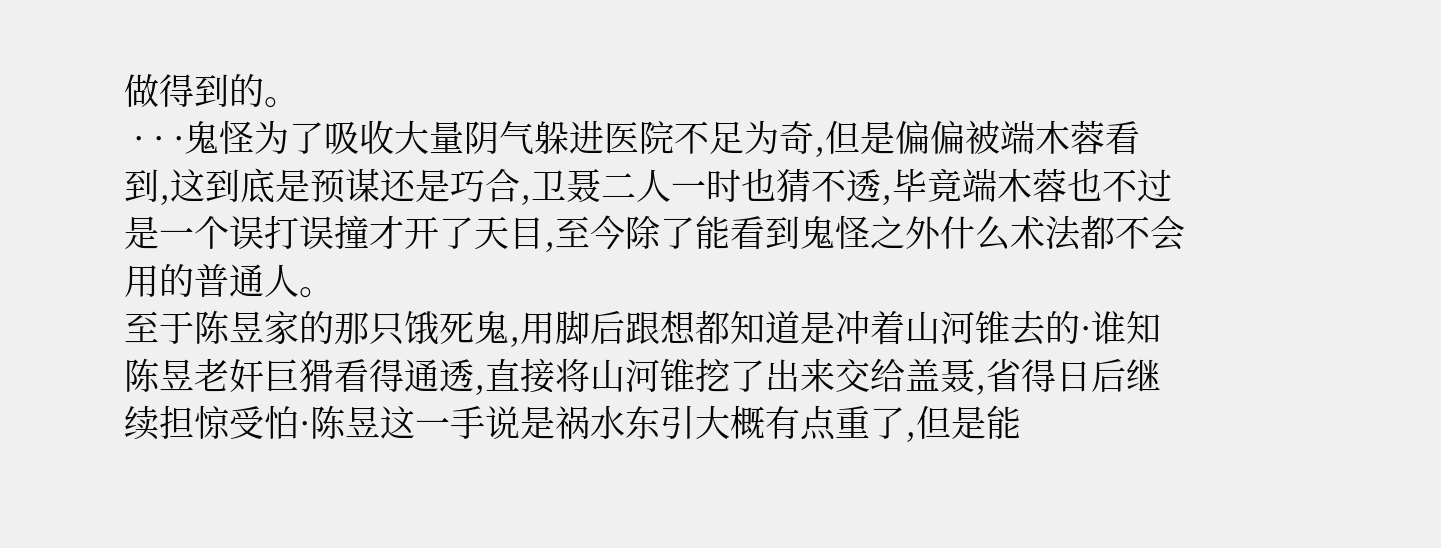做得到的。
 · · ·鬼怪为了吸收大量阴气躲进医院不足为奇,但是偏偏被端木蓉看到,这到底是预谋还是巧合,卫聂二人一时也猜不透,毕竟端木蓉也不过是一个误打误撞才开了天目,至今除了能看到鬼怪之外什么术法都不会用的普通人。
至于陈昱家的那只饿死鬼,用脚后跟想都知道是冲着山河锥去的·谁知陈昱老奸巨猾看得通透,直接将山河锥挖了出来交给盖聂,省得日后继续担惊受怕·陈昱这一手说是祸水东引大概有点重了,但是能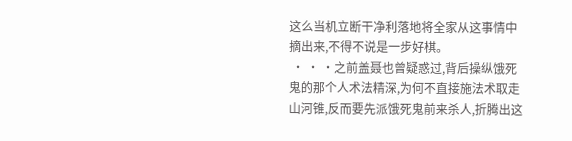这么当机立断干净利落地将全家从这事情中摘出来,不得不说是一步好棋。
 · · ·之前盖聂也曾疑惑过,背后操纵饿死鬼的那个人术法精深,为何不直接施法术取走山河锥,反而要先派饿死鬼前来杀人,折腾出这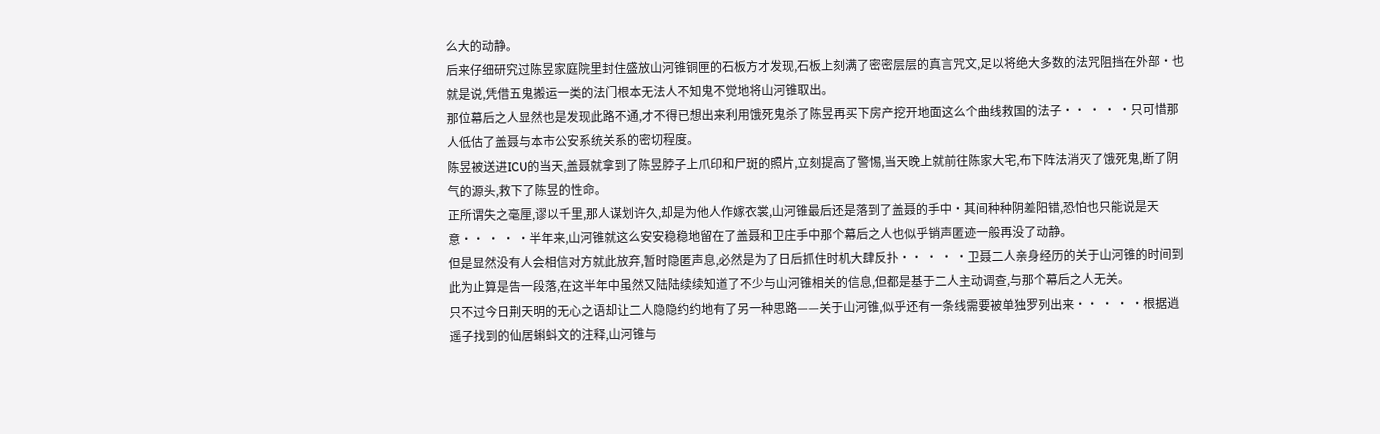么大的动静。
后来仔细研究过陈昱家庭院里封住盛放山河锥铜匣的石板方才发现,石板上刻满了密密层层的真言咒文,足以将绝大多数的法咒阻挡在外部·也就是说,凭借五鬼搬运一类的法门根本无法人不知鬼不觉地将山河锥取出。
那位幕后之人显然也是发现此路不通,才不得已想出来利用饿死鬼杀了陈昱再买下房产挖开地面这么个曲线救国的法子·· · · ·只可惜那人低估了盖聂与本市公安系统关系的密切程度。
陈昱被送进ICU的当天,盖聂就拿到了陈昱脖子上爪印和尸斑的照片,立刻提高了警惕,当天晚上就前往陈家大宅,布下阵法消灭了饿死鬼,断了阴气的源头,救下了陈昱的性命。
正所谓失之毫厘,谬以千里,那人谋划许久,却是为他人作嫁衣裳,山河锥最后还是落到了盖聂的手中·其间种种阴差阳错,恐怕也只能说是天意·· · · ·半年来,山河锥就这么安安稳稳地留在了盖聂和卫庄手中那个幕后之人也似乎销声匿迹一般再没了动静。
但是显然没有人会相信对方就此放弃,暂时隐匿声息,必然是为了日后抓住时机大肆反扑·· · · ·卫聂二人亲身经历的关于山河锥的时间到此为止算是告一段落,在这半年中虽然又陆陆续续知道了不少与山河锥相关的信息,但都是基于二人主动调查,与那个幕后之人无关。
只不过今日荆天明的无心之语却让二人隐隐约约地有了另一种思路——关于山河锥,似乎还有一条线需要被单独罗列出来·· · · ·根据逍遥子找到的仙居蝌蚪文的注释,山河锥与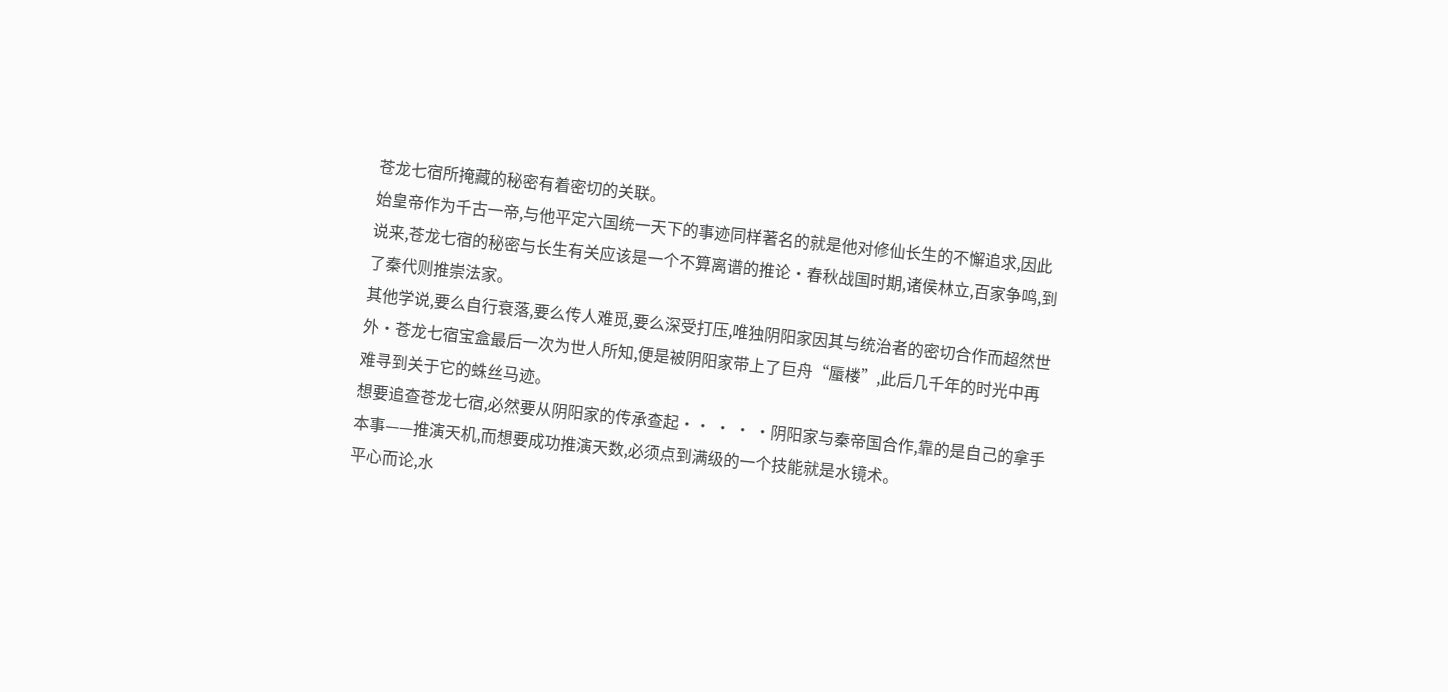苍龙七宿所掩藏的秘密有着密切的关联。
始皇帝作为千古一帝,与他平定六国统一天下的事迹同样著名的就是他对修仙长生的不懈追求,因此说来,苍龙七宿的秘密与长生有关应该是一个不算离谱的推论·春秋战国时期,诸侯林立,百家争鸣,到了秦代则推崇法家。
其他学说,要么自行衰落,要么传人难觅,要么深受打压,唯独阴阳家因其与统治者的密切合作而超然世外·苍龙七宿宝盒最后一次为世人所知,便是被阴阳家带上了巨舟“蜃楼”,此后几千年的时光中再难寻到关于它的蛛丝马迹。
想要追查苍龙七宿,必然要从阴阳家的传承查起·· · · ·阴阳家与秦帝国合作,靠的是自己的拿手本事——推演天机,而想要成功推演天数,必须点到满级的一个技能就是水镜术。
平心而论,水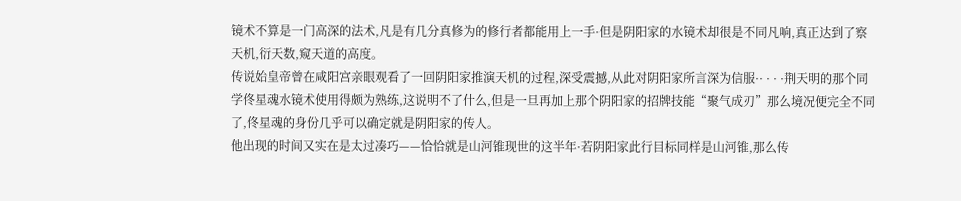镜术不算是一门高深的法术,凡是有几分真修为的修行者都能用上一手·但是阴阳家的水镜术却很是不同凡响,真正达到了察天机,衍天数,窥天道的高度。
传说始皇帝曾在咸阳宫亲眼观看了一回阴阳家推演天机的过程,深受震撼,从此对阴阳家所言深为信服·· · · ·荆天明的那个同学佟星魂水镜术使用得颇为熟练,这说明不了什么,但是一旦再加上那个阴阳家的招牌技能“聚气成刃”那么境况便完全不同了,佟星魂的身份几乎可以确定就是阴阳家的传人。
他出现的时间又实在是太过凑巧——恰恰就是山河锥现世的这半年·若阴阳家此行目标同样是山河锥,那么传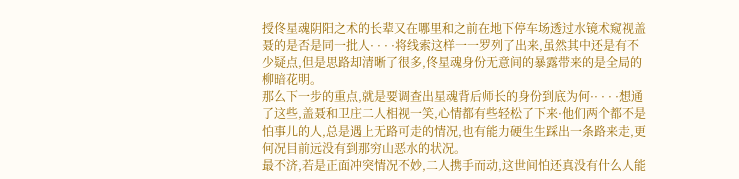授佟星魂阴阳之术的长辈又在哪里和之前在地下停车场透过水镜术窥视盖聂的是否是同一批人· · · ·将线索这样一一罗列了出来,虽然其中还是有不少疑点,但是思路却清晰了很多,佟星魂身份无意间的暴露带来的是全局的柳暗花明。
那么下一步的重点,就是要调查出星魂背后师长的身份到底为何·· · · ·想通了这些,盖聂和卫庄二人相视一笑,心情都有些轻松了下来·他们两个都不是怕事儿的人,总是遇上无路可走的情况,也有能力硬生生踩出一条路来走,更何况目前远没有到那穷山恶水的状况。
最不济,若是正面冲突情况不妙,二人携手而动,这世间怕还真没有什么人能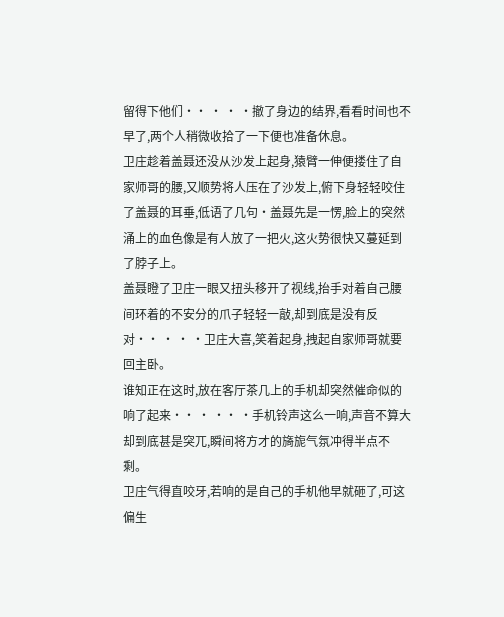留得下他们·· · · ·撤了身边的结界,看看时间也不早了,两个人稍微收拾了一下便也准备休息。
卫庄趁着盖聂还没从沙发上起身,猿臂一伸便搂住了自家师哥的腰,又顺势将人压在了沙发上,俯下身轻轻咬住了盖聂的耳垂,低语了几句·盖聂先是一愣,脸上的突然涌上的血色像是有人放了一把火,这火势很快又蔓延到了脖子上。
盖聂瞪了卫庄一眼又扭头移开了视线,抬手对着自己腰间环着的不安分的爪子轻轻一敲,却到底是没有反对·· · · ·卫庄大喜,笑着起身,拽起自家师哥就要回主卧。
谁知正在这时,放在客厅茶几上的手机却突然催命似的响了起来·· · ·· ·手机铃声这么一响,声音不算大却到底甚是突兀,瞬间将方才的旖旎气氛冲得半点不剩。
卫庄气得直咬牙,若响的是自己的手机他早就砸了,可这偏生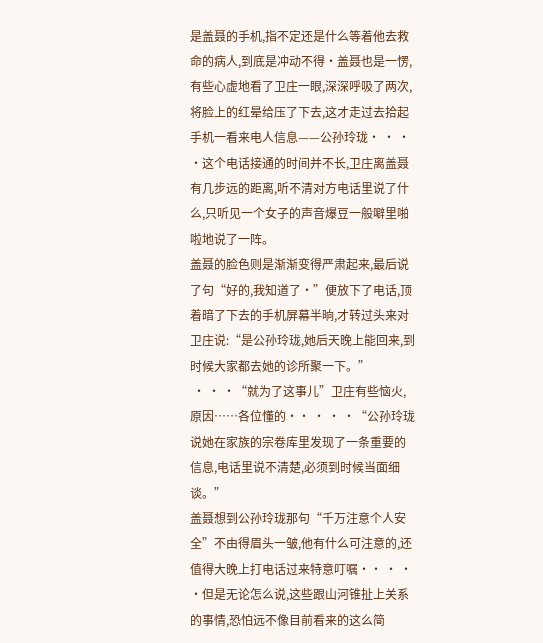是盖聂的手机,指不定还是什么等着他去救命的病人,到底是冲动不得·盖聂也是一愣,有些心虚地看了卫庄一眼,深深呼吸了两次,将脸上的红晕给压了下去,这才走过去拾起手机一看来电人信息——公孙玲珑· · · ·这个电话接通的时间并不长,卫庄离盖聂有几步远的距离,听不清对方电话里说了什么,只听见一个女子的声音爆豆一般噼里啪啦地说了一阵。
盖聂的脸色则是渐渐变得严肃起来,最后说了句“好的,我知道了·”便放下了电话,顶着暗了下去的手机屏幕半晌,才转过头来对卫庄说:“是公孙玲珑,她后天晚上能回来,到时候大家都去她的诊所聚一下。”
 · · ·“就为了这事儿”卫庄有些恼火,原因……各位懂的·· · · ·“公孙玲珑说她在家族的宗卷库里发现了一条重要的信息,电话里说不清楚,必须到时候当面细谈。”
盖聂想到公孙玲珑那句“千万注意个人安全”不由得眉头一皱,他有什么可注意的,还值得大晚上打电话过来特意叮嘱·· · · ·但是无论怎么说,这些跟山河锥扯上关系的事情,恐怕远不像目前看来的这么简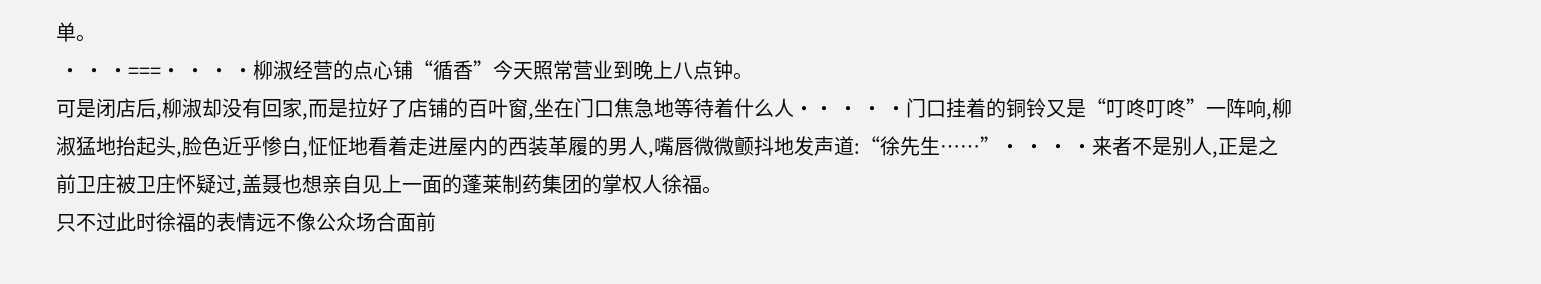单。
 · · ·===· · · ·柳淑经营的点心铺“循香”今天照常营业到晚上八点钟。
可是闭店后,柳淑却没有回家,而是拉好了店铺的百叶窗,坐在门口焦急地等待着什么人·· · · ·门口挂着的铜铃又是“叮咚叮咚”一阵响,柳淑猛地抬起头,脸色近乎惨白,怔怔地看着走进屋内的西装革履的男人,嘴唇微微颤抖地发声道:“徐先生……”· · · ·来者不是别人,正是之前卫庄被卫庄怀疑过,盖聂也想亲自见上一面的蓬莱制药集团的掌权人徐福。
只不过此时徐福的表情远不像公众场合面前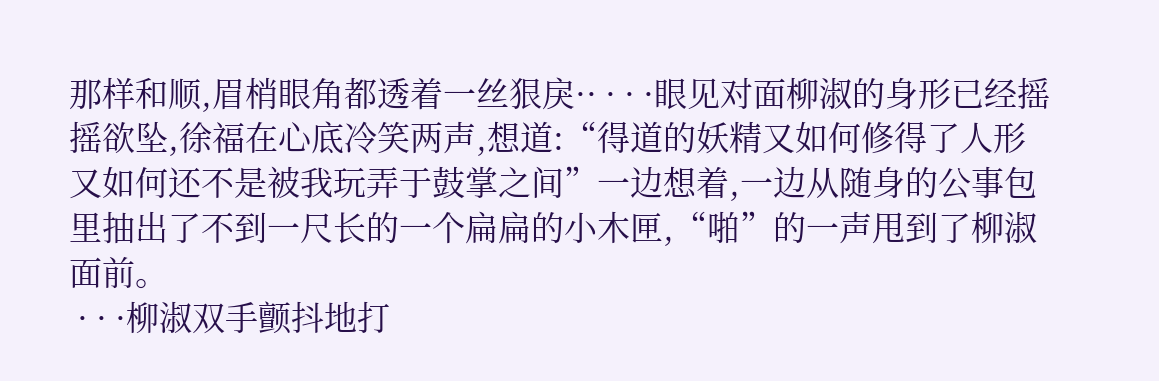那样和顺,眉梢眼角都透着一丝狠戾·· · · ·眼见对面柳淑的身形已经摇摇欲坠,徐福在心底冷笑两声,想道:“得道的妖精又如何修得了人形又如何还不是被我玩弄于鼓掌之间”一边想着,一边从随身的公事包里抽出了不到一尺长的一个扁扁的小木匣,“啪”的一声甩到了柳淑面前。
 · · ·柳淑双手颤抖地打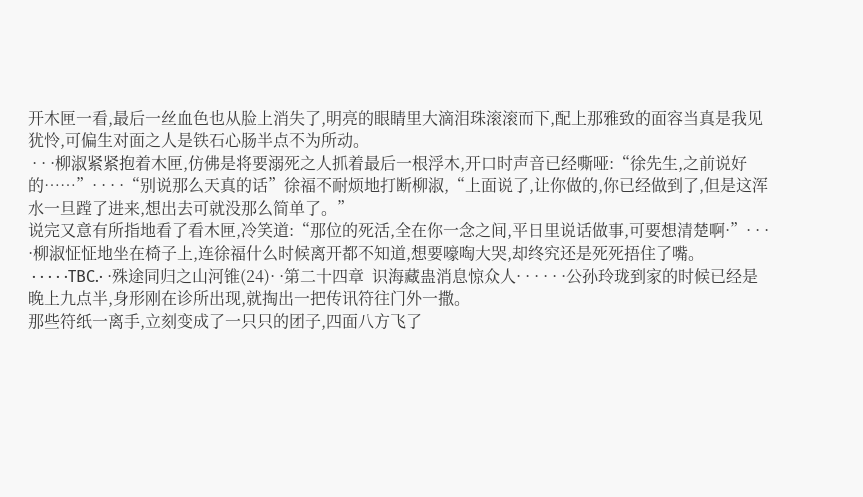开木匣一看,最后一丝血色也从脸上消失了,明亮的眼睛里大滴泪珠滚滚而下,配上那雅致的面容当真是我见犹怜,可偏生对面之人是铁石心肠半点不为所动。
 · · ·柳淑紧紧抱着木匣,仿佛是将要溺死之人抓着最后一根浮木,开口时声音已经嘶哑:“徐先生,之前说好的……”· · · ·“别说那么天真的话”徐福不耐烦地打断柳淑,“上面说了,让你做的,你已经做到了,但是这浑水一旦蹚了进来,想出去可就没那么简单了。”
说完又意有所指地看了看木匣,冷笑道:“那位的死活,全在你一念之间,平日里说话做事,可要想清楚啊·”· · · ·柳淑怔怔地坐在椅子上,连徐福什么时候离开都不知道,想要嚎啕大哭,却终究还是死死捂住了嘴。
 · · · · ·TBC.· ·殊途同归之山河锥(24)· ·第二十四章  识海藏蛊消息惊众人· · · · · ·公孙玲珑到家的时候已经是晚上九点半,身形刚在诊所出现,就掏出一把传讯符往门外一撒。
那些符纸一离手,立刻变成了一只只的团子,四面八方飞了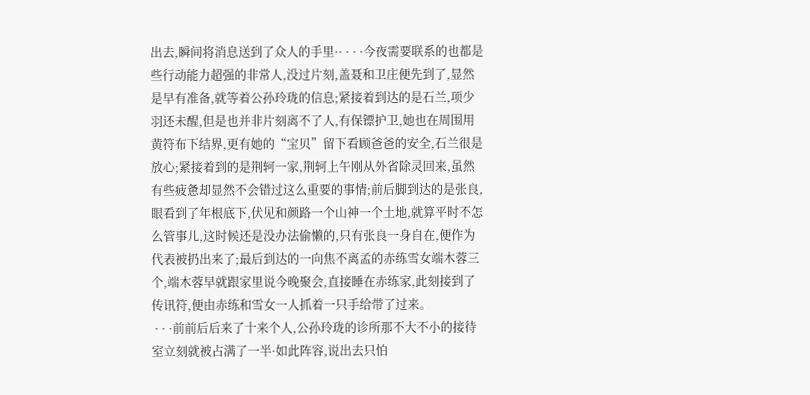出去,瞬间将消息送到了众人的手里·· · · ·今夜需要联系的也都是些行动能力超强的非常人,没过片刻,盖聂和卫庄便先到了,显然是早有准备,就等着公孙玲珑的信息;紧接着到达的是石兰,项少羽还未醒,但是也并非片刻离不了人,有保镖护卫,她也在周围用黄符布下结界,更有她的“宝贝”留下看顾爸爸的安全,石兰很是放心;紧接着到的是荆轲一家,荆轲上午刚从外省除灵回来,虽然有些疲惫却显然不会错过这么重要的事情;前后脚到达的是张良,眼看到了年根底下,伏见和颜路一个山神一个土地,就算平时不怎么管事儿,这时候还是没办法偷懒的,只有张良一身自在,便作为代表被扔出来了;最后到达的一向焦不离孟的赤练雪女端木蓉三个,端木蓉早就跟家里说今晚聚会,直接睡在赤练家,此刻接到了传讯符,便由赤练和雪女一人抓着一只手给带了过来。
 · · ·前前后后来了十来个人,公孙玲珑的诊所那不大不小的接待室立刻就被占满了一半·如此阵容,说出去只怕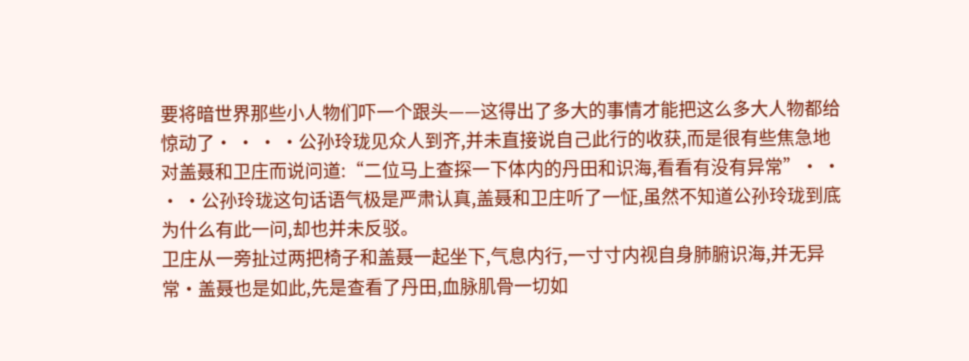要将暗世界那些小人物们吓一个跟头——这得出了多大的事情才能把这么多大人物都给惊动了· · · ·公孙玲珑见众人到齐,并未直接说自己此行的收获,而是很有些焦急地对盖聂和卫庄而说问道:“二位马上查探一下体内的丹田和识海,看看有没有异常”· · · ·公孙玲珑这句话语气极是严肃认真,盖聂和卫庄听了一怔,虽然不知道公孙玲珑到底为什么有此一问,却也并未反驳。
卫庄从一旁扯过两把椅子和盖聂一起坐下,气息内行,一寸寸内视自身肺腑识海,并无异常·盖聂也是如此,先是查看了丹田,血脉肌骨一切如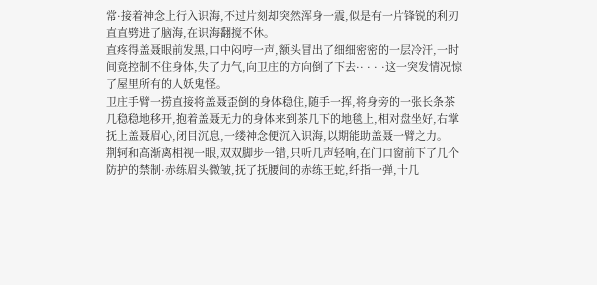常·接着神念上行入识海,不过片刻却突然浑身一震,似是有一片锋锐的利刃直直劈进了脑海,在识海翻搅不休。
直疼得盖聂眼前发黑,口中闷哼一声,额头冒出了细细密密的一层冷汗,一时间竟控制不住身体,失了力气,向卫庄的方向倒了下去·· · · ·这一突发情况惊了屋里所有的人妖鬼怪。
卫庄手臂一捞直接将盖聂歪倒的身体稳住,随手一挥,将身旁的一张长条茶几稳稳地移开,抱着盖聂无力的身体来到茶几下的地毯上,相对盘坐好,右掌抚上盖聂眉心,闭目沉息,一缕神念便沉入识海,以期能助盖聂一臂之力。
荆轲和高渐离相视一眼,双双脚步一错,只听几声轻响,在门口窗前下了几个防护的禁制·赤练眉头微皱,抚了抚腰间的赤练王蛇,纤指一弹,十几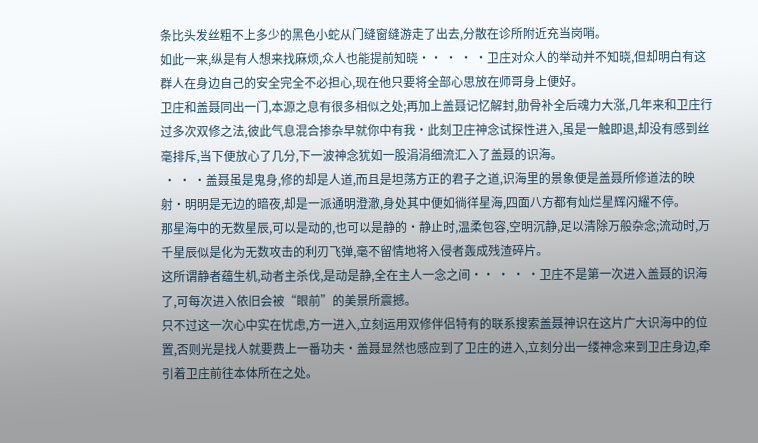条比头发丝粗不上多少的黑色小蛇从门缝窗缝游走了出去,分散在诊所附近充当岗哨。
如此一来,纵是有人想来找麻烦,众人也能提前知晓·· · · ·卫庄对众人的举动并不知晓,但却明白有这群人在身边自己的安全完全不必担心,现在他只要将全部心思放在师哥身上便好。
卫庄和盖聂同出一门,本源之息有很多相似之处;再加上盖聂记忆解封,肋骨补全后魂力大涨,几年来和卫庄行过多次双修之法,彼此气息混合掺杂早就你中有我·此刻卫庄神念试探性进入,虽是一触即退,却没有感到丝毫排斥,当下便放心了几分,下一波神念犹如一股涓涓细流汇入了盖聂的识海。
 · · ·盖聂虽是鬼身,修的却是人道,而且是坦荡方正的君子之道,识海里的景象便是盖聂所修道法的映射·明明是无边的暗夜,却是一派通明澄澈,身处其中便如徜徉星海,四面八方都有灿烂星辉闪耀不停。
那星海中的无数星辰,可以是动的,也可以是静的·静止时,温柔包容,空明沉静,足以清除万般杂念;流动时,万千星辰似是化为无数攻击的利刃飞弹,毫不留情地将入侵者轰成残渣碎片。
这所谓静者蕴生机,动者主杀伐,是动是静,全在主人一念之间·· · · ·卫庄不是第一次进入盖聂的识海了,可每次进入依旧会被“眼前”的美景所震撼。
只不过这一次心中实在忧虑,方一进入,立刻运用双修伴侣特有的联系搜索盖聂神识在这片广大识海中的位置,否则光是找人就要费上一番功夫·盖聂显然也感应到了卫庄的进入,立刻分出一缕神念来到卫庄身边,牵引着卫庄前往本体所在之处。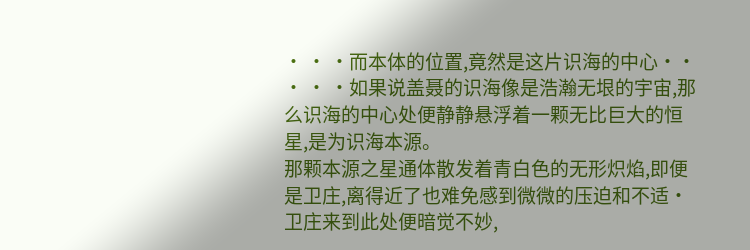· · ·而本体的位置,竟然是这片识海的中心·· · · ·如果说盖聂的识海像是浩瀚无垠的宇宙,那么识海的中心处便静静悬浮着一颗无比巨大的恒星,是为识海本源。
那颗本源之星通体散发着青白色的无形炽焰,即便是卫庄,离得近了也难免感到微微的压迫和不适·卫庄来到此处便暗觉不妙,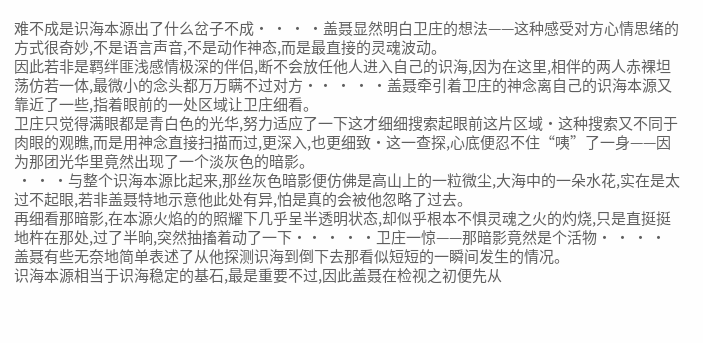难不成是识海本源出了什么岔子不成· · · ·盖聂显然明白卫庄的想法——这种感受对方心情思绪的方式很奇妙,不是语言声音,不是动作神态,而是最直接的灵魂波动。
因此若非是羁绊匪浅感情极深的伴侣,断不会放任他人进入自己的识海,因为在这里,相伴的两人赤裸坦荡仿若一体,最微小的念头都万万瞒不过对方·· · · ·盖聂牵引着卫庄的神念离自己的识海本源又靠近了一些,指着眼前的一处区域让卫庄细看。
卫庄只觉得满眼都是青白色的光华,努力适应了一下这才细细搜索起眼前这片区域·这种搜索又不同于肉眼的观瞧,而是用神念直接扫描而过,更深入,也更细致·这一查探,心底便忍不住“咦”了一身——因为那团光华里竟然出现了一个淡灰色的暗影。
 · · ·与整个识海本源比起来,那丝灰色暗影便仿佛是高山上的一粒微尘,大海中的一朵水花,实在是太过不起眼,若非盖聂特地示意他此处有异,怕是真的会被他忽略了过去。
再细看那暗影,在本源火焰的的照耀下几乎呈半透明状态,却似乎根本不惧灵魂之火的灼烧,只是直挺挺地杵在那处,过了半晌,突然抽搐着动了一下·· · · ·卫庄一惊——那暗影竟然是个活物· · · ·盖聂有些无奈地简单表述了从他探测识海到倒下去那看似短短的一瞬间发生的情况。
识海本源相当于识海稳定的基石,最是重要不过,因此盖聂在检视之初便先从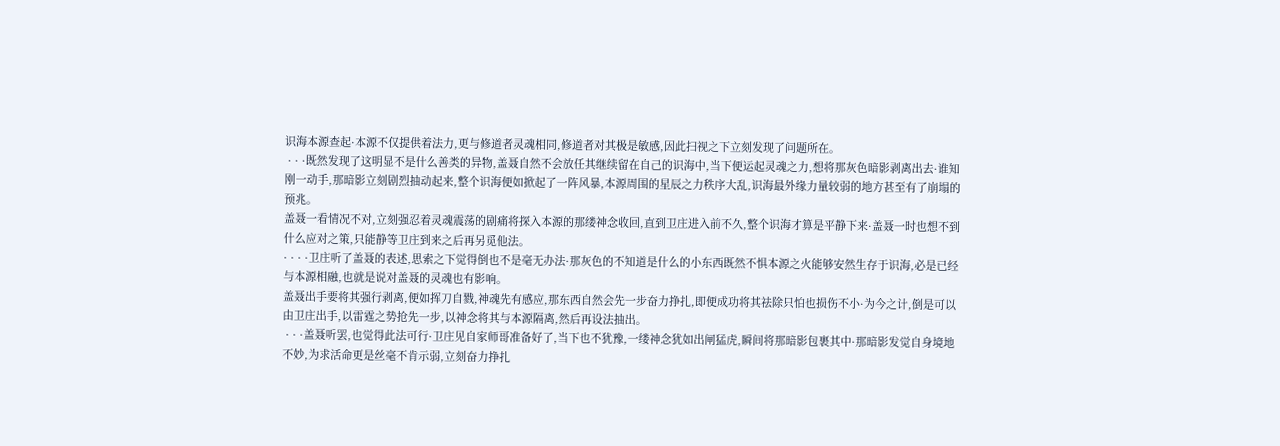识海本源查起·本源不仅提供着法力,更与修道者灵魂相同,修道者对其极是敏感,因此扫视之下立刻发现了问题所在。
 · · ·既然发现了这明显不是什么善类的异物,盖聂自然不会放任其继续留在自己的识海中,当下便运起灵魂之力,想将那灰色暗影剥离出去·谁知刚一动手,那暗影立刻剧烈抽动起来,整个识海便如掀起了一阵风暴,本源周围的星辰之力秩序大乱,识海最外缘力量较弱的地方甚至有了崩塌的预兆。
盖聂一看情况不对,立刻强忍着灵魂震荡的剧痛将探入本源的那缕神念收回,直到卫庄进入前不久,整个识海才算是平静下来·盖聂一时也想不到什么应对之策,只能静等卫庄到来之后再另觅他法。
· · · ·卫庄听了盖聂的表述,思索之下觉得倒也不是毫无办法·那灰色的不知道是什么的小东西既然不惧本源之火能够安然生存于识海,必是已经与本源相融,也就是说对盖聂的灵魂也有影响。
盖聂出手要将其强行剥离,便如挥刀自戮,神魂先有感应,那东西自然会先一步奋力挣扎,即便成功将其祛除只怕也损伤不小·为今之计,倒是可以由卫庄出手,以雷霆之势抢先一步,以神念将其与本源隔离,然后再设法抽出。
 · · ·盖聂听罢,也觉得此法可行·卫庄见自家师哥准备好了,当下也不犹豫,一缕神念犹如出闸猛虎,瞬间将那暗影包裹其中·那暗影发觉自身境地不妙,为求活命更是丝毫不肯示弱,立刻奋力挣扎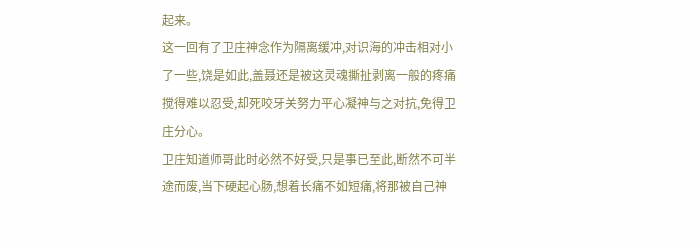起来。
这一回有了卫庄神念作为隔离缓冲,对识海的冲击相对小了一些,饶是如此,盖聂还是被这灵魂撕扯剥离一般的疼痛搅得难以忍受,却死咬牙关努力平心凝神与之对抗,免得卫庄分心。
卫庄知道师哥此时必然不好受,只是事已至此,断然不可半途而废,当下硬起心肠,想着长痛不如短痛,将那被自己神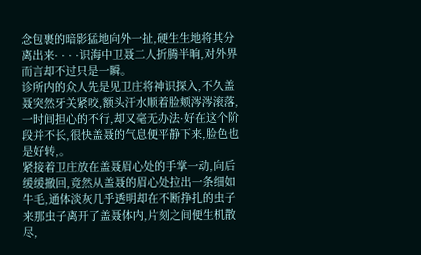念包裹的暗影猛地向外一扯,硬生生地将其分离出来· · · ·识海中卫聂二人折腾半晌,对外界而言却不过只是一瞬。
诊所内的众人先是见卫庄将神识探入,不久盖聂突然牙关紧咬,额头汗水顺着脸颊涔涔滚落,一时间担心的不行,却又毫无办法·好在这个阶段并不长,很快盖聂的气息便平静下来,脸色也是好转,。
紧接着卫庄放在盖聂眉心处的手掌一动,向后缓缓撤回,竟然从盖聂的眉心处拉出一条细如牛毛,通体淡灰几乎透明却在不断挣扎的虫子来那虫子离开了盖聂体内,片刻之间便生机散尽,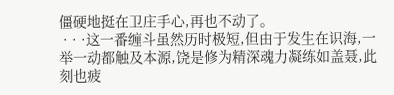僵硬地挺在卫庄手心,再也不动了。
 · · ·这一番缠斗虽然历时极短,但由于发生在识海,一举一动都触及本源,饶是修为精深魂力凝练如盖聂,此刻也疲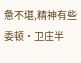惫不堪,精神有些委顿·卫庄半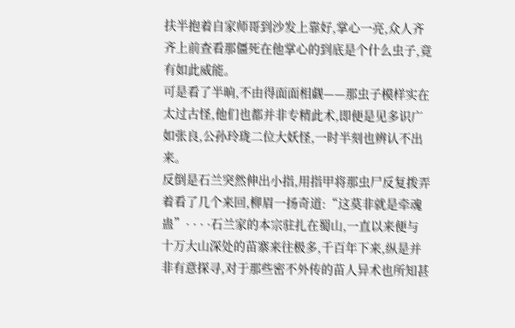扶半抱着自家师哥到沙发上靠好,掌心一亮,众人齐齐上前查看那僵死在他掌心的到底是个什么虫子,竟有如此威能。
可是看了半晌,不由得面面相觑——那虫子模样实在太过古怪,他们也都并非专精此术,即便是见多识广如张良,公孙玲珑二位大妖怪,一时半刻也辨认不出来。
反倒是石兰突然伸出小指,用指甲将那虫尸反复拨弄着看了几个来回,柳眉一扬奇道:“这莫非就是牵魂蛊”· · · ·石兰家的本宗驻扎在蜀山,一直以来便与十万大山深处的苗寨来往极多,千百年下来,纵是并非有意探寻,对于那些密不外传的苗人异术也所知甚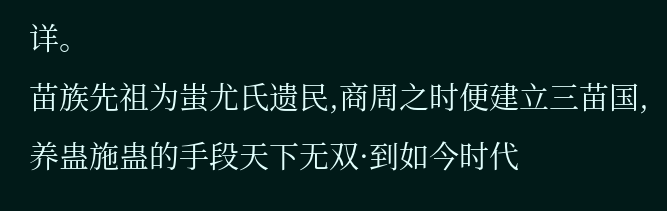详。
苗族先祖为蚩尤氏遗民,商周之时便建立三苗国,养蛊施蛊的手段天下无双·到如今时代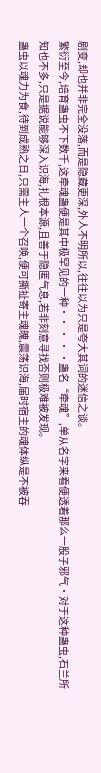剧变,却也并非完全没落,而是隐藏更深,外人不明所以,往往以为只是夸大其词的迷信之谈。
繁衍至今,培育蛊虫不下数千,这牵魂蛊便是其中极罕见的一种·· · · ·蛊名“牵魂”,单从名字来看便透着那么一股子邪气·对于这种蛊虫,石兰所知也不多,只是据说能够深入识海,扎根本源,且善于隐匿气息,若非刻意寻找否则极难被发现。
蛊虫以魂力为食,待到成熟之日,只需主人一个召唤,便可撕扯寄主魂魄,震荡识海,届时宿主的魂体纵是不被吞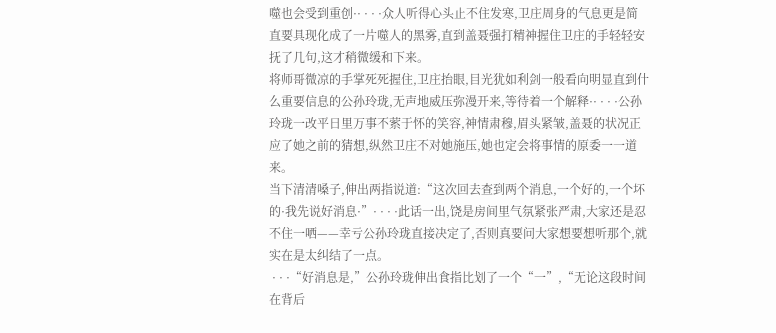噬也会受到重创·· · · ·众人听得心头止不住发寒,卫庄周身的气息更是简直要具现化成了一片噬人的黑雾,直到盖聂强打精神握住卫庄的手轻轻安抚了几句,这才稍微缓和下来。
将师哥微凉的手掌死死握住,卫庄抬眼,目光犹如利剑一般看向明显直到什么重要信息的公孙玲珑,无声地威压弥漫开来,等待着一个解释·· · · ·公孙玲珑一改平日里万事不萦于怀的笑容,神情肃穆,眉头紧皱,盖聂的状况正应了她之前的猜想,纵然卫庄不对她施压,她也定会将事情的原委一一道来。
当下清清嗓子,伸出两指说道:“这次回去查到两个消息,一个好的,一个坏的·我先说好消息·”· · · ·此话一出,饶是房间里气氛紧张严肃,大家还是忍不住一哂——幸亏公孙玲珑直接决定了,否则真要问大家想要想听那个,就实在是太纠结了一点。
 · · ·“好消息是,”公孙玲珑伸出食指比划了一个“一”,“无论这段时间在背后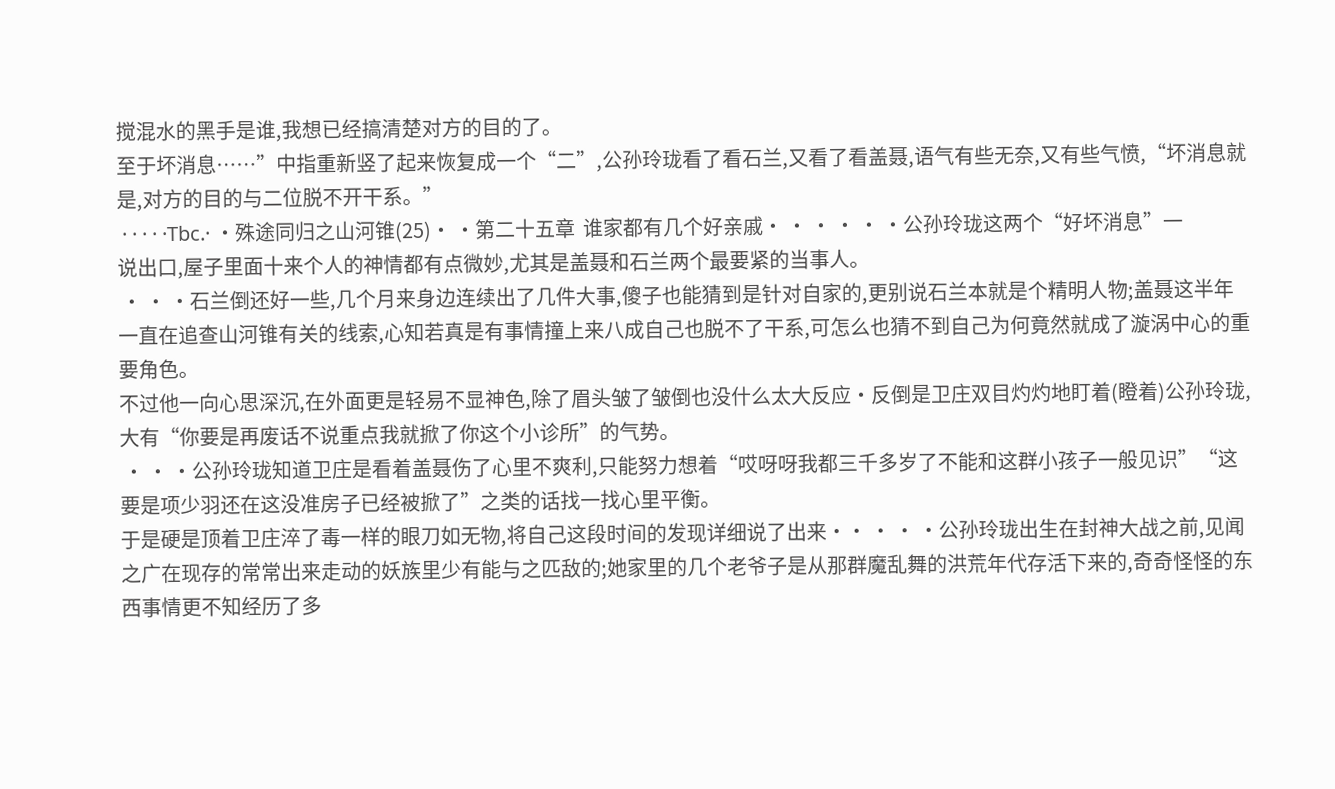搅混水的黑手是谁,我想已经搞清楚对方的目的了。
至于坏消息……”中指重新竖了起来恢复成一个“二”,公孙玲珑看了看石兰,又看了看盖聂,语气有些无奈,又有些气愤,“坏消息就是,对方的目的与二位脱不开干系。”
 · · · · ·Tbc.· ·殊途同归之山河锥(25)· ·第二十五章  谁家都有几个好亲戚· · · · · ·公孙玲珑这两个“好坏消息”一说出口,屋子里面十来个人的神情都有点微妙,尤其是盖聂和石兰两个最要紧的当事人。
 · · ·石兰倒还好一些,几个月来身边连续出了几件大事,傻子也能猜到是针对自家的,更别说石兰本就是个精明人物;盖聂这半年一直在追查山河锥有关的线索,心知若真是有事情撞上来八成自己也脱不了干系,可怎么也猜不到自己为何竟然就成了漩涡中心的重要角色。
不过他一向心思深沉,在外面更是轻易不显神色,除了眉头皱了皱倒也没什么太大反应·反倒是卫庄双目灼灼地盯着(瞪着)公孙玲珑,大有“你要是再废话不说重点我就掀了你这个小诊所”的气势。
 · · ·公孙玲珑知道卫庄是看着盖聂伤了心里不爽利,只能努力想着“哎呀呀我都三千多岁了不能和这群小孩子一般见识”“这要是项少羽还在这没准房子已经被掀了”之类的话找一找心里平衡。
于是硬是顶着卫庄淬了毒一样的眼刀如无物,将自己这段时间的发现详细说了出来·· · · ·公孙玲珑出生在封神大战之前,见闻之广在现存的常常出来走动的妖族里少有能与之匹敌的;她家里的几个老爷子是从那群魔乱舞的洪荒年代存活下来的,奇奇怪怪的东西事情更不知经历了多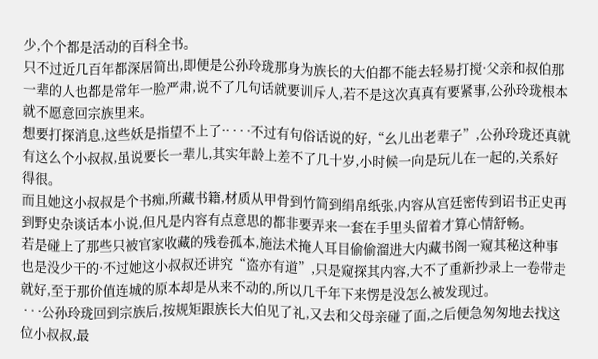少,个个都是活动的百科全书。
只不过近几百年都深居简出,即便是公孙玲珑那身为族长的大伯都不能去轻易打搅·父亲和叔伯那一辈的人也都是常年一脸严肃,说不了几句话就要训斥人,若不是这次真真有要紧事,公孙玲珑根本就不愿意回宗族里来。
想要打探消息,这些妖是指望不上了·· · · ·不过有句俗话说的好,“幺儿出老辈子”,公孙玲珑还真就有这么个小叔叔,虽说要长一辈儿,其实年龄上差不了几十岁,小时候一向是玩儿在一起的,关系好得很。
而且她这小叔叔是个书痴,所藏书籍,材质从甲骨到竹简到绢帛纸张,内容从宫廷密传到诏书正史再到野史杂谈话本小说,但凡是内容有点意思的都非要弄来一套在手里头留着才算心情舒畅。
若是碰上了那些只被官家收藏的残卷孤本,施法术掩人耳目偷偷溜进大内藏书阁一窥其秘这种事也是没少干的·不过她这小叔叔还讲究“盗亦有道”,只是窥探其内容,大不了重新抄录上一卷带走就好,至于那价值连城的原本却是从来不动的,所以几千年下来愣是没怎么被发现过。
 · · ·公孙玲珑回到宗族后,按规矩跟族长大伯见了礼,又去和父母亲碰了面,之后便急匆匆地去找这位小叔叔,最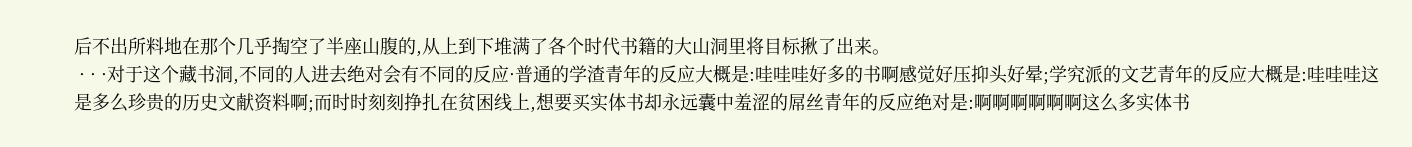后不出所料地在那个几乎掏空了半座山腹的,从上到下堆满了各个时代书籍的大山洞里将目标揪了出来。
 · · ·对于这个藏书洞,不同的人进去绝对会有不同的反应·普通的学渣青年的反应大概是:哇哇哇好多的书啊感觉好压抑头好晕;学究派的文艺青年的反应大概是:哇哇哇这是多么珍贵的历史文献资料啊;而时时刻刻挣扎在贫困线上,想要买实体书却永远囊中羞涩的屌丝青年的反应绝对是:啊啊啊啊啊啊这么多实体书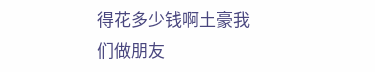得花多少钱啊土豪我们做朋友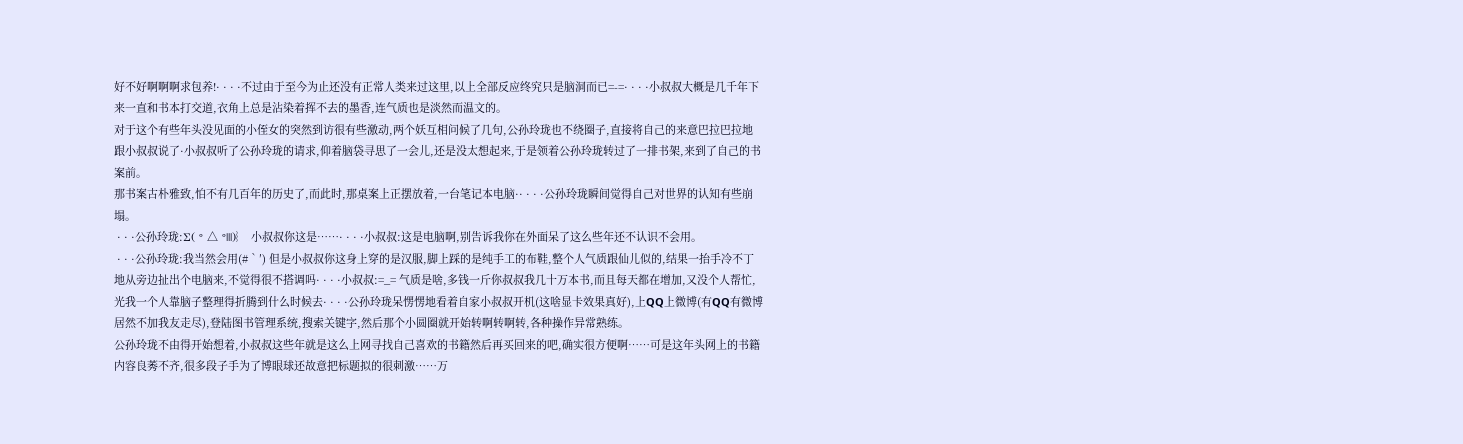好不好啊啊啊求包养!· · · ·不过由于至今为止还没有正常人类来过这里,以上全部反应终究只是脑洞而已=-=· · · ·小叔叔大概是几千年下来一直和书本打交道,衣角上总是沾染着挥不去的墨香,连气质也是淡然而温文的。
对于这个有些年头没见面的小侄女的突然到访很有些激动,两个妖互相问候了几句,公孙玲珑也不绕圈子,直接将自己的来意巴拉巴拉地跟小叔叔说了·小叔叔听了公孙玲珑的请求,仰着脑袋寻思了一会儿,还是没太想起来,于是领着公孙玲珑转过了一排书架,来到了自己的书案前。
那书案古朴雅致,怕不有几百年的历史了,而此时,那桌案上正摆放着,一台笔记本电脑·· · · ·公孙玲珑瞬间觉得自己对世界的认知有些崩塌。
 · · ·公孙玲珑:Σ( ° △ °|||)︴ 小叔叔你这是……· · · ·小叔叔:这是电脑啊,别告诉我你在外面呆了这么些年还不认识不会用。
 · · ·公孙玲珑:我当然会用(#‵′) 但是小叔叔你这身上穿的是汉服,脚上踩的是纯手工的布鞋,整个人气质跟仙儿似的,结果一抬手冷不丁地从旁边扯出个电脑来,不觉得很不搭调吗· · · ·小叔叔:=_= 气质是啥,多钱一斤你叔叔我几十万本书,而且每天都在增加,又没个人帮忙,光我一个人靠脑子整理得折腾到什么时候去· · · ·公孙玲珑呆愣愣地看着自家小叔叔开机(这啥显卡效果真好),上QQ上微博(有QQ有微博居然不加我友走尽),登陆图书管理系统,搜索关键字,然后那个小圆圈就开始转啊转啊转,各种操作异常熟练。
公孙玲珑不由得开始想着,小叔叔这些年就是这么上网寻找自己喜欢的书籍然后再买回来的吧,确实很方便啊……可是这年头网上的书籍内容良莠不齐,很多段子手为了博眼球还故意把标题拟的很刺激……万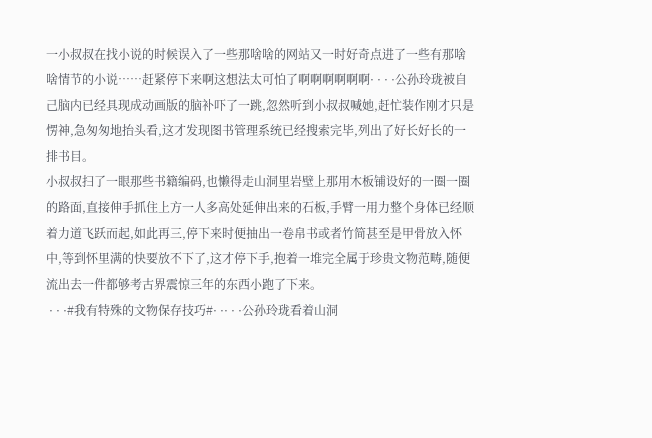一小叔叔在找小说的时候误入了一些那啥啥的网站又一时好奇点进了一些有那啥啥情节的小说……赶紧停下来啊这想法太可怕了啊啊啊啊啊啊· · · ·公孙玲珑被自己脑内已经具现成动画版的脑补吓了一跳,忽然听到小叔叔喊她,赶忙装作刚才只是愣神,急匆匆地抬头看,这才发现图书管理系统已经搜索完毕,列出了好长好长的一排书目。
小叔叔扫了一眼那些书籍编码,也懒得走山洞里岩壁上那用木板铺设好的一圈一圈的路面,直接伸手抓住上方一人多高处延伸出来的石板,手臂一用力整个身体已经顺着力道飞跃而起,如此再三,停下来时便抽出一卷帛书或者竹简甚至是甲骨放入怀中,等到怀里满的快要放不下了,这才停下手,抱着一堆完全属于珍贵文物范畴,随便流出去一件都够考古界震惊三年的东西小跑了下来。
 · · ·#我有特殊的文物保存技巧#· ·· · ·公孙玲珑看着山洞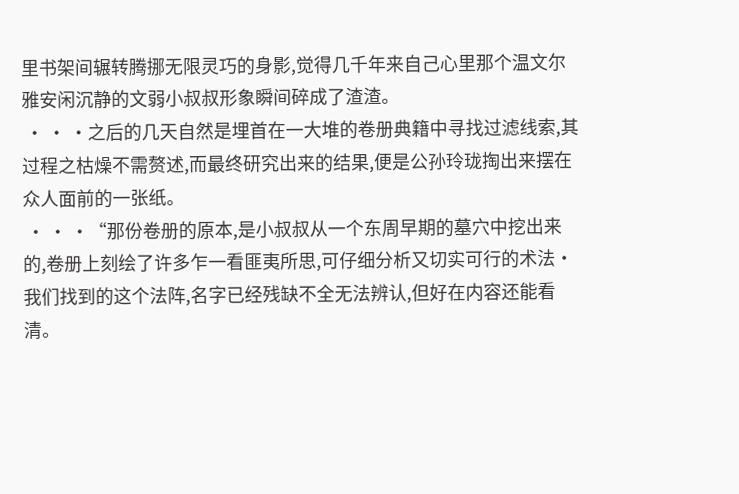里书架间辗转腾挪无限灵巧的身影,觉得几千年来自己心里那个温文尔雅安闲沉静的文弱小叔叔形象瞬间碎成了渣渣。
 · · ·之后的几天自然是埋首在一大堆的卷册典籍中寻找过滤线索,其过程之枯燥不需赘述,而最终研究出来的结果,便是公孙玲珑掏出来摆在众人面前的一张纸。
 · · ·“那份卷册的原本,是小叔叔从一个东周早期的墓穴中挖出来的,卷册上刻绘了许多乍一看匪夷所思,可仔细分析又切实可行的术法·我们找到的这个法阵,名字已经残缺不全无法辨认,但好在内容还能看清。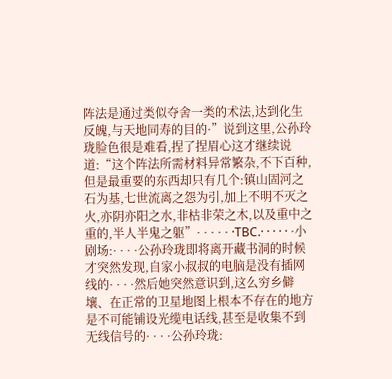阵法是通过类似夺舍一类的术法,达到化生反魄,与天地同寿的目的·”说到这里,公孙玲珑脸色很是难看,捏了捏眉心这才继续说道:“这个阵法所需材料异常繁杂,不下百种,但是最重要的东西却只有几个:镇山固河之石为基,七世流离之怨为引,加上不明不灭之火,亦阴亦阳之水,非枯非荣之木,以及重中之重的,半人半鬼之躯”· · · · · ·TBC.· · · · · ·小剧场:· · · ·公孙玲珑即将离开藏书洞的时候才突然发现,自家小叔叔的电脑是没有插网线的· · · ·然后她突然意识到,这么穷乡僻壤、在正常的卫星地图上根本不存在的地方是不可能铺设光缆电话线,甚至是收集不到无线信号的· · · ·公孙玲珑: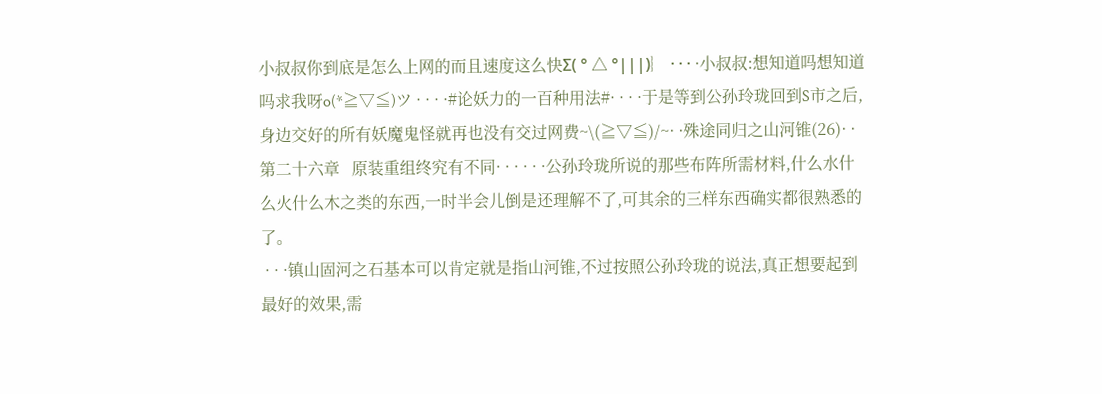小叔叔你到底是怎么上网的而且速度这么快Σ( ° △ °|||)︴ · · · ·小叔叔:想知道吗想知道吗求我呀o(*≧▽≦)ツ · · · ·#论妖力的一百种用法#· · · ·于是等到公孙玲珑回到S市之后,身边交好的所有妖魔鬼怪就再也没有交过网费~\(≧▽≦)/~· ·殊途同归之山河锥(26)· ·第二十六章   原装重组终究有不同· · · · · ·公孙玲珑所说的那些布阵所需材料,什么水什么火什么木之类的东西,一时半会儿倒是还理解不了,可其余的三样东西确实都很熟悉的了。
 · · ·镇山固河之石基本可以肯定就是指山河锥,不过按照公孙玲珑的说法,真正想要起到最好的效果,需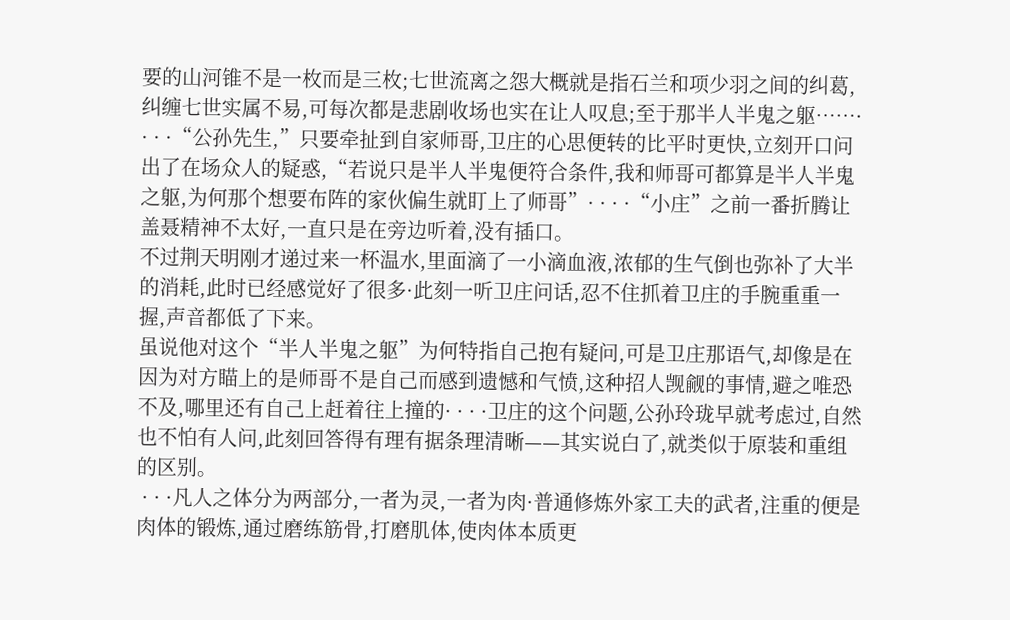要的山河锥不是一枚而是三枚;七世流离之怨大概就是指石兰和项少羽之间的纠葛,纠缠七世实属不易,可每次都是悲剧收场也实在让人叹息;至于那半人半鬼之躯……· · · ·“公孙先生,”只要牵扯到自家师哥,卫庄的心思便转的比平时更快,立刻开口问出了在场众人的疑惑,“若说只是半人半鬼便符合条件,我和师哥可都算是半人半鬼之躯,为何那个想要布阵的家伙偏生就盯上了师哥”· · · ·“小庄”之前一番折腾让盖聂精神不太好,一直只是在旁边听着,没有插口。
不过荆天明刚才递过来一杯温水,里面滴了一小滴血液,浓郁的生气倒也弥补了大半的消耗,此时已经感觉好了很多·此刻一听卫庄问话,忍不住抓着卫庄的手腕重重一握,声音都低了下来。
虽说他对这个“半人半鬼之躯”为何特指自己抱有疑问,可是卫庄那语气,却像是在因为对方瞄上的是师哥不是自己而感到遗憾和气愤,这种招人觊觎的事情,避之唯恐不及,哪里还有自己上赶着往上撞的· · · ·卫庄的这个问题,公孙玲珑早就考虑过,自然也不怕有人问,此刻回答得有理有据条理清晰——其实说白了,就类似于原装和重组的区别。
 · · ·凡人之体分为两部分,一者为灵,一者为肉·普通修炼外家工夫的武者,注重的便是肉体的锻炼,通过磨练筋骨,打磨肌体,使肉体本质更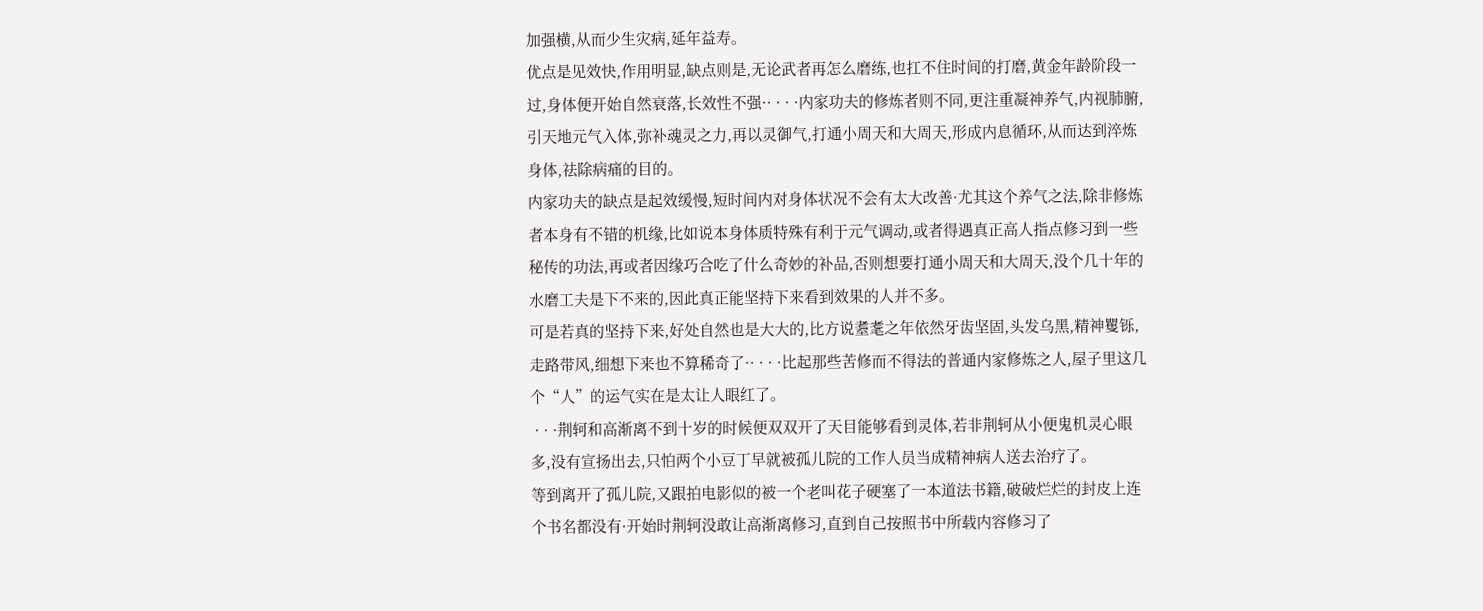加强横,从而少生灾病,延年益寿。
优点是见效快,作用明显,缺点则是,无论武者再怎么磨练,也扛不住时间的打磨,黄金年龄阶段一过,身体便开始自然衰落,长效性不强·· · · ·内家功夫的修炼者则不同,更注重凝神养气,内视肺腑,引天地元气入体,弥补魂灵之力,再以灵御气,打通小周天和大周天,形成内息循环,从而达到淬炼身体,祛除病痛的目的。
内家功夫的缺点是起效缓慢,短时间内对身体状况不会有太大改善·尤其这个养气之法,除非修炼者本身有不错的机缘,比如说本身体质特殊有利于元气调动,或者得遇真正高人指点修习到一些秘传的功法,再或者因缘巧合吃了什么奇妙的补品,否则想要打通小周天和大周天,没个几十年的水磨工夫是下不来的,因此真正能坚持下来看到效果的人并不多。
可是若真的坚持下来,好处自然也是大大的,比方说耋耄之年依然牙齿坚固,头发乌黑,精神矍铄,走路带风,细想下来也不算稀奇了·· · · ·比起那些苦修而不得法的普通内家修炼之人,屋子里这几个“人”的运气实在是太让人眼红了。
 · · ·荆轲和高渐离不到十岁的时候便双双开了天目能够看到灵体,若非荆轲从小便鬼机灵心眼多,没有宣扬出去,只怕两个小豆丁早就被孤儿院的工作人员当成精神病人送去治疗了。
等到离开了孤儿院,又跟拍电影似的被一个老叫花子硬塞了一本道法书籍,破破烂烂的封皮上连个书名都没有·开始时荆轲没敢让高渐离修习,直到自己按照书中所载内容修习了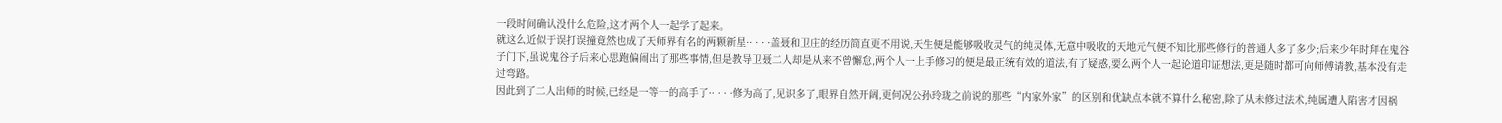一段时间确认没什么危险,这才两个人一起学了起来。
就这么近似于误打误撞竟然也成了天师界有名的两颗新星·· · · ·盖聂和卫庄的经历简直更不用说,天生便是能够吸收灵气的纯灵体,无意中吸收的天地元气便不知比那些修行的普通人多了多少;后来少年时拜在鬼谷子门下,虽说鬼谷子后来心思跑偏闹出了那些事情,但是教导卫聂二人却是从来不曾懈怠,两个人一上手修习的便是最正统有效的道法,有了疑惑,要么两个人一起论道印证想法,更是随时都可向师傅请教,基本没有走过弯路。
因此到了二人出师的时候,已经是一等一的高手了·· · · ·修为高了,见识多了,眼界自然开阔,更何况公孙玲珑之前说的那些“内家外家”的区别和优缺点本就不算什么秘密,除了从未修过法术,纯属遭人陷害才因祸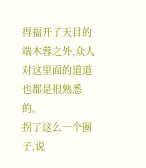得福开了天目的端木蓉之外,众人对这里面的道道也都是很熟悉的。
拐了这么一个圈子,说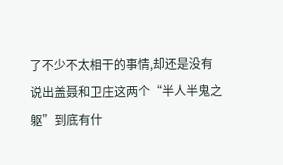了不少不太相干的事情,却还是没有说出盖聂和卫庄这两个“半人半鬼之躯”到底有什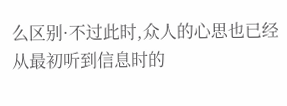么区别·不过此时,众人的心思也已经从最初听到信息时的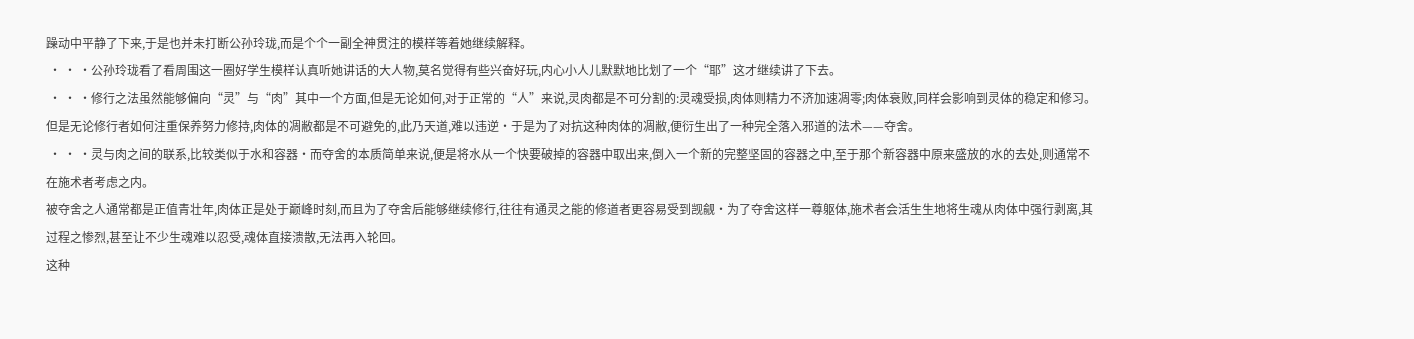躁动中平静了下来,于是也并未打断公孙玲珑,而是个个一副全神贯注的模样等着她继续解释。
 · · ·公孙玲珑看了看周围这一圈好学生模样认真听她讲话的大人物,莫名觉得有些兴奋好玩,内心小人儿默默地比划了一个“耶”这才继续讲了下去。
 · · ·修行之法虽然能够偏向“灵”与“肉”其中一个方面,但是无论如何,对于正常的“人”来说,灵肉都是不可分割的:灵魂受损,肉体则精力不济加速凋零;肉体衰败,同样会影响到灵体的稳定和修习。
但是无论修行者如何注重保养努力修持,肉体的凋敝都是不可避免的,此乃天道,难以违逆·于是为了对抗这种肉体的凋敝,便衍生出了一种完全落入邪道的法术——夺舍。
 · · ·灵与肉之间的联系,比较类似于水和容器·而夺舍的本质简单来说,便是将水从一个快要破掉的容器中取出来,倒入一个新的完整坚固的容器之中,至于那个新容器中原来盛放的水的去处,则通常不在施术者考虑之内。
被夺舍之人通常都是正值青壮年,肉体正是处于巅峰时刻,而且为了夺舍后能够继续修行,往往有通灵之能的修道者更容易受到觊觎·为了夺舍这样一尊躯体,施术者会活生生地将生魂从肉体中强行剥离,其过程之惨烈,甚至让不少生魂难以忍受,魂体直接溃散,无法再入轮回。
这种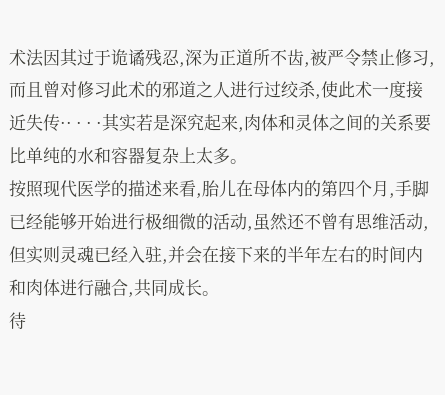术法因其过于诡谲残忍,深为正道所不齿,被严令禁止修习,而且曾对修习此术的邪道之人进行过绞杀,使此术一度接近失传·· · · ·其实若是深究起来,肉体和灵体之间的关系要比单纯的水和容器复杂上太多。
按照现代医学的描述来看,胎儿在母体内的第四个月,手脚已经能够开始进行极细微的活动,虽然还不曾有思维活动,但实则灵魂已经入驻,并会在接下来的半年左右的时间内和肉体进行融合,共同成长。
待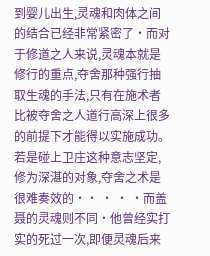到婴儿出生,灵魂和肉体之间的结合已经非常紧密了·而对于修道之人来说,灵魂本就是修行的重点,夺舍那种强行抽取生魂的手法,只有在施术者比被夺舍之人道行高深上很多的前提下才能得以实施成功。
若是碰上卫庄这种意志坚定,修为深湛的对象,夺舍之术是很难奏效的·· · · ·而盖聂的灵魂则不同·他曾经实打实的死过一次,即便灵魂后来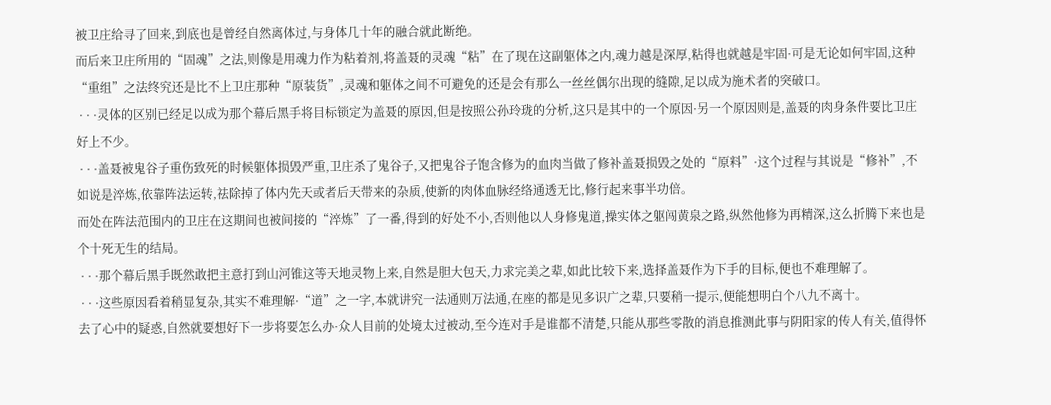被卫庄给寻了回来,到底也是曾经自然离体过,与身体几十年的融合就此断绝。
而后来卫庄所用的“固魂”之法,则像是用魂力作为粘着剂,将盖聂的灵魂“粘”在了现在这副躯体之内,魂力越是深厚,粘得也就越是牢固·可是无论如何牢固,这种“重组”之法终究还是比不上卫庄那种“原装货”,灵魂和躯体之间不可避免的还是会有那么一丝丝偶尔出现的缝隙,足以成为施术者的突破口。
 · · ·灵体的区别已经足以成为那个幕后黑手将目标锁定为盖聂的原因,但是按照公孙玲珑的分析,这只是其中的一个原因·另一个原因则是,盖聂的肉身条件要比卫庄好上不少。
 · · ·盖聂被鬼谷子重伤致死的时候躯体损毁严重,卫庄杀了鬼谷子,又把鬼谷子饱含修为的血肉当做了修补盖聂损毁之处的“原料”·这个过程与其说是“修补”,不如说是淬炼,依靠阵法运转,祛除掉了体内先天或者后天带来的杂质,使新的肉体血脉经络通透无比,修行起来事半功倍。
而处在阵法范围内的卫庄在这期间也被间接的“淬炼”了一番,得到的好处不小,否则他以人身修鬼道,操实体之躯闯黄泉之路,纵然他修为再精深,这么折腾下来也是个十死无生的结局。
 · · ·那个幕后黑手既然敢把主意打到山河锥这等天地灵物上来,自然是胆大包天,力求完美之辈,如此比较下来,选择盖聂作为下手的目标,便也不难理解了。
 · · ·这些原因看着稍显复杂,其实不难理解·“道”之一字,本就讲究一法通则万法通,在座的都是见多识广之辈,只要稍一提示,便能想明白个八九不离十。
去了心中的疑惑,自然就要想好下一步将要怎么办·众人目前的处境太过被动,至今连对手是谁都不清楚,只能从那些零散的消息推测此事与阴阳家的传人有关,值得怀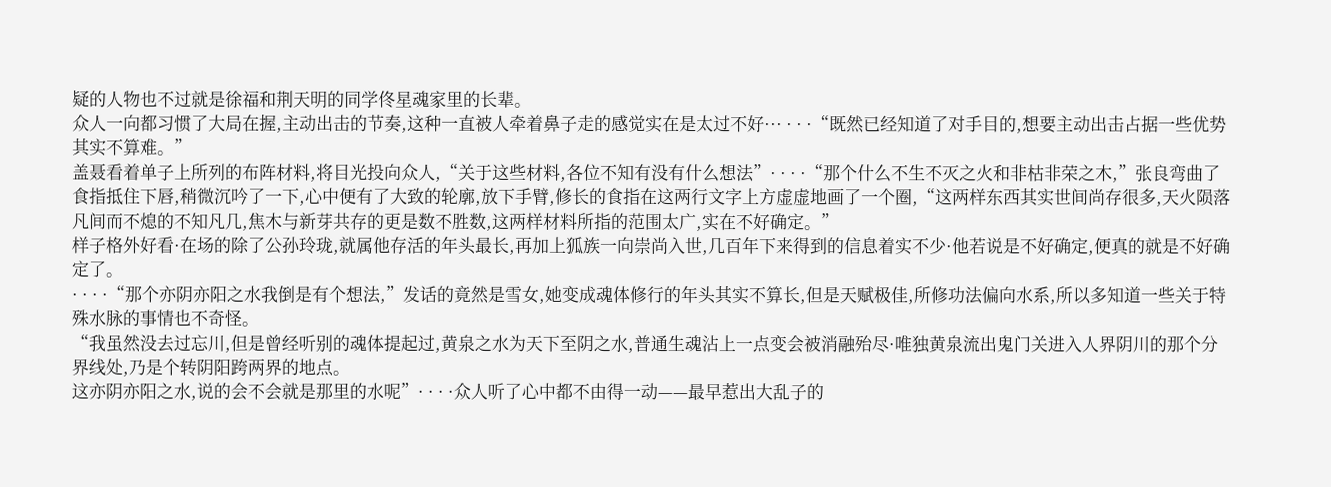疑的人物也不过就是徐福和荆天明的同学佟星魂家里的长辈。
众人一向都习惯了大局在握,主动出击的节奏,这种一直被人牵着鼻子走的感觉实在是太过不好··· · · ·“既然已经知道了对手目的,想要主动出击占据一些优势其实不算难。”
盖聂看着单子上所列的布阵材料,将目光投向众人,“关于这些材料,各位不知有没有什么想法”· · · ·“那个什么不生不灭之火和非枯非荣之木,”张良弯曲了食指抵住下唇,稍微沉吟了一下,心中便有了大致的轮廓,放下手臂,修长的食指在这两行文字上方虚虚地画了一个圈,“这两样东西其实世间尚存很多,天火陨落凡间而不熄的不知凡几,焦木与新芽共存的更是数不胜数,这两样材料所指的范围太广,实在不好确定。”
样子格外好看·在场的除了公孙玲珑,就属他存活的年头最长,再加上狐族一向崇尚入世,几百年下来得到的信息着实不少·他若说是不好确定,便真的就是不好确定了。
· · · ·“那个亦阴亦阳之水我倒是有个想法,”发话的竟然是雪女,她变成魂体修行的年头其实不算长,但是天赋极佳,所修功法偏向水系,所以多知道一些关于特殊水脉的事情也不奇怪。
“我虽然没去过忘川,但是曾经听别的魂体提起过,黄泉之水为天下至阴之水,普通生魂沾上一点变会被消融殆尽·唯独黄泉流出鬼门关进入人界阴川的那个分界线处,乃是个转阴阳跨两界的地点。
这亦阴亦阳之水,说的会不会就是那里的水呢”· · · ·众人听了心中都不由得一动——最早惹出大乱子的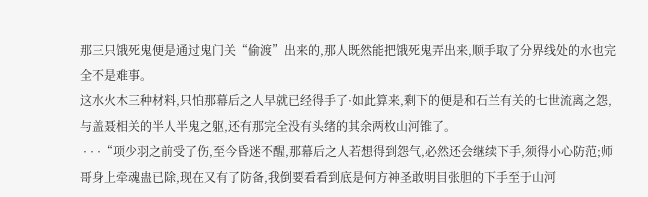那三只饿死鬼便是通过鬼门关“偷渡”出来的,那人既然能把饿死鬼弄出来,顺手取了分界线处的水也完全不是难事。
这水火木三种材料,只怕那幕后之人早就已经得手了·如此算来,剩下的便是和石兰有关的七世流离之怨,与盖聂相关的半人半鬼之躯,还有那完全没有头绪的其余两枚山河锥了。
 · · ·“项少羽之前受了伤,至今昏迷不醒,那幕后之人若想得到怨气,必然还会继续下手,须得小心防范;师哥身上牵魂蛊已除,现在又有了防备,我倒要看看到底是何方神圣敢明目张胆的下手至于山河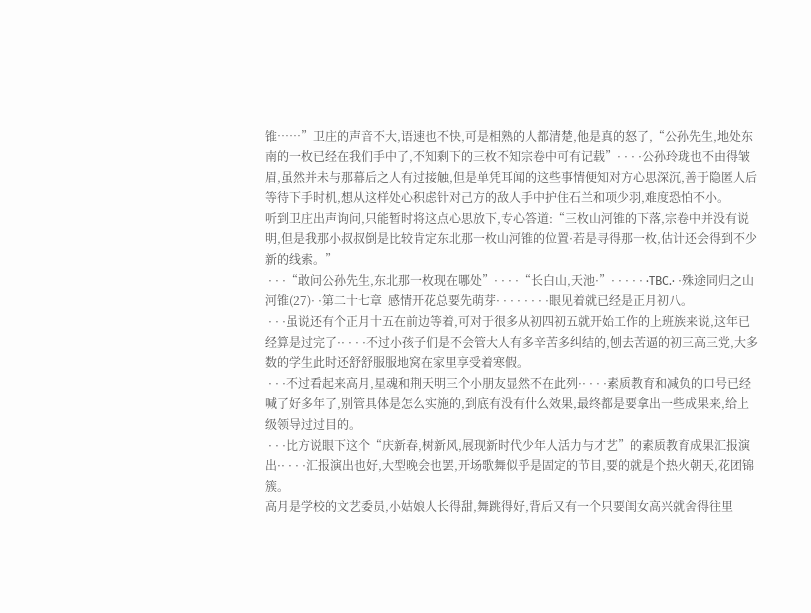锥……”卫庄的声音不大,语速也不快,可是相熟的人都清楚,他是真的怒了,“公孙先生,地处东南的一枚已经在我们手中了,不知剩下的三枚不知宗卷中可有记载”· · · ·公孙玲珑也不由得皱眉,虽然并未与那幕后之人有过接触,但是单凭耳闻的这些事情便知对方心思深沉,善于隐匿人后等待下手时机,想从这样处心积虑针对己方的敌人手中护住石兰和项少羽,难度恐怕不小。
听到卫庄出声询问,只能暂时将这点心思放下,专心答道:“三枚山河锥的下落,宗卷中并没有说明,但是我那小叔叔倒是比较肯定东北那一枚山河锥的位置·若是寻得那一枚,估计还会得到不少新的线索。”
 · · ·“敢问公孙先生,东北那一枚现在哪处”· · · ·“长白山,天池·”· · · · · ·TBC.· ·殊途同归之山河锥(27)· ·第二十七章  感情开花总要先萌芽· · · · · · · ·眼见着就已经是正月初八。
 · · ·虽说还有个正月十五在前边等着,可对于很多从初四初五就开始工作的上班族来说,这年已经算是过完了·· · · ·不过小孩子们是不会管大人有多辛苦多纠结的,刨去苦逼的初三高三党,大多数的学生此时还舒舒服服地窝在家里享受着寒假。
 · · ·不过看起来高月,星魂和荆天明三个小朋友显然不在此列·· · · ·素质教育和减负的口号已经喊了好多年了,别管具体是怎么实施的,到底有没有什么效果,最终都是要拿出一些成果来,给上级领导过过目的。
 · · ·比方说眼下这个“庆新春,树新风,展现新时代少年人活力与才艺”的素质教育成果汇报演出·· · · ·汇报演出也好,大型晚会也罢,开场歌舞似乎是固定的节目,要的就是个热火朝天,花团锦簇。
高月是学校的文艺委员,小姑娘人长得甜,舞跳得好,背后又有一个只要闺女高兴就舍得往里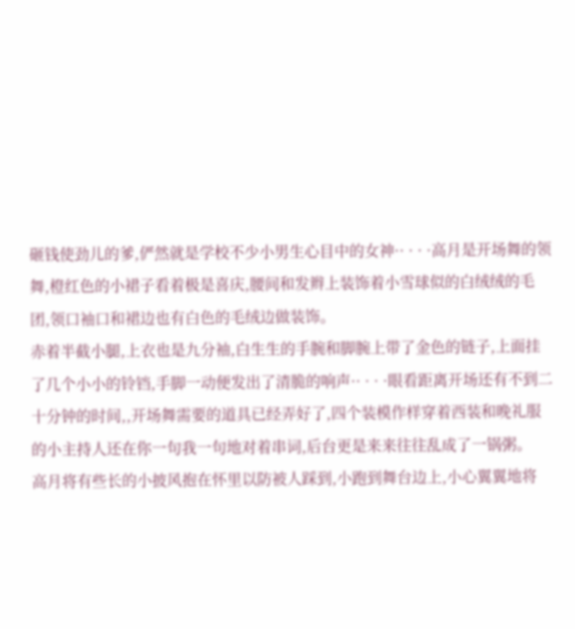砸钱使劲儿的爹,俨然就是学校不少小男生心目中的女神·· · · ·高月是开场舞的领舞,橙红色的小裙子看着极是喜庆,腰间和发辫上装饰着小雪球似的白绒绒的毛团,领口袖口和裙边也有白色的毛绒边做装饰。
赤着半截小腿,上衣也是九分袖,白生生的手腕和脚腕上带了金色的链子,上面挂了几个小小的铃铛,手脚一动便发出了清脆的响声·· · · ·眼看距离开场还有不到二十分钟的时间,,开场舞需要的道具已经弄好了,四个装模作样穿着西装和晚礼服的小主持人还在你一句我一句地对着串词,后台更是来来往往乱成了一锅粥。
高月将有些长的小披风抱在怀里以防被人踩到,小跑到舞台边上,小心翼翼地将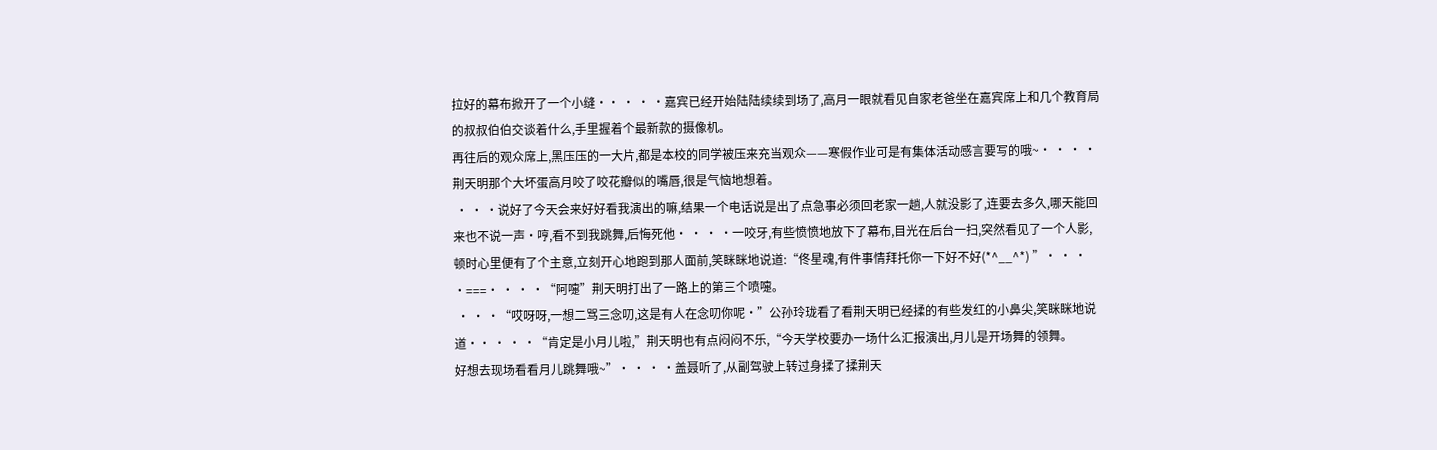拉好的幕布掀开了一个小缝·· · · ·嘉宾已经开始陆陆续续到场了,高月一眼就看见自家老爸坐在嘉宾席上和几个教育局的叔叔伯伯交谈着什么,手里握着个最新款的摄像机。
再往后的观众席上,黑压压的一大片,都是本校的同学被压来充当观众——寒假作业可是有集体活动感言要写的哦~· · · ·荆天明那个大坏蛋高月咬了咬花瓣似的嘴唇,很是气恼地想着。
 · · ·说好了今天会来好好看我演出的嘛,结果一个电话说是出了点急事必须回老家一趟,人就没影了,连要去多久,哪天能回来也不说一声·哼,看不到我跳舞,后悔死他· · · ·一咬牙,有些愤愤地放下了幕布,目光在后台一扫,突然看见了一个人影,顿时心里便有了个主意,立刻开心地跑到那人面前,笑眯眯地说道:“佟星魂,有件事情拜托你一下好不好(*^__^*) ”· · · ·===· · · ·“阿嚏”荆天明打出了一路上的第三个喷嚏。
 · · ·“哎呀呀,一想二骂三念叨,这是有人在念叨你呢·”公孙玲珑看了看荆天明已经揉的有些发红的小鼻尖,笑眯眯地说道·· · · ·“肯定是小月儿啦,”荆天明也有点闷闷不乐,“今天学校要办一场什么汇报演出,月儿是开场舞的领舞。
好想去现场看看月儿跳舞哦~”· · · ·盖聂听了,从副驾驶上转过身揉了揉荆天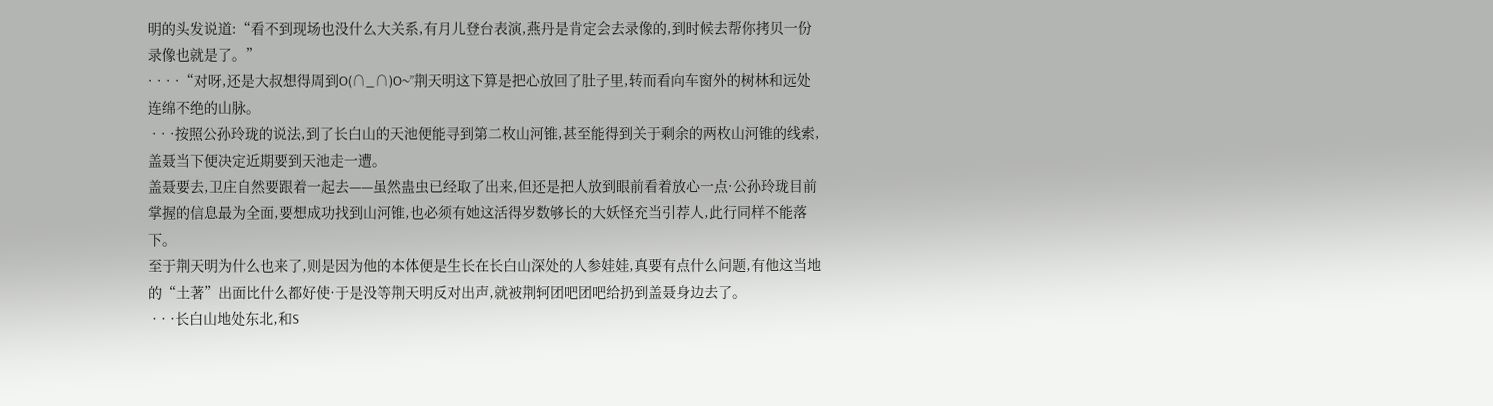明的头发说道:“看不到现场也没什么大关系,有月儿登台表演,燕丹是肯定会去录像的,到时候去帮你拷贝一份录像也就是了。”
· · · ·“对呀,还是大叔想得周到O(∩_∩)O~”荆天明这下算是把心放回了肚子里,转而看向车窗外的树林和远处连绵不绝的山脉。
 · · ·按照公孙玲珑的说法,到了长白山的天池便能寻到第二枚山河锥,甚至能得到关于剩余的两枚山河锥的线索,盖聂当下便决定近期要到天池走一遭。
盖聂要去,卫庄自然要跟着一起去——虽然蛊虫已经取了出来,但还是把人放到眼前看着放心一点·公孙玲珑目前掌握的信息最为全面,要想成功找到山河锥,也必须有她这活得岁数够长的大妖怪充当引荐人,此行同样不能落下。
至于荆天明为什么也来了,则是因为他的本体便是生长在长白山深处的人参娃娃,真要有点什么问题,有他这当地的“土著”出面比什么都好使·于是没等荆天明反对出声,就被荆轲团吧团吧给扔到盖聂身边去了。
 · · ·长白山地处东北,和S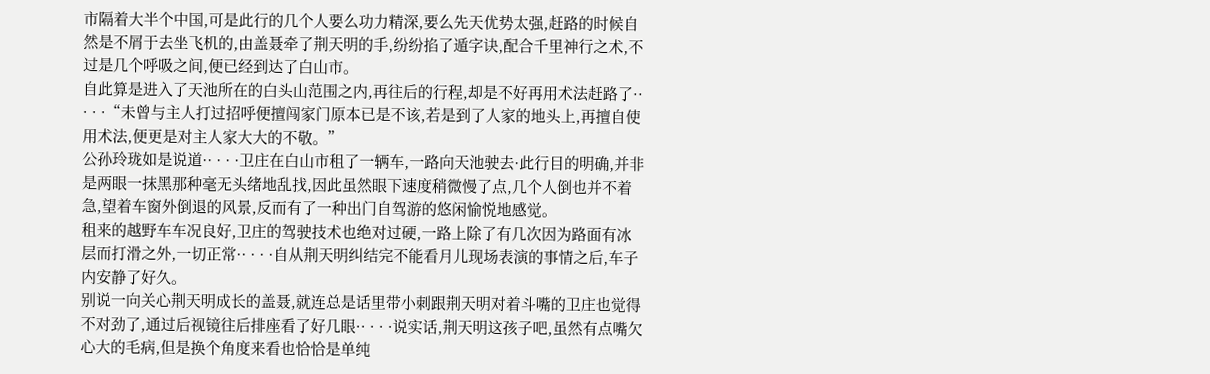市隔着大半个中国,可是此行的几个人要么功力精深,要么先天优势太强,赶路的时候自然是不屑于去坐飞机的,由盖聂牵了荆天明的手,纷纷掐了遁字诀,配合千里神行之术,不过是几个呼吸之间,便已经到达了白山市。
自此算是进入了天池所在的白头山范围之内,再往后的行程,却是不好再用术法赶路了·· · · ·“未曾与主人打过招呼便擅闯家门原本已是不该,若是到了人家的地头上,再擅自使用术法,便更是对主人家大大的不敬。”
公孙玲珑如是说道·· · · ·卫庄在白山市租了一辆车,一路向天池驶去·此行目的明确,并非是两眼一抹黑那种毫无头绪地乱找,因此虽然眼下速度稍微慢了点,几个人倒也并不着急,望着车窗外倒退的风景,反而有了一种出门自驾游的悠闲愉悦地感觉。
租来的越野车车况良好,卫庄的驾驶技术也绝对过硬,一路上除了有几次因为路面有冰层而打滑之外,一切正常·· · · ·自从荆天明纠结完不能看月儿现场表演的事情之后,车子内安静了好久。
别说一向关心荆天明成长的盖聂,就连总是话里带小刺跟荆天明对着斗嘴的卫庄也觉得不对劲了,通过后视镜往后排座看了好几眼·· · · ·说实话,荆天明这孩子吧,虽然有点嘴欠心大的毛病,但是换个角度来看也恰恰是单纯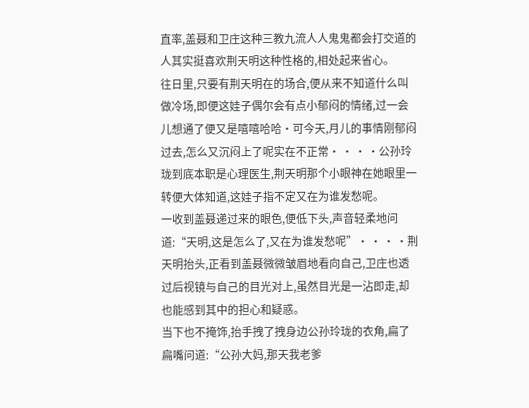直率,盖聂和卫庄这种三教九流人人鬼鬼都会打交道的人其实挺喜欢荆天明这种性格的,相处起来省心。
往日里,只要有荆天明在的场合,便从来不知道什么叫做冷场,即便这娃子偶尔会有点小郁闷的情绪,过一会儿想通了便又是嘻嘻哈哈·可今天,月儿的事情刚郁闷过去,怎么又沉闷上了呢实在不正常· · · ·公孙玲珑到底本职是心理医生,荆天明那个小眼神在她眼里一转便大体知道,这娃子指不定又在为谁发愁呢。
一收到盖聂递过来的眼色,便低下头,声音轻柔地问道:“天明,这是怎么了,又在为谁发愁呢”· · · ·荆天明抬头,正看到盖聂微微皱眉地看向自己,卫庄也透过后视镜与自己的目光对上,虽然目光是一沾即走,却也能感到其中的担心和疑惑。
当下也不掩饰,抬手拽了拽身边公孙玲珑的衣角,扁了扁嘴问道:“公孙大妈,那天我老爹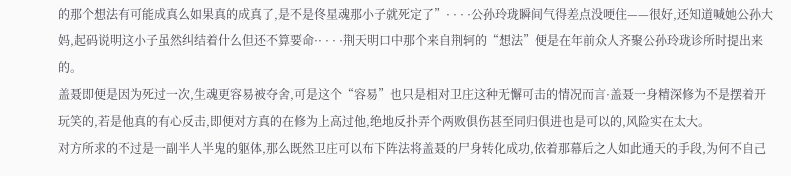的那个想法有可能成真么如果真的成真了,是不是佟星魂那小子就死定了”· · · ·公孙玲珑瞬间气得差点没哽住——很好,还知道喊她公孙大妈,起码说明这小子虽然纠结着什么但还不算要命·· · · ·荆天明口中那个来自荆轲的“想法”便是在年前众人齐聚公孙玲珑诊所时提出来的。
盖聂即便是因为死过一次,生魂更容易被夺舍,可是这个“容易”也只是相对卫庄这种无懈可击的情况而言·盖聂一身精深修为不是摆着开玩笑的,若是他真的有心反击,即便对方真的在修为上高过他,绝地反扑弄个两败俱伤甚至同归俱进也是可以的,风险实在太大。
对方所求的不过是一副半人半鬼的躯体,那么既然卫庄可以布下阵法将盖聂的尸身转化成功,依着那幕后之人如此通天的手段,为何不自己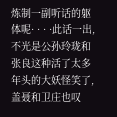炼制一副听话的躯体呢· · · ·此话一出,不光是公孙玲珑和张良这种活了太多年头的大妖怪笑了,盖聂和卫庄也叹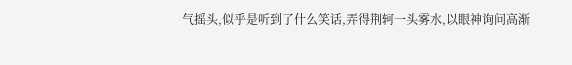气摇头,似乎是听到了什么笑话,弄得荆轲一头雾水,以眼神询问高渐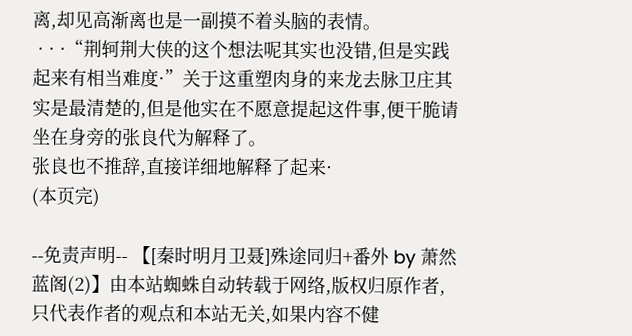离,却见高渐离也是一副摸不着头脑的表情。
 · · ·“荆轲荆大侠的这个想法呢其实也没错,但是实践起来有相当难度·”关于这重塑肉身的来龙去脉卫庄其实是最清楚的,但是他实在不愿意提起这件事,便干脆请坐在身旁的张良代为解释了。
张良也不推辞,直接详细地解释了起来·
(本页完)

--免责声明-- 【[秦时明月卫聂]殊途同归+番外 by 萧然蓝阁(2)】由本站蜘蛛自动转载于网络,版权归原作者,只代表作者的观点和本站无关,如果内容不健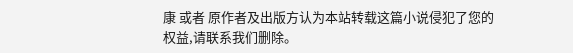康 或者 原作者及出版方认为本站转载这篇小说侵犯了您的权益,请联系我们删除。